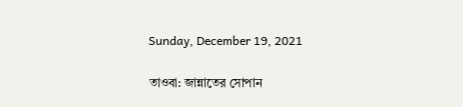Sunday, December 19, 2021

তাওবা: জান্নাতের সোপান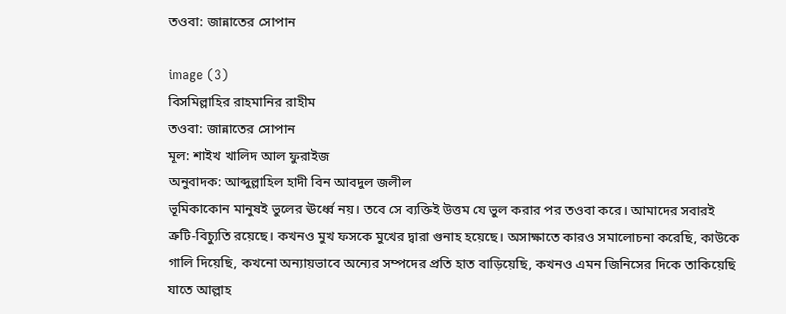তওবা: জান্নাতের সোপান

image (3)
বিসমিল্লাহির রাহমানির রাহীম
তওবা: জান্নাতের সোপান
মূল: শাইখ খালিদ আল ফুরাইজ
অনুবাদক: আব্দুল্লাহিল হাদী বিন আবদুল জলীল
ভূমিকাকোন মানুষই ভুলের ঊর্ধ্বে নয়। তবে সে ব্যক্তিই উত্তম যে ভুল করার পর তওবা করে। আমাদের সবারই ত্রুটি-বিচ্যুতি রয়েছে। কখনও মুখ ফসকে মুখের দ্বারা গুনাহ হয়েছে। অসাক্ষাতে কারও সমালোচনা করেছি, কাউকে গালি দিয়েছি, কখনো অন্যায়ভাবে অন্যের সম্পদের প্রতি হাত বাড়িয়েছি, কখনও এমন জিনিসের দিকে তাকিয়েছি যাতে আল্লাহ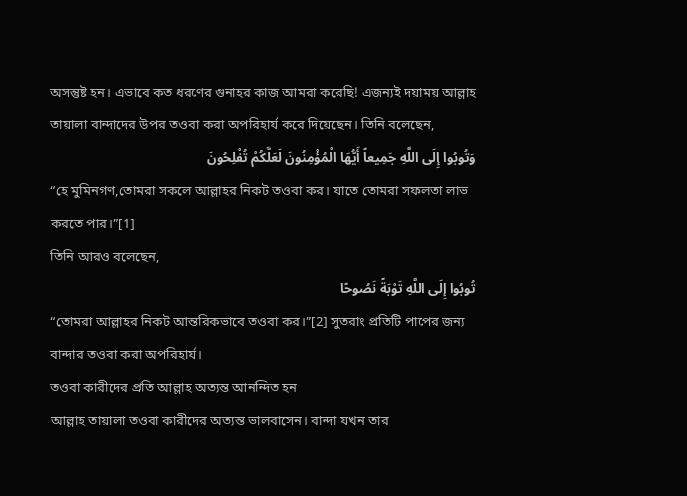অসন্তুষ্ট হন। এভাবে কত ধরণের গুনাহর কাজ আমরা করেছি! এজন্যই দয়াময় আল্লাহ তায়ালা বান্দাদের উপর তওবা করা অপরিহার্য করে দিয়েছেন। তিনি বলেছেন,
وَتُوبُوا إِلَى اللَّهِ جَمِيعاً أَيُّهَا الْمُؤْمِنُونَ لَعَلَّكُمْ تُفْلِحُونَ
“হে মুমিনগণ,তোমরা সকলে আল্লাহর নিকট তওবা কর। যাতে তোমরা সফলতা লাভ করতে পার।”[1]
তিনি আরও বলেছেন,
تُوبُوا إِلَى اللَّهِ تَوْبَةً نَصُوحًا
“তোমরা আল্লাহর নিকট আন্তরিকভাবে তওবা কর।”[2] সুতরাং প্রতিটি পাপের জন্য বান্দার তওবা করা অপরিহার্য।
তওবা কারীদের প্রতি আল্লাহ অত্যন্ত আনন্দিত হন
আল্লাহ তায়ালা তওবা কারীদের অত্যন্ত ভালবাসেন। বান্দা যখন তার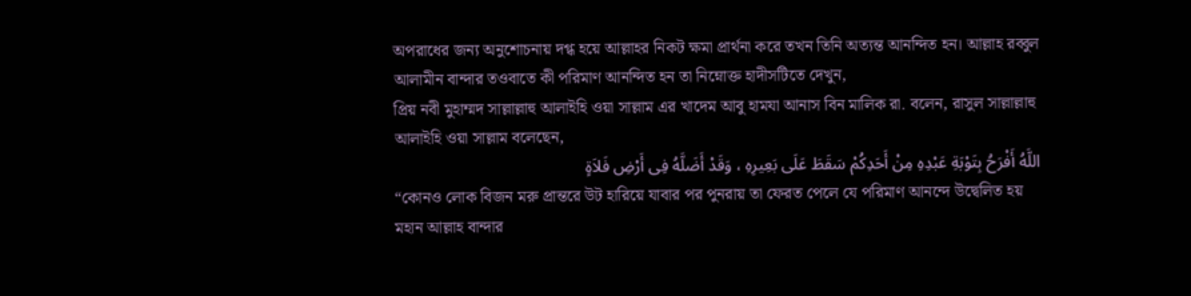অপরাধের জন্য অনুশোচনায় দগ্ধ হয়ে আল্লাহর নিকট ক্ষমা প্রার্থনা করে তখন তিনি অত্যন্ত আনন্দিত হন। আল্লাহ রব্বুল আলামীন বান্দার তওবাতে কী পরিমাণ আনন্দিত হন তা নিম্নোক্ত হাদীসটিতে দেখুন,
প্রিয় নবী মুহাম্মদ সাল্লাল্লাহু আলাইহি ওয়া সাল্লাম এর খাদেম আবু হামযা আনাস বিন মালিক রা. বলেন, রাসুল সাল্লাল্লাহু আলাইহি ওয়া সাল্লাম বলেছেন,
اللَّهُ أَفْرَحُ بِتَوْبَةِ عَبْدِهِ مِنْ أَحَدِكُمْ سَقَطَ عَلَى بَعِيرِهِ ، وَقَدْ أَضَلَّهُ فِى أَرْضِ فَلاَةٍ
“কোনও লোক বিজন মরু প্রান্তরে উট হারিয়ে যাবার পর পুনরায় তা ফেরত পেলে যে পরিমাণ আনন্দে উদ্বেলিত হয় মহান আল্লাহ বান্দার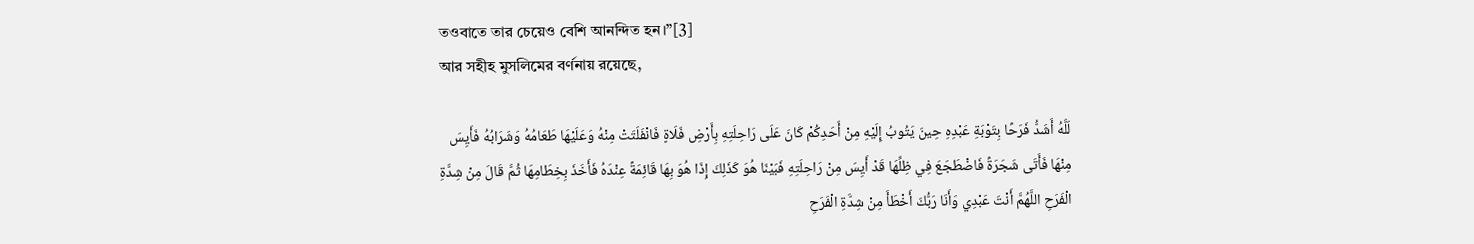তওবাতে তার চেয়েও বেশি আনন্দিত হন।”[3]
আর সহীহ মুসলিমের বর্ণনায় রয়েছে,

لَلَّهُ أَشَدُّ فَرَحًا بِتَوْبَةِ عَبْدِهِ حِينَ يَتُوبُ إِلَيْهِ مِنْ أَحَدِكُمْ كَانَ عَلَى رَاحِلَتِهِ بِأَرْضِ فَلَاةٍ فَانْفَلَتَتْ مِنْهُ وَعَلَيْهَا طَعَامُهُ وَشَرَابُهُ فَأَيِسَ مِنْهَا فَأَتَى شَجَرَةً فَاضْطَجَعَ فِي ظِلِّهَا قَدْ أَيِسَ مِنْ رَاحِلَتِهِ فَبَيْنَا هُوَ كَذَلِكَ إِذَا هُوَ بِهَا قَائِمَةً عِنْدَهُ فَأَخَذَ بِخِطَامِهَا ثُمَّ قَالَ مِنْ شِدَّةِ الْفَرَحِ اللَّهُمَّ أَنْتَ عَبْدِي وَأَنَا رَبُّكَ أَخْطَأَ مِنْ شِدَّةِ الْفَرَحِ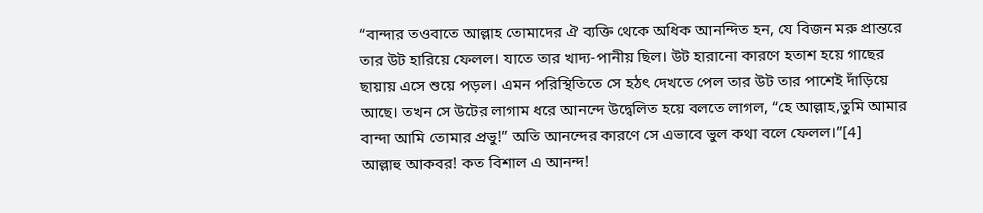“বান্দার তওবাতে আল্লাহ তোমাদের ঐ ব্যক্তি থেকে অধিক আনন্দিত হন, যে বিজন মরু প্রান্তরে তার উট হারিয়ে ফেলল। যাতে তার খাদ্য-পানীয় ছিল। উট হারানো কারণে হতাশ হয়ে গাছের ছায়ায় এসে শুয়ে পড়ল। এমন পরিস্থিতিতে সে হঠৎ দেখতে পেল তার উট তার পাশেই দাঁড়িয়ে আছে। তখন সে উটের লাগাম ধরে আনন্দে উদ্বেলিত হয়ে বলতে লাগল, “হে আল্লাহ,তুমি আমার বান্দা আমি তোমার প্রভু!” অতি আনন্দের কারণে সে এভাবে ভুল কথা বলে ফেলল।”[4]
আল্লাহু আকবর! কত বিশাল এ আনন্দ!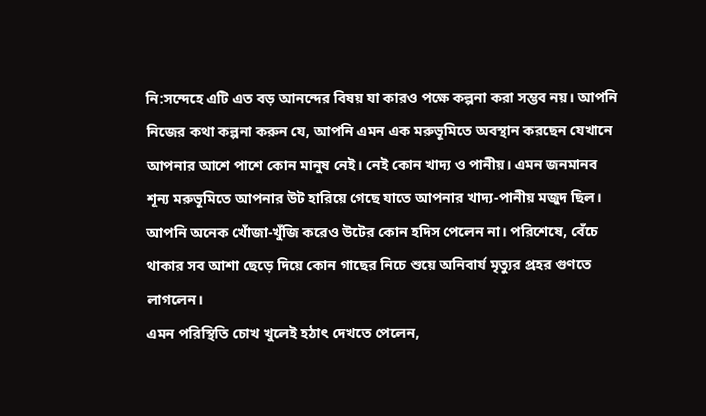নি:সন্দেহে এটি এত বড় আনন্দের বিষয় যা কারও পক্ষে কল্পনা করা সম্ভব নয়। আপনি নিজের কথা কল্পনা করুন যে, আপনি এমন এক মরুভূমিতে অবস্থান করছেন যেখানে আপনার আশে পাশে কোন মানুষ নেই। নেই কোন খাদ্য ও পানীয়। এমন জনমানব শূন্য মরুভূমিতে আপনার উট হারিয়ে গেছে যাতে আপনার খাদ্য-পানীয় মজুদ ছিল। আপনি অনেক খোঁজা-খুঁজি করেও উটের কোন হদিস পেলেন না। পরিশেষে, বেঁচে থাকার সব আশা ছেড়ে দিয়ে কোন গাছের নিচে শুয়ে অনিবার্য মৃত্যুর প্রহর গুণতে লাগলেন।
এমন পরিস্থিতি চোখ খুলেই হঠাৎ দেখতে পেলেন,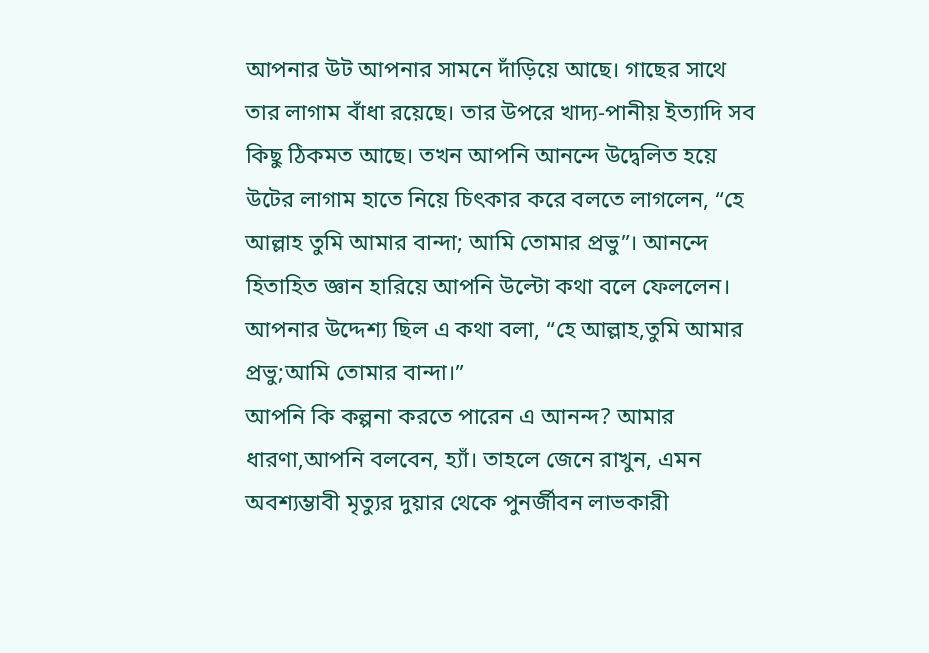আপনার উট আপনার সামনে দাঁড়িয়ে আছে। গাছের সাথে তার লাগাম বাঁধা রয়েছে। তার উপরে খাদ্য-পানীয় ইত্যাদি সব কিছু ঠিকমত আছে। তখন আপনি আনন্দে উদ্বেলিত হয়ে উটের লাগাম হাতে নিয়ে চিৎকার করে বলতে লাগলেন, “হে আল্লাহ তুমি আমার বান্দা; আমি তোমার প্রভু”। আনন্দে হিতাহিত জ্ঞান হারিয়ে আপনি উল্টো কথা বলে ফেললেন। আপনার উদ্দেশ্য ছিল এ কথা বলা, “হে আল্লাহ,তুমি আমার প্রভু;আমি তোমার বান্দা।”
আপনি কি কল্পনা করতে পারেন এ আনন্দ? আমার ধারণা,আপনি বলবেন, হ্যাঁ। তাহলে জেনে রাখুন, এমন অবশ্যম্ভাবী মৃত্যুর দুয়ার থেকে পুনর্জীবন লাভকারী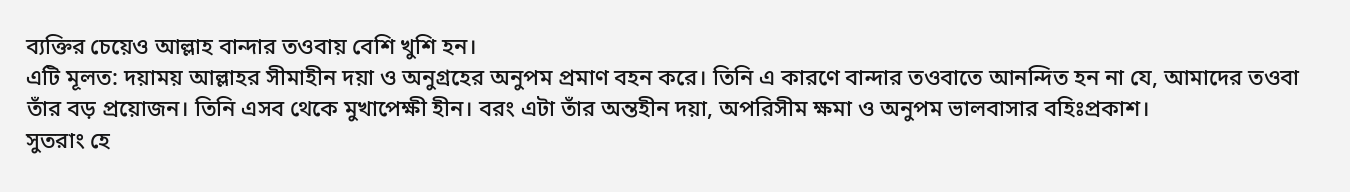ব্যক্তির চেয়েও আল্লাহ বান্দার তওবায় বেশি খুশি হন।
এটি মূলত: দয়াময় আল্লাহর সীমাহীন দয়া ও অনুগ্রহের অনুপম প্রমাণ বহন করে। তিনি এ কারণে বান্দার তওবাতে আনন্দিত হন না যে, আমাদের তওবা তাঁর বড় প্রয়োজন। তিনি এসব থেকে মুখাপেক্ষী হীন। বরং এটা তাঁর অন্তহীন দয়া, অপরিসীম ক্ষমা ও অনুপম ভালবাসার বহিঃপ্রকাশ।
সুতরাং হে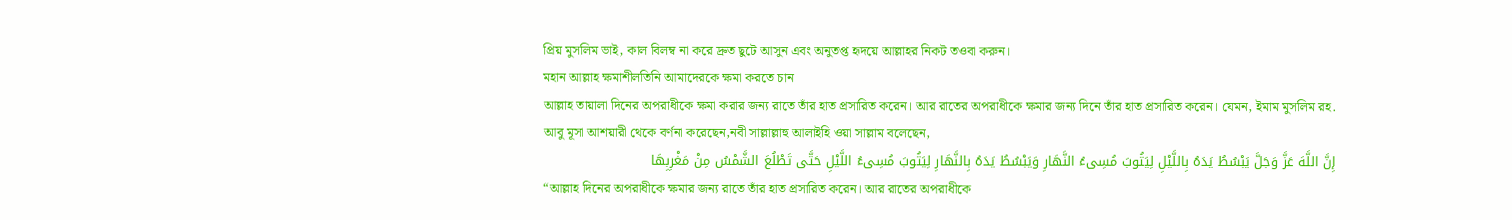প্রিয় মুসলিম ভাই, কাল বিলম্ব না করে দ্রুত ছুটে আসুন এবং অনুতপ্ত হৃদয়ে আল্লাহর নিকট তওবা করুন।
মহান আল্লাহ ক্ষমাশীলতিনি আমাদেরকে ক্ষমা করতে চান
আল্লাহ তায়ালা দিনের অপরাধীকে ক্ষমা করার জন্য রাতে তাঁর হাত প্রসারিত করেন। আর রাতের অপরাধীকে ক্ষমার জন্য দিনে তাঁর হাত প্রসারিত করেন। যেমন, ইমাম মুসলিম রহ. আবু মূসা আশয়ারী থেকে বর্ণনা করেছেন,নবী সাল্লাল্লাহু আলাইহি ওয়া সাল্লাম বলেছেন,
إِنَّ اللَّهَ عَزَّ وَجَلَّ يَبْسُطُ يَدَهُ بِاللَّيْلِ لِيَتُوبَ مُسِىءُ النَّهَارِ وَيَبْسُطُ يَدَهُ بِالنَّهَارِ لِيَتُوبَ مُسِىءُ اللَّيْلِ حَتَّى تَطْلُعَ الشَّمْسُ مِنْ مَغْرِبِهَا
“আল্লাহ দিনের অপরাধীকে ক্ষমার জন্য রাতে তাঁর হাত প্রসারিত করেন। আর রাতের অপরাধীকে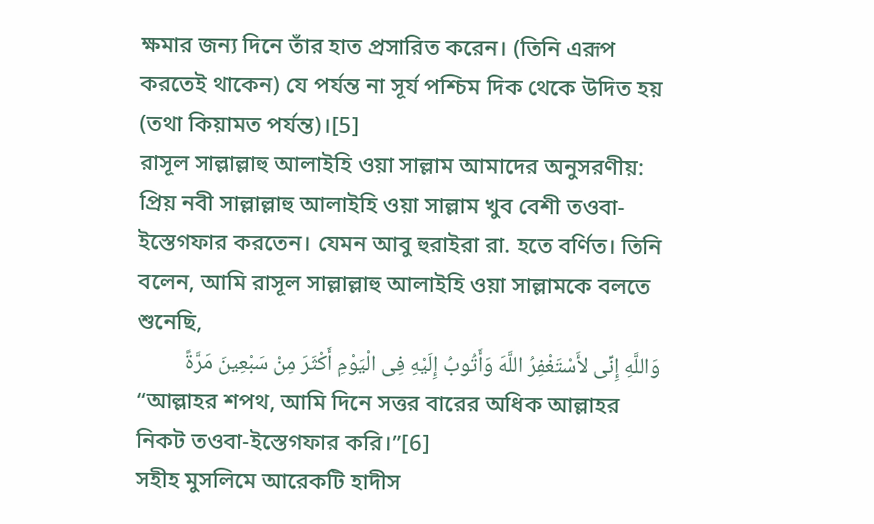ক্ষমার জন্য দিনে তাঁর হাত প্রসারিত করেন। (তিনি এরূপ করতেই থাকেন) যে পর্যন্ত না সূর্য পশ্চিম দিক থেকে উদিত হয় (তথা কিয়ামত পর্যন্ত)।[5]
রাসূল সাল্লাল্লাহু আলাইহি ওয়া সাল্লাম আমাদের অনুসরণীয়:
প্রিয় নবী সাল্লাল্লাহু আলাইহি ওয়া সাল্লাম খুব বেশী তওবা-ইস্তেগফার করতেন। যেমন আবু হুরাইরা রা. হতে বর্ণিত। তিনি বলেন, আমি রাসূল সাল্লাল্লাহু আলাইহি ওয়া সাল্লামকে বলতে শুনেছি,
وَاللَّهِ إِنِّى لأَسْتَغْفِرُ اللَّهَ وَأَتُوبُ إِلَيْهِ فِى الْيَوْمِ أَكْثَرَ مِنْ سَبْعِينَ مَرَّةً
“আল্লাহর শপথ, আমি দিনে সত্তর বারের অধিক আল্লাহর নিকট তওবা-ইস্তেগফার করি।”[6]
সহীহ মুসলিমে আরেকটি হাদীস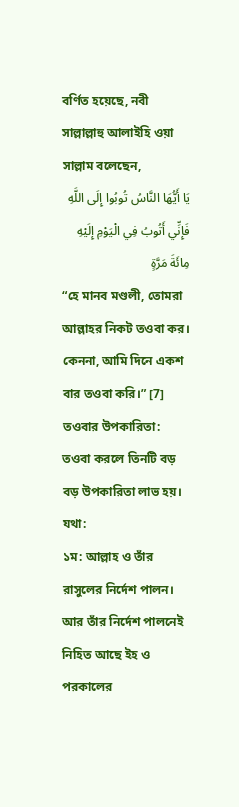বর্ণিত হয়েছে, নবী সাল্লাল্লাহু আলাইহি ওয়া সাল্লাম বলেছেন,
يَا أَيُّهَا النَّاسُ تُوبُوا إِلَى اللَّهِ فَإِنِّي أَتُوبُ فِي الْيَوْمِ إِلَيْهِ مِائَةَ مَرَّةٍ
“হে মানব মণ্ডলী, তোমরা আল্লাহর নিকট তওবা কর। কেননা, আমি দিনে একশ বার তওবা করি।” [7]
তওবার উপকারিতা:
তওবা করলে তিনটি বড় বড় উপকারিতা লাভ হয়। যথা:
১ম: আল্লাহ ও তাঁর রাসুলের নির্দেশ পালন। আর তাঁর নির্দেশ পালনেই নিহিত আছে ইহ ও পরকালের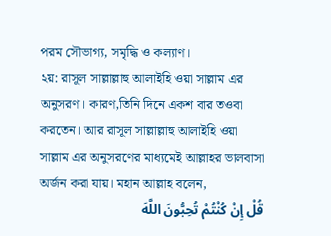পরম সৌভাগ্য, সমৃদ্ধি ও কল্যাণ।
২য়: রাসূল সাল্লাল্লাহু আলাইহি ওয়া সাল্লাম এর অনুসরণ। কারণ,তিনি দিনে একশ বার তওবা করতেন। আর রাসূল সাল্লাল্লাহু আলাইহি ওয়া সাল্লাম এর অনুসরণের মাধ্যমেই আল্লাহর ভালবাসা অর্জন করা যায়। মহান আল্লাহ বলেন,
قُلْ إِنْ كُنْتُمْ تُحِبُّونَ اللَّهَ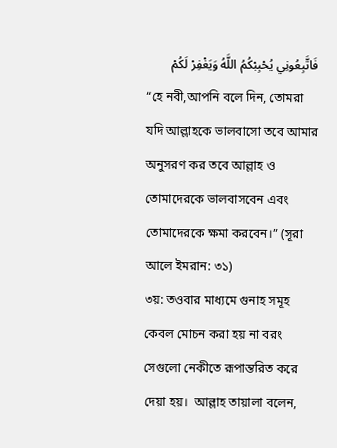فَاتَّبِعُونِي يُحْبِبْكُمُ اللَّهُ وَيَغْفِرْ لَكُمْ
“হে নবী,আপনি বলে দিন, তোমরা যদি আল্লাহকে ভালবাসো তবে আমার অনুসরণ কর তবে আল্লাহ ও তোমাদেরকে ভালবাসবেন এবং তোমাদেরকে ক্ষমা করবেন।” (সূরা আলে ইমরান: ৩১)
৩য়: তওবার মাধ্যমে গুনাহ সমূহ কেবল মোচন করা হয় না বরং সেগুলো নেকীতে রূপান্তরিত করে দেয়া হয়।  আল্লাহ তায়ালা বলেন,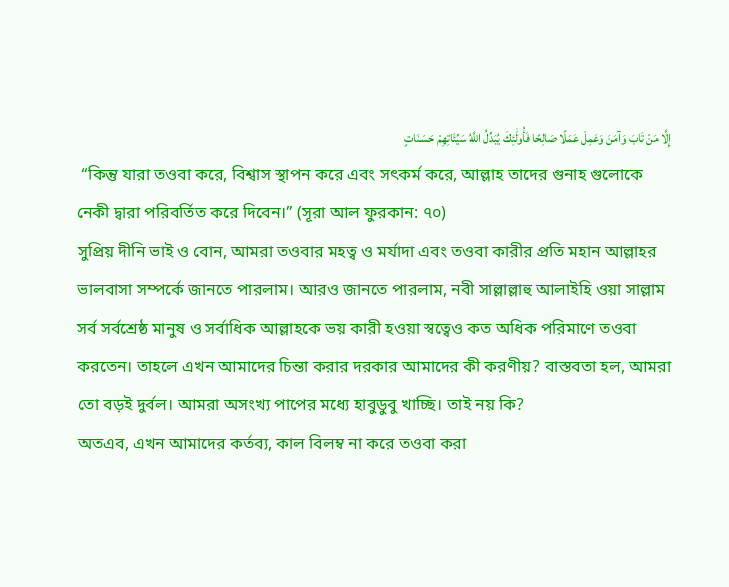إِلَّا مَنْ تَابَ وَآمَنَ وَعَمِلَ عَمَلًا صَالِحًا فَأُولَٰئِكَ يُبَدِّلُ اللَّهُ سَيِّئَاتِهِمْ حَسَنَاتٍ
 “কিন্তু যারা তওবা করে, বিশ্বাস স্থাপন করে এবং সৎকর্ম করে, আল্লাহ তাদের গুনাহ গুলোকে নেকী দ্বারা পরিবর্তিত করে দিবেন।” (সূরা আল ফুরকান: ৭০)
সুপ্রিয় দীনি ভাই ও বোন, আমরা তওবার মহত্ব ও মর্যাদা এবং তওবা কারীর প্রতি মহান আল্লাহর ভালবাসা সম্পর্কে জানতে পারলাম। আরও জানতে পারলাম, নবী সাল্লাল্লাহু আলাইহি ওয়া সাল্লাম সর্ব সর্বশ্রেষ্ঠ মানুষ ও সর্বাধিক আল্লাহকে ভয় কারী হওয়া স্বত্বেও কত অধিক পরিমাণে তওবা করতেন। তাহলে এখন আমাদের চিন্তা করার দরকার আমাদের কী করণীয়? বাস্তবতা হল, আমরা তো বড়ই দুর্বল। আমরা অসংখ্য পাপের মধ্যে হাবুডুবু খাচ্ছি। তাই নয় কি?
অতএব, এখন আমাদের কর্তব্য, কাল বিলম্ব না করে তওবা করা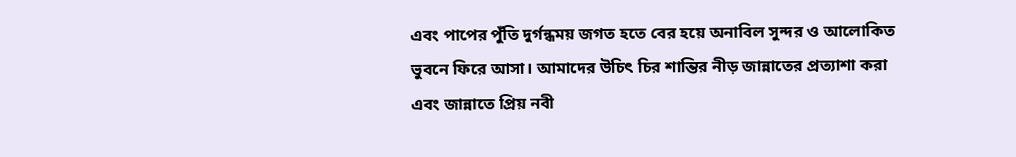এবং পাপের পুঁতি দুর্গন্ধময় জগত হতে বের হয়ে অনাবিল সুন্দর ও আলোকিত ভুবনে ফিরে আসা। আমাদের উচিৎ চির শান্তির নীড় জান্নাতের প্রত্যাশা করা এবং জান্নাতে প্রিয় নবী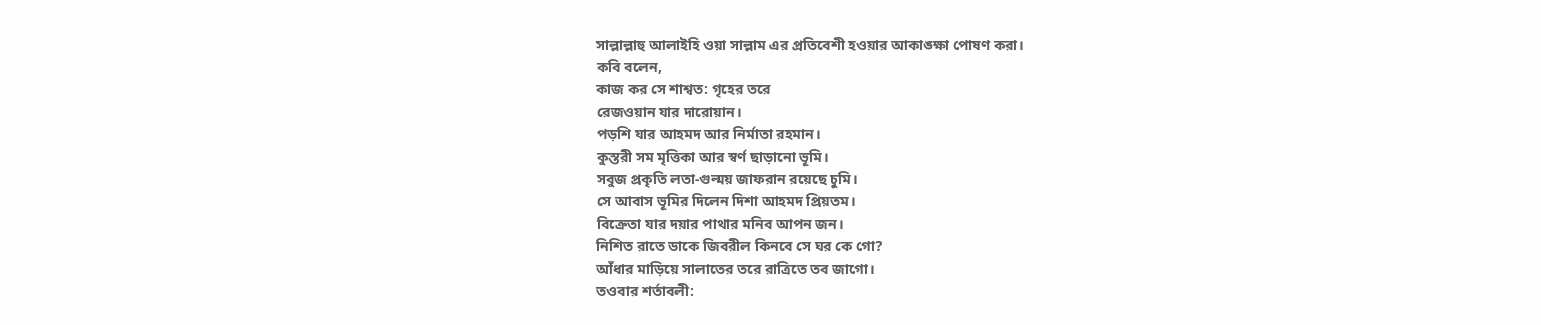সাল্লাল্লাহু আলাইহি ওয়া সাল্লাম এর প্রতিবেশী হওয়ার আকাঙ্ক্ষা পোষণ করা।
কবি বলেন,
কাজ কর সে শাশ্বত: গৃহের তরে
রেজওয়ান যার দারোয়ান।
পড়শি যার আহমদ আর নির্মাতা রহমান।
কুস্তরী সম মৃত্তিকা আর স্বর্ণ ছাড়ানো ভূমি।
সবুজ প্রকৃতি লতা-গুল্ময় জাফরান রয়েছে চুমি।
সে আবাস ভূমির দিলেন দিশা আহমদ প্রিয়তম।
বিক্রেতা যার দয়ার পাথার মনিব আপন জন।
নিশিত রাতে ডাকে জিবরীল কিনবে সে ঘর কে গো?
আঁধার মাড়িয়ে সালাতের তরে রাত্রিতে তব জাগো।
তওবার শর্তাবলী: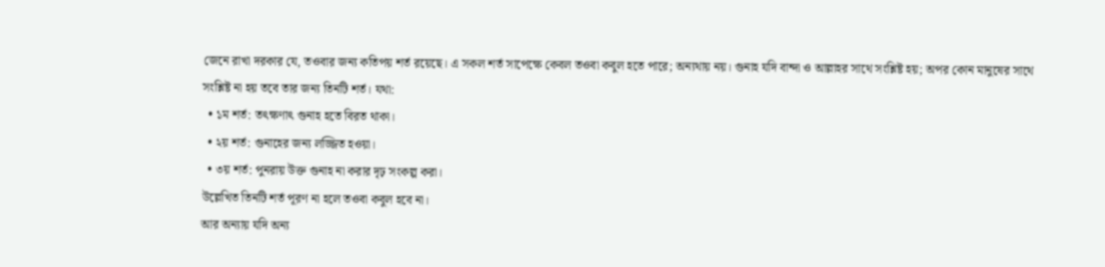জেনে রাখা দরকার যে, তওবার জন্য কতিপয় শর্ত রয়েছে। এ সকল শর্ত সাপেক্ষে কেবল তওবা কবুল হতে পারে; অন্যথায় নয়। গুনাহ যদি বান্দা ও আল্লাহর সাথে সংশ্লিষ্ট হয়; অপর কোন মানুষের সাথে সংশ্লিষ্ট না হয় তবে তার জন্য তিনটি শর্ত। যথা:
  • ১ম শর্ত: তৎক্ষণাৎ গুনাহ হতে বিরত থাকা।
  • ২য় শর্ত: গুনাহের জন্য লজ্জিত হওয়া।
  • ৩য় শর্ত: পুনরায় উক্ত গুনাহ না করার দৃঢ় সংকল্প করা।
উল্লেখিত তিনটি শর্ত পূরণ না হলে তওবা কবুল হবে না।
আর অন্যায় যদি অন্য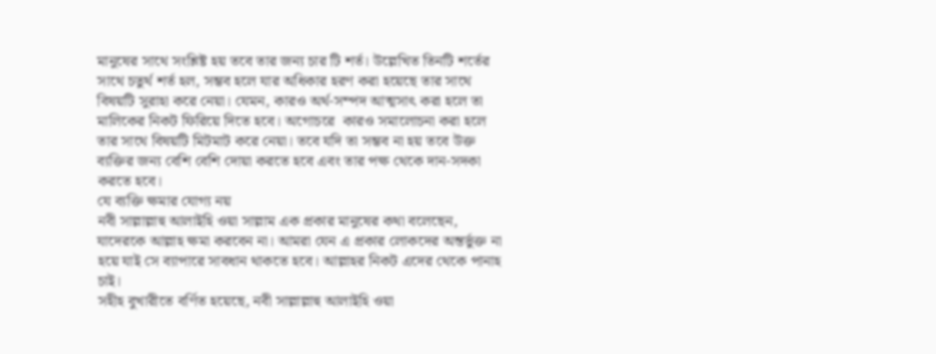মানুষের সাথে সংশ্লিষ্ট হয় তবে তার জন্য চার টি শর্ত। উল্লেখিত তিনটি শর্তের সাথে চতুর্থ শর্ত হল, সম্ভব হলে যার অধিকার হরণ করা হয়েছে তার সাথে বিষয়টি সুরাহা করে নেয়া। যেমন, কারও অর্থ-সম্পদ আত্মসাৎ করা হলে তা মালিকের নিকট ফিরিয়ে দিতে হবে। অগোচরে  কারও সমালোচনা করা হলে তার সাথে বিষয়টি মিটমাট করে নেয়া। তবে যদি তা সম্ভব না হয় তবে উক্ত ব্যক্তির জন্য বেশি বেশি দোয়া করতে হবে এবং তার পক্ষ থেকে দান-সদকা করতে হবে।
যে ব্যক্তি ক্ষমার যোগ্য নয়
নবী সাল্লাল্লাহু আলাইহি ওয়া সাল্লাম এক প্রকার মানুষের কথা বলেছেন, যাদেরকে আল্লাহ ক্ষমা করবেন না। আমরা যেন এ প্রকার লোকদের অন্তর্ভুক্ত না হয়ে যাই সে ব্যাপারে সাবধান থাকতে হবে। আল্লাহর নিকট এদের থেকে পানাহ চাই।
সহীহ বুখারীতে বর্ণিত হয়েছে, নবী সাল্লাল্লাহু আলাইহি ওয়া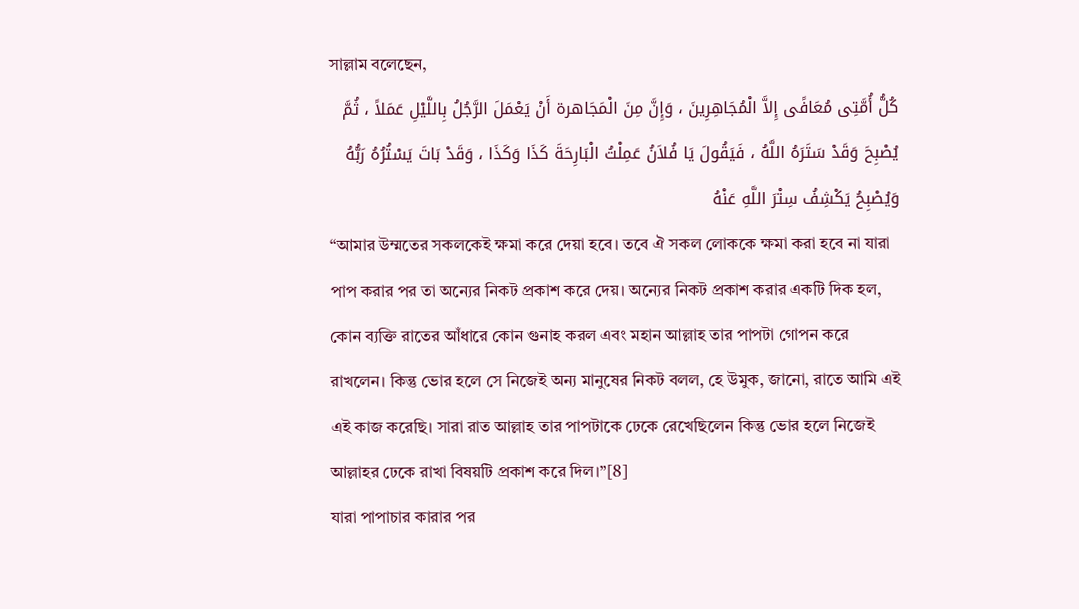সাল্লাম বলেছেন,
كُلُّ أُمَّتِى مُعَافًى إِلاَّ الْمُجَاهِرِينَ ، وَإِنَّ مِنَ الْمَجَاهرة أَنْ يَعْمَلَ الرَّجُلُ بِاللَّيْلِ عَمَلاً ، ثُمَّ يُصْبِحَ وَقَدْ سَتَرَهُ اللَّهُ ، فَيَقُولَ يَا فُلاَنُ عَمِلْتُ الْبَارِحَةَ كَذَا وَكَذَا ، وَقَدْ بَاتَ يَسْتُرُهُ رَبُّهُ وَيُصْبِحُ يَكْشِفُ سِتْرَ اللَّهِ عَنْهُ
“আমার উম্মতের সকলকেই ক্ষমা করে দেয়া হবে। তবে ঐ সকল লোককে ক্ষমা করা হবে না যারা পাপ করার পর তা অন্যের নিকট প্রকাশ করে দেয়। অন্যের নিকট প্রকাশ করার একটি দিক হল, কোন ব্যক্তি রাতের আঁধারে কোন গুনাহ করল এবং মহান আল্লাহ তার পাপটা গোপন করে রাখলেন। কিন্তু ভোর হলে সে নিজেই অন্য মানুষের নিকট বলল, হে উমুক, জানো, রাতে আমি এই এই কাজ করেছি। সারা রাত আল্লাহ তার পাপটাকে ঢেকে রেখেছিলেন কিন্তু ভোর হলে নিজেই আল্লাহর ঢেকে রাখা বিষয়টি প্রকাশ করে দিল।”[8]
যারা পাপাচার কারার পর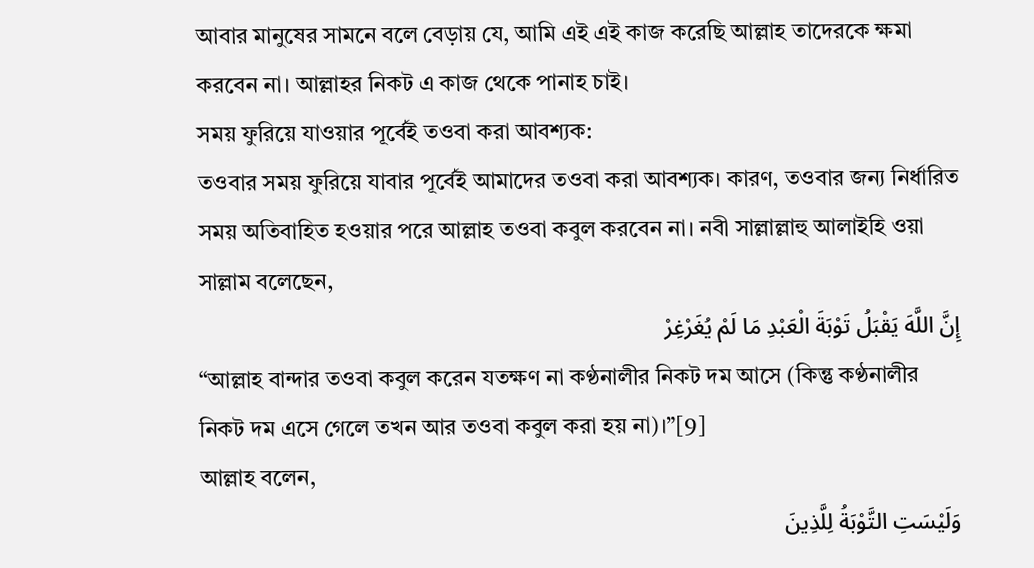আবার মানুষের সামনে বলে বেড়ায় যে, আমি এই এই কাজ করেছি আল্লাহ তাদেরকে ক্ষমা করবেন না। আল্লাহর নিকট এ কাজ থেকে পানাহ চাই।
সময় ফুরিয়ে যাওয়ার পূর্বেই তওবা করা আবশ্যক:
তওবার সময় ফুরিয়ে যাবার পূর্বেই আমাদের তওবা করা আবশ্যক। কারণ, তওবার জন্য নির্ধারিত সময় অতিবাহিত হওয়ার পরে আল্লাহ তওবা কবুল করবেন না। নবী সাল্লাল্লাহু আলাইহি ওয়া সাল্লাম বলেছেন,
إِنَّ اللَّهَ يَقْبَلُ تَوْبَةَ الْعَبْدِ مَا لَمْ يُغَرْغِرْ
“আল্লাহ বান্দার তওবা কবুল করেন যতক্ষণ না কণ্ঠনালীর নিকট দম আসে (কিন্তু কণ্ঠনালীর নিকট দম এসে গেলে তখন আর তওবা কবুল করা হয় না)।”[9]
আল্লাহ বলেন,
وَلَيْسَتِ التَّوْبَةُ لِلَّذِينَ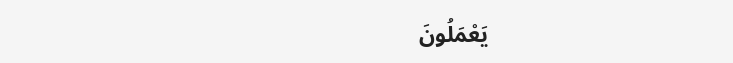يَعْمَلُونَ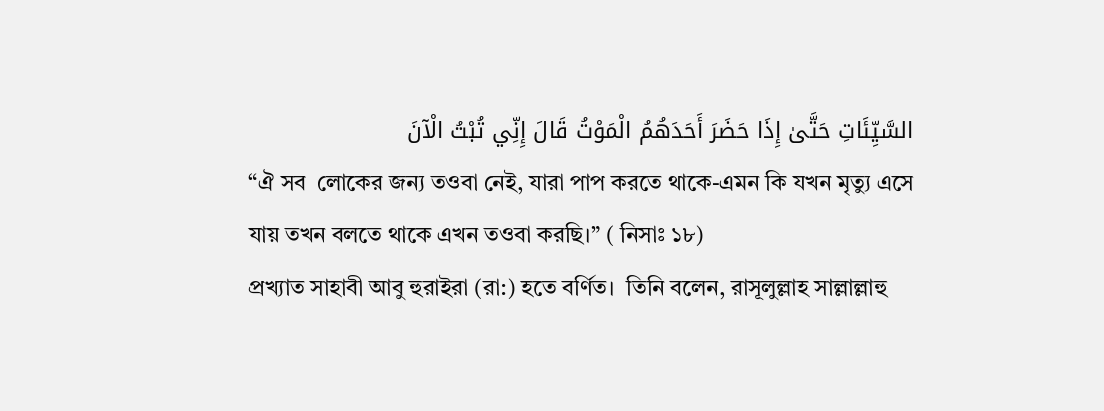السَّيِّئَاتِ حَتَّىٰ إِذَا حَضَرَ أَحَدَهُمُ الْمَوْتُ قَالَ إِنِّي تُبْتُ الْآنَ
“ঐ সব  লোকের জন্য তওবা নেই, যারা পাপ করতে থাকে-এমন কি যখন মৃত্যু এসে যায় তখন বলতে থাকে এখন তওবা করছি।” ( নিসাঃ ১৮)
প্রখ্যাত সাহাবী আবু হুরাইরা (রা:) হতে বর্ণিত।  তিনি বলেন, রাসূলুল্লাহ সাল্লাল্লাহু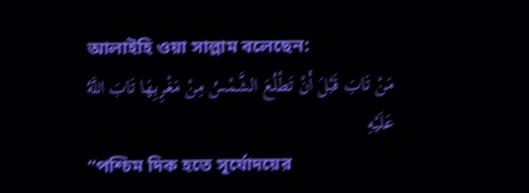আলাইহি ওয়া সাল্লাম বলেছেন:
مَنْ تَابَ قَبْلَ أَنْ تَطْلُعَ الشَّمْسُ مِنْ مَغْرِبِهَا تَابَ اللَّهُ عَلَيْهِ
“পশ্চিম দিক হতে সূর্যোদয়ের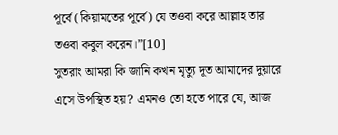পূর্বে (কিয়ামতের পূর্বে) যে তওবা করে আল্লাহ তার তওবা কবুল করেন।”[10]
সুতরাং আমরা কি জানি কখন মৃত্যু দূত আমাদের দুয়ারে এসে উপস্থিত হয়? এমনও তো হতে পারে যে, আজ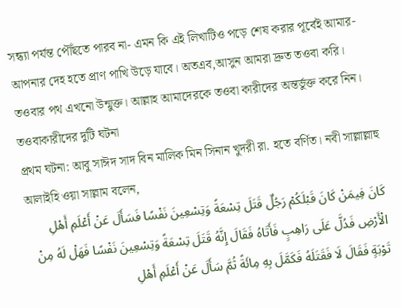সন্ধ্যা পর্যন্ত পৌঁছতে পারব না- এমন কি এই লিখাটিও পড়ে শেষ করার পূর্বেই আমার-আপনার দেহ হতে প্রাণ পাখি উড়ে যাবে। অতএব,আসুন আমরা দ্রুত তওবা করি। তওবার পথ এখনো উন্মুক্ত। আল্লাহ আমাদেরকে তওবা কারীদের অন্তর্ভুক্ত করে নিন।
তওবাকারীদের দুটি ঘটনা
প্রথম ঘটনা: আবু সাঈদ সাদ বিন মালিক মিন সিনান খুদরী রা. হতে বর্ণিত। নবী সাল্লাল্লাহু আলাইহি ওয়া সাল্লাম বলেন,
كَانَ فِيمَنْ كَانَ قَبْلَكُمْ رَجُلٌ قَتَلَ تِسْعَةً وَتِسْعِينَ نَفْسًا فَسَأَلَ عَنْ أَعْلَمِ أَهْلِ الْأَرْضِ فَدُلَّ عَلَى رَاهِبٍ فَأَتَاهُ فَقَالَ إِنَّهُ قَتَلَ تِسْعَةً وَتِسْعِينَ نَفْسًا فَهَلْ لَهُ مِنْ تَوْبَةٍ فَقَالَ لَا فَقَتَلَهُ فَكَمَّلَ بِهِ مِائَةً ثُمَّ سَأَلَ عَنْ أَعْلَمِ أَهْلِ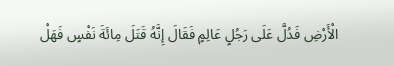الْأَرْضِ فَدُلَّ عَلَى رَجُلٍ عَالِمٍ فَقَالَ إِنَّهُ قَتَلَ مِائَةَ نَفْسٍ فَهَلْ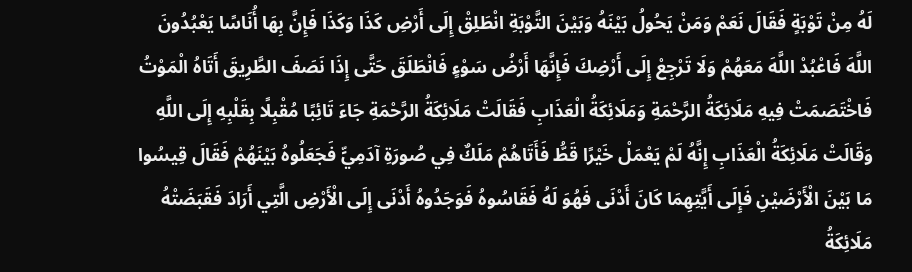لَهُ مِنْ تَوْبَةٍ فَقَالَ نَعَمْ وَمَنْ يَحُولُ بَيْنَهُ وَبَيْنَ التَّوْبَةِ انْطَلِقْ إِلَى أَرْضِ كَذَا وَكَذَا فَإِنَّ بِهَا أُنَاسًا يَعْبُدُونَ اللَّهَ فَاعْبُدْ اللَّهَ مَعَهُمْ وَلَا تَرْجِعْ إِلَى أَرْضِكَ فَإِنَّهَا أَرْضُ سَوْءٍ فَانْطَلَقَ حَتَّى إِذَا نَصَفَ الطَّرِيقَ أَتَاهُ الْمَوْتُ فَاخْتَصَمَتْ فِيهِ مَلَائِكَةُ الرَّحْمَةِ وَمَلَائِكَةُ الْعَذَابِ فَقَالَتْ مَلَائِكَةُ الرَّحْمَةِ جَاءَ تَائِبًا مُقْبِلًا بِقَلْبِهِ إِلَى اللَّهِ وَقَالَتْ مَلَائِكَةُ الْعَذَابِ إِنَّهُ لَمْ يَعْمَلْ خَيْرًا قَطُّ فَأَتَاهُمْ مَلَكٌ فِي صُورَةِ آدَمِيٍّ فَجَعَلُوهُ بَيْنَهُمْ فَقَالَ قِيسُوا مَا بَيْنَ الْأَرْضَيْنِ فَإِلَى أَيَّتِهِمَا كَانَ أَدْنَى فَهُوَ لَهُ فَقَاسُوهُ فَوَجَدُوهُ أَدْنَى إِلَى الْأَرْضِ الَّتِي أَرَادَ فَقَبَضَتْهُ مَلَائِكَةُ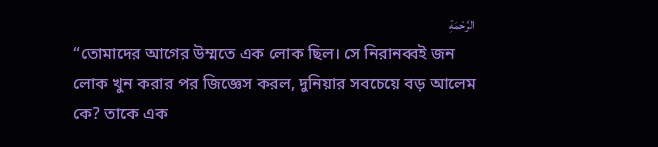الرَّحْمَةِ
“তোমাদের আগের উম্মতে এক লোক ছিল। সে নিরানব্বই জন লোক খুন করার পর জিজ্ঞেস করল, দুনিয়ার সবচেয়ে বড় আলেম কে? তাকে এক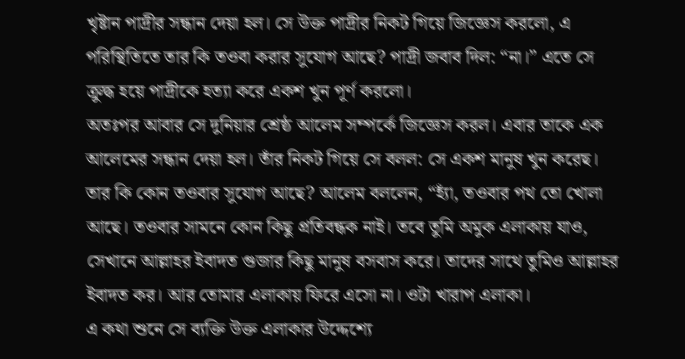খৃষ্টান পাদ্রীর সন্ধান দেয়া হল। সে উক্ত পাদ্রীর নিকট গিয়ে জিজ্ঞেস করলো, এ পরিস্থিতিতে তার কি তওবা করার সুযোগ আছে? পাদ্রী জবাব দিল: “না।” এতে সে ক্রুদ্ধ হয়ে পাদ্রীকে হত্যা করে একশ খুন পূর্ণ করলো।
অতঃপর আবার সে দুনিয়ার শ্রেষ্ঠ আলেম সম্পর্কে জিজ্ঞেস করল। এবার তাকে এক আলেমের সন্ধান দেয়া হল। তাঁর নিকট গিয়ে সে বলল: সে একশ মানুষ খুন করেছ। তার কি কোন তওবার সুযোগ আছে? আলেম বললেন, “হ্যাঁ, তওবার পথ তো খোলা আছে। তওবার সামনে কোন কিছু প্রতিবন্ধক নাই। তবে তুমি অমুক এলাকায় যাও, সেখানে আল্লাহর ইবাদত গুজার কিছু মানুষ বসবাস করে। তাদের সাথে তুমিও আল্লাহর ইবাদত কর। আর তোমার এলাকায় ফিরে এসো না। ওটা খারাপ এলাকা।
এ কথা শুনে সে ব্যক্তি উক্ত এলাকার উদ্দেশ্যে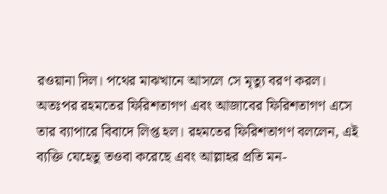রওয়ানা দিল। পথের মাঝখানে আসলে সে মৃত্যু বরণ করল। অতঃপর রহমতের ফিরিশতাগণ এবং আজাবের ফিরিশতাগণ এসে তার ব্যাপারে বিবাদে লিপ্ত হল। রহমতের ফিরিশতাগণ বললেন, এই ব্যক্তি যেহেতু তওবা করেছে এবং আল্লাহর প্রতি মন-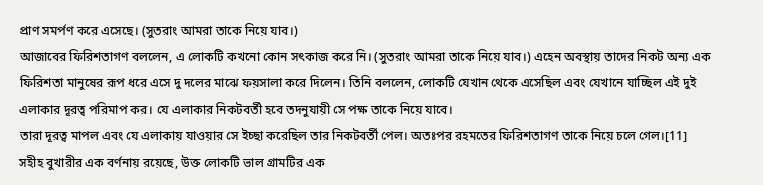প্রাণ সমর্পণ করে এসেছে। (সুতরাং আমরা তাকে নিয়ে যাব।)
আজাবের ফিরিশতাগণ বললেন, এ লোকটি কখনো কোন সৎকাজ করে নি। (সুতরাং আমরা তাকে নিয়ে যাব।) এহেন অবস্থায় তাদের নিকট অন্য এক ফিরিশতা মানুষের রূপ ধরে এসে দু দলের মাঝে ফয়সালা করে দিলেন। তিনি বললেন, লোকটি যেখান থেকে এসেছিল এবং যেখানে যাচ্ছিল এই দুই এলাকার দূরত্ব পরিমাপ কর। যে এলাকার নিকটবর্তী হবে তদনুযায়ী সে পক্ষ তাকে নিয়ে যাবে।
তারা দূরত্ব মাপল এবং যে এলাকায় যাওয়ার সে ইচ্ছা করেছিল তার নিকটবর্তী পেল। অতঃপর রহমতের ফিরিশতাগণ তাকে নিয়ে চলে গেল।[11]
সহীহ বুখারীর এক বর্ণনায় রয়েছে, উক্ত লোকটি ভাল গ্রামটির এক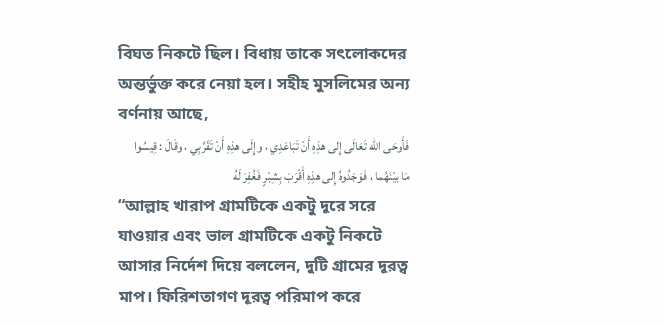বিঘত নিকটে ছিল। বিধায় তাকে সৎলোকদের অন্তর্ভুক্ত করে নেয়া হল। সহীহ মুসলিমের অন্য বর্ণনায় আছে,
فَأَوحَى الله تَعَالَى إِلى هذِهِ أَنْ تَبَاعَدِي ، وإِلَى هذِهِ أَنْ تَقَرَّبِي ، وقَالَ : قِيسُوا مَا بيْنَهُما ، فَوَجَدُوهُ إِلى هذِهِ أَقْرَبَ بِشِبْرٍ فَغُفِرَ لَهُ
“আল্লাহ খারাপ গ্রামটিকে একটু দূরে সরে যাওয়ার এবং ভাল গ্রামটিকে একটু নিকটে আসার নির্দেশ দিয়ে বললেন, দুটি গ্রামের দূরত্ব মাপ। ফিরিশতাগণ দূরত্ব পরিমাপ করে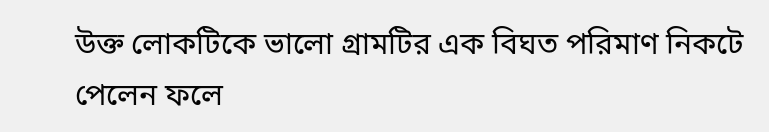উক্ত লোকটিকে ভালো গ্রামটির এক বিঘত পরিমাণ নিকটে পেলেন ফলে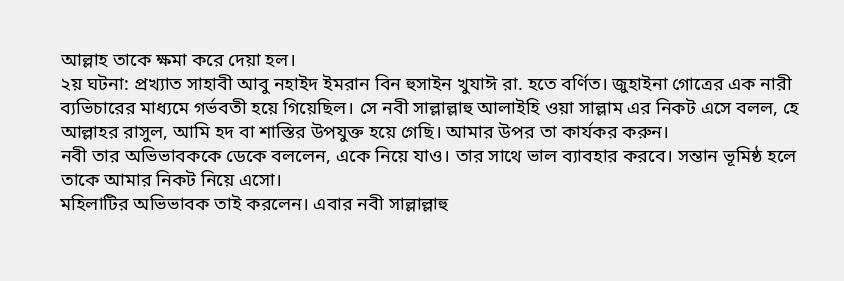আল্লাহ তাকে ক্ষমা করে দেয়া হল।
২য় ঘটনা: প্রখ্যাত সাহাবী আবু নহাইদ ইমরান বিন হুসাইন খুযাঈ রা. হতে বর্ণিত। জুহাইনা গোত্রের এক নারী ব্যভিচারের মাধ্যমে গর্ভবতী হয়ে গিয়েছিল। সে নবী সাল্লাল্লাহু আলাইহি ওয়া সাল্লাম এর নিকট এসে বলল, হে আল্লাহর রাসুল, আমি হদ বা শাস্তির উপযুক্ত হয়ে গেছি। আমার উপর তা কার্যকর করুন।
নবী তার অভিভাবককে ডেকে বললেন, একে নিয়ে যাও। তার সাথে ভাল ব্যাবহার করবে। সন্তান ভূমিষ্ঠ হলে তাকে আমার নিকট নিয়ে এসো।
মহিলাটির অভিভাবক তাই করলেন। এবার নবী সাল্লাল্লাহু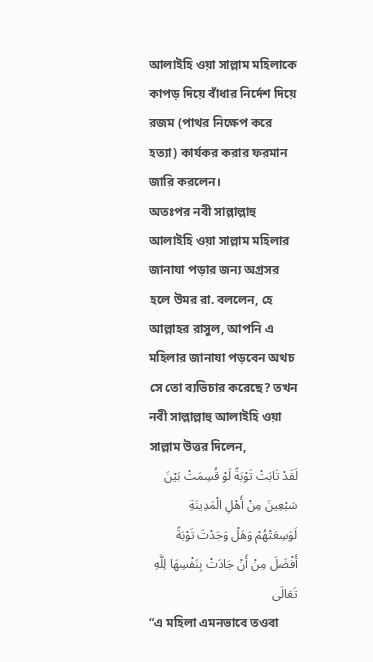আলাইহি ওয়া সাল্লাম মহিলাকে কাপড় দিয়ে বাঁধার নির্দেশ দিয়ে রজম (পাথর নিক্ষেপ করে হত্যা) কার্যকর করার ফরমান জারি করলেন।
অতঃপর নবী সাল্লাল্লাহু আলাইহি ওয়া সাল্লাম মহিলার জানাযা পড়ার জন্য অগ্রসর হলে উমর রা. বললেন, হে আল্লাহর রাসুল, আপনি এ মহিলার জানাযা পড়বেন অথচ সে তো ব্যভিচার করেছে? তখন নবী সাল্লাল্লাহু আলাইহি ওয়া সাল্লাম উত্তর দিলেন,
لَقَدْ تَابَتْ تَوْبَةً لَوْ قُسِمَتْ بَيْنَ سَبْعِينَ مِنْ أَهْلِ الْمَدِينَةِ لَوَسِعَتْهُمْ وَهَلْ وَجَدْتَ تَوْبَةً أَفْضَلَ مِنْ أَنْ جَادَتْ بِنَفْسِهَا لِلَّهِ تَعَالَى
“এ মহিলা এমনভাবে তওবা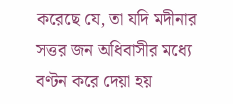করেছে যে, তা যদি মদীনার সত্তর জন অধিবাসীর মধ্যে বণ্টন করে দেয়া হয়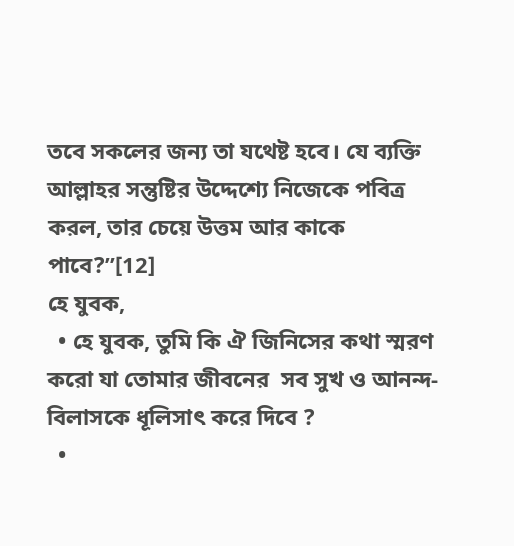তবে সকলের জন্য তা যথেষ্ট হবে। যে ব্যক্তি আল্লাহর সন্তুষ্টির উদ্দেশ্যে নিজেকে পবিত্র করল, তার চেয়ে উত্তম আর কাকে পাবে?”[12]
হে যুবক,
  • হে যুবক, তুমি কি ঐ জিনিসের কথা স্মরণ করো যা তোমার জীবনের  সব সুখ ও আনন্দ-বিলাসকে ধূলিসাৎ করে দিবে ?
  •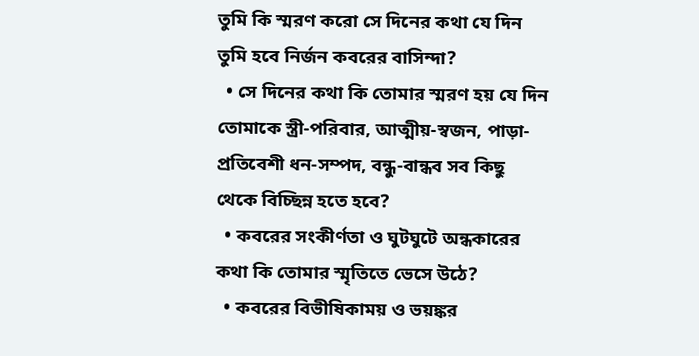তুমি কি স্মরণ করো সে দিনের কথা যে দিন তুমি হবে নির্জন কবরের বাসিন্দা?
  • সে দিনের কথা কি তোমার স্মরণ হয় যে দিন তোমাকে স্ত্রী-পরিবার, আত্মীয়-স্বজন, পাড়া-প্রতিবেশী ধন-সম্পদ, বন্ধু-বান্ধব সব কিছু থেকে বিচ্ছিন্ন হতে হবে?
  • কবরের সংকীর্ণতা ও ঘুটঘুটে অন্ধকারের কথা কি তোমার স্মৃতিতে ভেসে উঠে?
  • কবরের বিভীষিকাময় ও ভয়ঙ্কর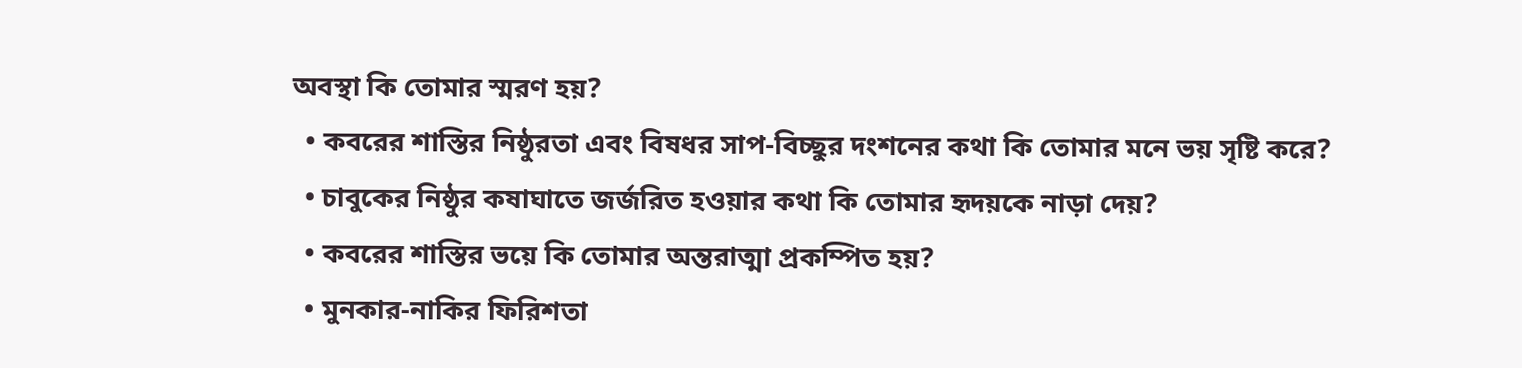অবস্থা কি তোমার স্মরণ হয়?
  • কবরের শাস্তির নিষ্ঠুরতা এবং বিষধর সাপ-বিচ্ছুর দংশনের কথা কি তোমার মনে ভয় সৃষ্টি করে?
  • চাবুকের নিষ্ঠুর কষাঘাতে জর্জরিত হওয়ার কথা কি তোমার হৃদয়কে নাড়া দেয়?
  • কবরের শাস্তির ভয়ে কি তোমার অন্তরাত্মা প্রকম্পিত হয়?
  • মুনকার-নাকির ফিরিশতা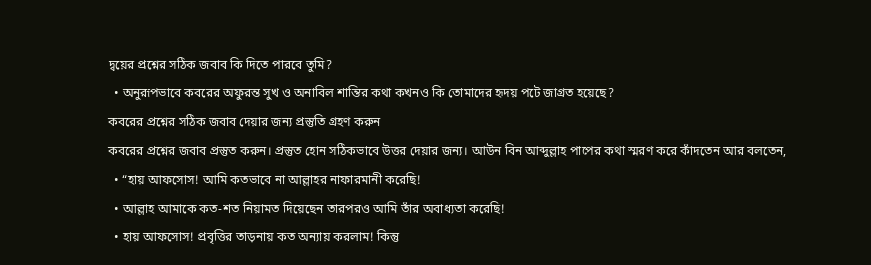দ্বয়ের প্রশ্নের সঠিক জবাব কি দিতে পারবে তুমি?
  • অনুরূপভাবে কবরের অফুরন্ত সুখ ও অনাবিল শান্তির কথা কখনও কি তোমাদের হৃদয় পটে জাগ্রত হয়েছে?
কবরের প্রশ্নের সঠিক জবাব দেয়ার জন্য প্রস্তুতি গ্রহণ করুন
কবরের প্রশ্নের জবাব প্রস্তুত করুন। প্রস্তুত হোন সঠিকভাবে উত্তর দেয়ার জন্য। আউন বিন আব্দুল্লাহ পাপের কথা স্মরণ করে কাঁদতেন আর বলতেন,
  • “হায় আফসোস! আমি কতভাবে না আল্লাহর নাফারমানী করেছি!
  • আল্লাহ আমাকে কত-শত নিয়ামত দিয়েছেন তারপরও আমি তাঁর অবাধ্যতা করেছি!
  • হায় আফসোস! প্রবৃত্তির তাড়নায় কত অন্যায় করলাম! কিন্তু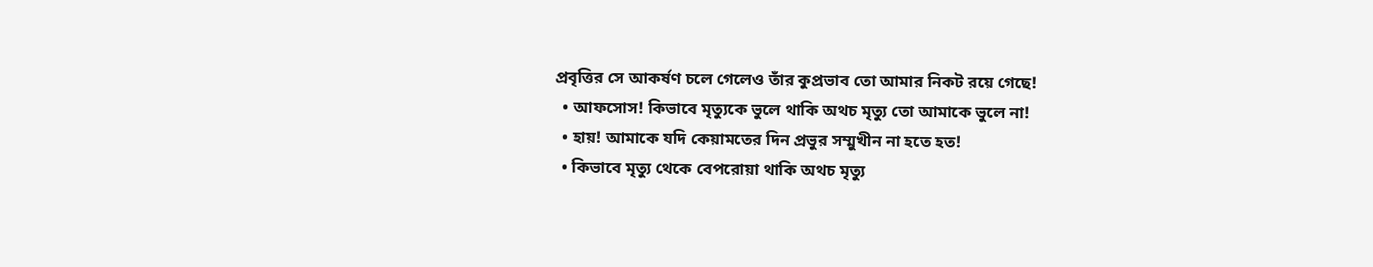প্রবৃত্তির সে আকর্ষণ চলে গেলেও তাঁর কুপ্রভাব তো আমার নিকট রয়ে গেছে!
  • আফসোস! কিভাবে মৃত্যুকে ভুলে থাকি অথচ মৃত্যু তো আমাকে ভুলে না!
  • হায়! আমাকে যদি কেয়ামতের দিন প্রভুর সম্মুখীন না হতে হত!
  • কিভাবে মৃত্যু থেকে বেপরোয়া থাকি অথচ মৃত্যু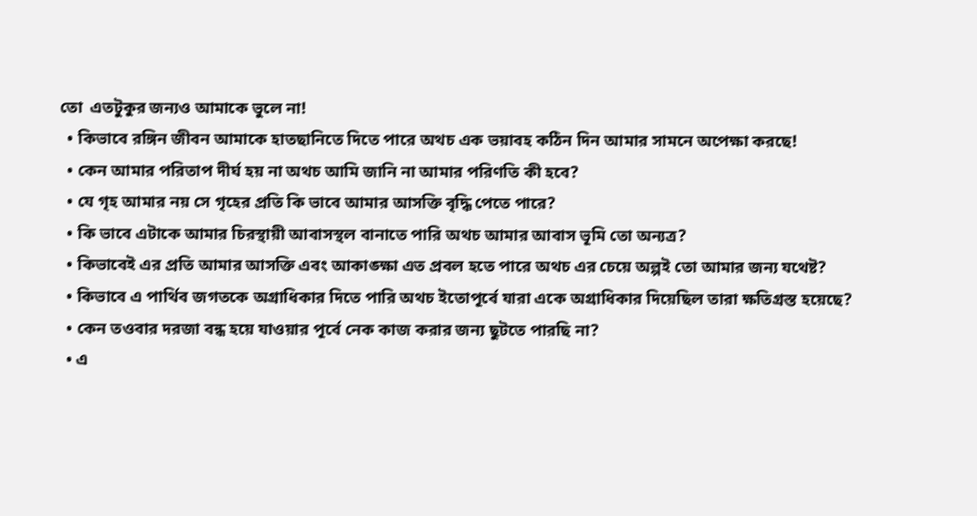তো  এতটুকুর জন্যও আমাকে ভুলে না!
  • কিভাবে রঙ্গিন জীবন আমাকে হাতছানিতে দিতে পারে অথচ এক ভয়াবহ কঠিন দিন আমার সামনে অপেক্ষা করছে!
  • কেন আমার পরিতাপ দীর্ঘ হয় না অথচ আমি জানি না আমার পরিণতি কী হবে?
  • যে গৃহ আমার নয় সে গৃহের প্রতি কি ভাবে আমার আসক্তি বৃদ্ধি পেতে পারে?
  • কি ভাবে এটাকে আমার চিরস্থায়ী আবাসস্থল বানাতে পারি অথচ আমার আবাস ভূমি তো অন্যত্র?
  • কিভাবেই এর প্রতি আমার আসক্তি এবং আকাঙ্ক্ষা এত প্রবল হতে পারে অথচ এর চেয়ে অল্পই তো আমার জন্য যথেষ্ট?
  • কিভাবে এ পার্থিব জগতকে অগ্রাধিকার দিতে পারি অথচ ইতোপূর্বে যারা একে অগ্রাধিকার দিয়েছিল তারা ক্ষতিগ্রস্ত হয়েছে?
  • কেন তওবার দরজা বন্ধ হয়ে যাওয়ার পূর্বে নেক কাজ করার জন্য ছুটতে পারছি না?
  • এ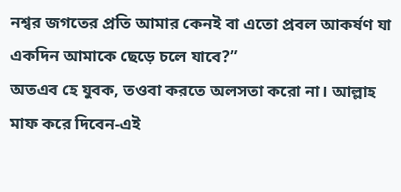নশ্বর জগতের প্রতি আমার কেনই বা এতো প্রবল আকর্ষণ যা একদিন আমাকে ছেড়ে চলে যাবে?”
অতএব হে যুবক, তওবা করতে অলসতা করো না। আল্লাহ মাফ করে দিবেন-এই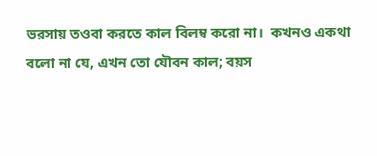ভরসায় তওবা করতে কাল বিলম্ব করো না।  কখনও একথা বলো না যে, এখন তো যৌবন কাল; বয়স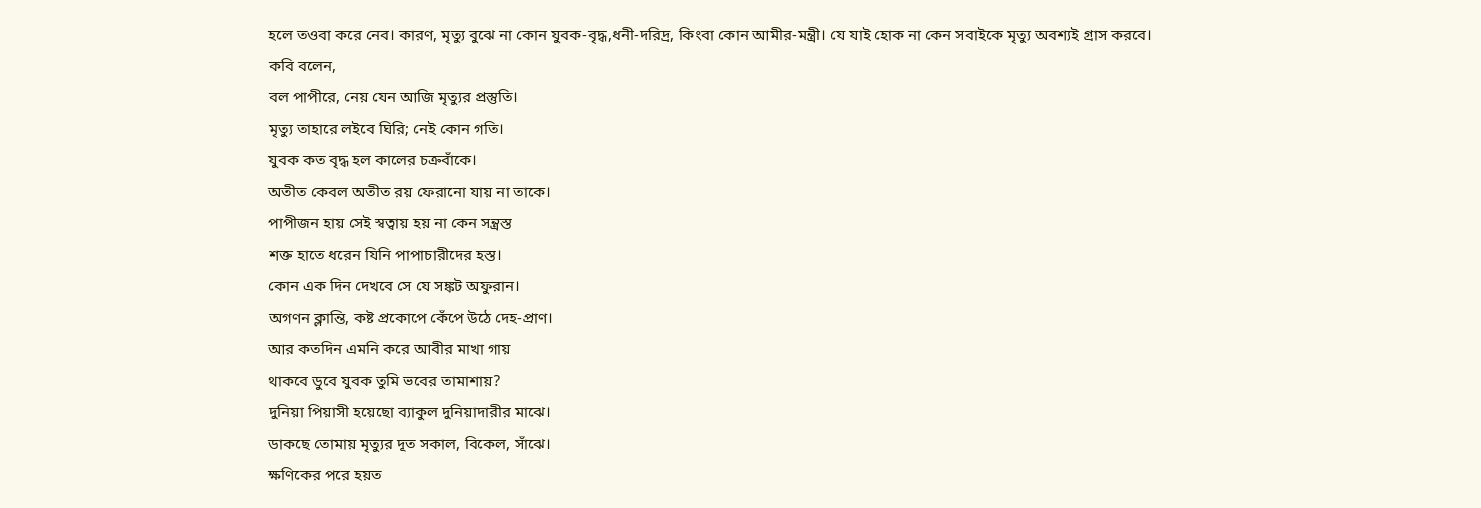হলে তওবা করে নেব। কারণ, মৃত্যু বুঝে না কোন যুবক-বৃদ্ধ,ধনী-দরিদ্র, কিংবা কোন আমীর-মন্ত্রী। যে যাই হোক না কেন সবাইকে মৃত্যু অবশ্যই গ্রাস করবে।
কবি বলেন,
বল পাপীরে, নেয় যেন আজি মৃত্যুর প্রস্তুতি।
মৃত্যু তাহারে লইবে ঘিরি; নেই কোন গতি।
যুবক কত বৃদ্ধ হল কালের চক্রবাঁকে।
অতীত কেবল অতীত রয় ফেরানো যায় না তাকে।
পাপীজন হায় সেই স্বত্বায় হয় না কেন সন্ত্রস্ত
শক্ত হাতে ধরেন যিনি পাপাচারীদের হস্ত।
কোন এক দিন দেখবে সে যে সঙ্কট অফুরান।
অগণন ক্লান্তি, কষ্ট প্রকোপে কেঁপে উঠে দেহ-প্রাণ।
আর কতদিন এমনি করে আবীর মাখা গায়
থাকবে ডুবে যুবক তুমি ভবের তামাশায়?
দুনিয়া পিয়াসী হয়েছো ব্যাকুল দুনিয়াদারীর মাঝে।
ডাকছে তোমায় মৃত্যুর দূত সকাল, বিকেল, সাঁঝে।
ক্ষণিকের পরে হয়ত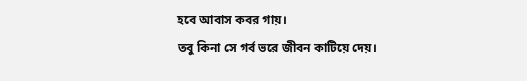হবে আবাস কবর গায়।
তবু কিনা সে গর্ব ভরে জীবন কাটিয়ে দেয়।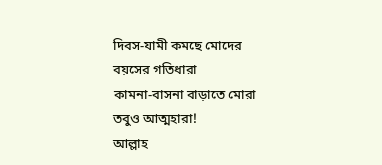দিবস-যামী কমছে মোদের বয়সের গতিধারা
কামনা-বাসনা বাড়াতে মোরা তবুও আত্মহারা!
আল্লাহ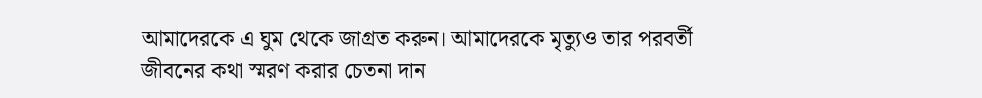আমাদেরকে এ ঘুম থেকে জাগ্রত করুন। আমাদেরকে মৃত্যুও তার পরবর্তী জীবনের কথা স্মরণ করার চেতনা দান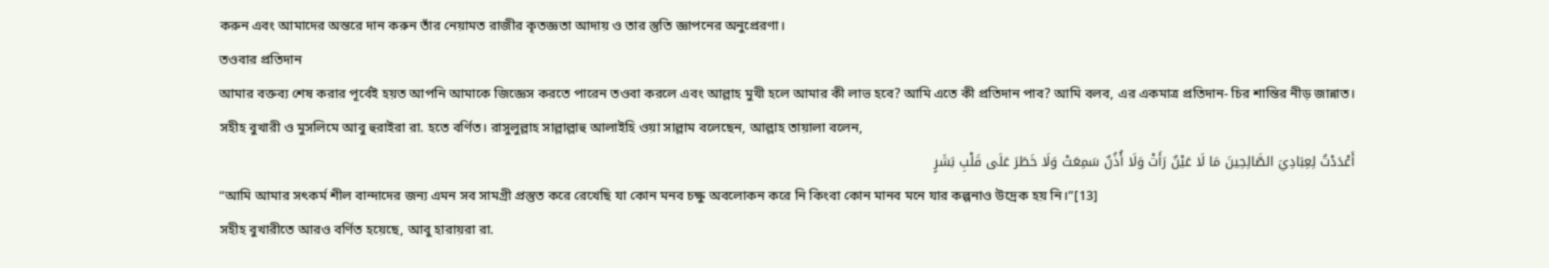করুন এবং আমাদের অন্তরে দান করুন তাঁর নেয়ামত রাজীর কৃতজ্ঞতা আদায় ও তার স্তুতি জ্ঞাপনের অনুপ্রেরণা।
তওবার প্রতিদান
আমার বক্তব্য শেষ করার পূর্বেই হয়ত আপনি আমাকে জিজ্ঞেস করতে পারেন তওবা করলে এবং আল্লাহ মুখী হলে আমার কী লাভ হবে? আমি এতে কী প্রতিদান পাব? আমি বলব, এর একমাত্র প্রতিদান- চির শান্তির নীড় জান্নাত।
সহীহ বুখারী ও মুসলিমে আবু হুরাইরা রা. হতে বর্ণিত। রাসুলুল্লাহ সাল্লাল্লাহু আলাইহি ওয়া সাল্লাম বলেছেন, আল্লাহ তায়ালা বলেন,
أَعْدَدْتُ لِعِبَادِيَ الصَّالِحِينَ مَا لَا عَيْنٌ رَأَتْ وَلَا أُذُنٌ سَمِعَتْ وَلَا خَطَرَ عَلَى قَلْبِ بَشَرٍ
“আমি আমার সৎকর্ম শীল বান্দাদের জন্য এমন সব সামগ্রী প্রস্তুত করে রেখেছি যা কোন মনব চক্ষু অবলোকন করে নি কিংবা কোন মানব মনে যার কল্পনাও উদ্রেক হয় নি।”[13]
সহীহ বুখারীতে আরও বর্ণিত হয়েছে, আবু হারায়রা রা.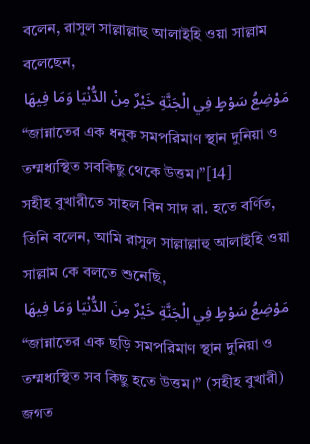বলেন, রাসুল সাল্লাল্লাহু আলাইহি ওয়া সাল্লাম বলেছেন,
مَوْضِعُ سَوْطٍ فِي الْجَنَّةِ خَيْرٌ مِنْ الدُّنْيَا وَمَا فِيهَا
“জান্নাতের এক ধনুক সমপরিমাণ স্থান দুনিয়া ও তম্মধ্যস্থিত সবকিছু থেকে উত্তম।”[14]
সহীহ বুখারীতে সাহল বিন সাদ রা. হতে বর্ণিত, তিনি বলেন, আমি রাসুল সাল্লাল্লাহু আলাইহি ওয়া সাল্লাম কে বলতে শুনেছি,
مَوْضِعُ سَوْطٍ فِي الْجَنَّةِ خَيْرٌ مِنَ الدُّنْيَا وَمَا فِيهَا
“জান্নাতের এক ছড়ি সমপরিমাণ স্থান দুনিয়া ও তম্মধ্যস্থিত সব কিছু হতে উত্তম।” (সহীহ বুখারী)
জগত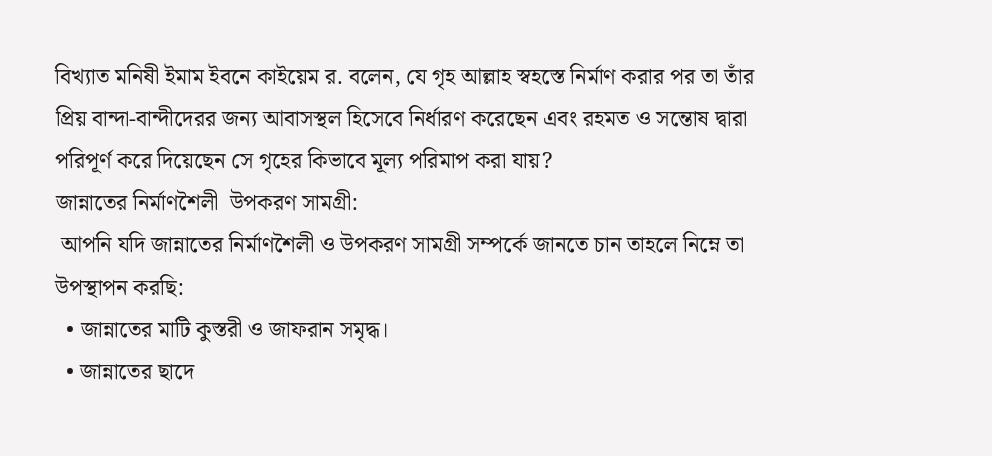বিখ্যাত মনিষী ইমাম ইবনে কাইয়েম র. বলেন, যে গৃহ আল্লাহ স্বহস্তে নির্মাণ করার পর তা তাঁর প্রিয় বান্দা-বান্দীদেরর জন্য আবাসস্থল হিসেবে নির্ধারণ করেছেন এবং রহমত ও সন্তোষ দ্বারা পরিপূর্ণ করে দিয়েছেন সে গৃহের কিভাবে মূল্য পরিমাপ করা যায়?
জান্নাতের নির্মাণশৈলী  উপকরণ সামগ্রী:
 আপনি যদি জান্নাতের নির্মাণশৈলী ও উপকরণ সামগ্রী সম্পর্কে জানতে চান তাহলে নিম্নে তা উপস্থাপন করছি:
  • জান্নাতের মাটি কুস্তরী ও জাফরান সমৃদ্ধ।
  • জান্নাতের ছাদে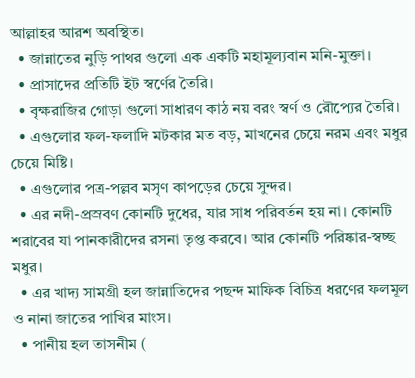আল্লাহর আরশ অবস্থিত।
  • জান্নাতের নুড়ি পাথর গুলো এক একটি মহামূল্যবান মনি-মুক্তা।
  • প্রাসাদের প্রতিটি ইট স্বর্ণের তৈরি।
  • বৃক্ষরাজির গোড়া গুলো সাধারণ কাঠ নয় বরং স্বর্ণ ও রৌপ্যের তৈরি।
  • এগুলোর ফল-ফলাদি মটকার মত বড়, মাখনের চেয়ে নরম এবং মধুর চেয়ে মিষ্টি।
  • এগুলোর পত্র-পল্লব মসৃণ কাপড়ের চেয়ে সুন্দর।
  • এর নদী-প্রস্রবণ কোনটি দুধের, যার সাধ পরিবর্তন হয় না। কোনটি শরাবের যা পানকারীদের রসনা তৃপ্ত করবে। আর কোনটি পরিষ্কার-স্বচ্ছ মধুর।
  • এর খাদ্য সামগ্রী হল জান্নাতিদের পছন্দ মাফিক বিচিত্র ধরণের ফলমূল ও নানা জাতের পাখির মাংস।
  • পানীয় হল তাসনীম (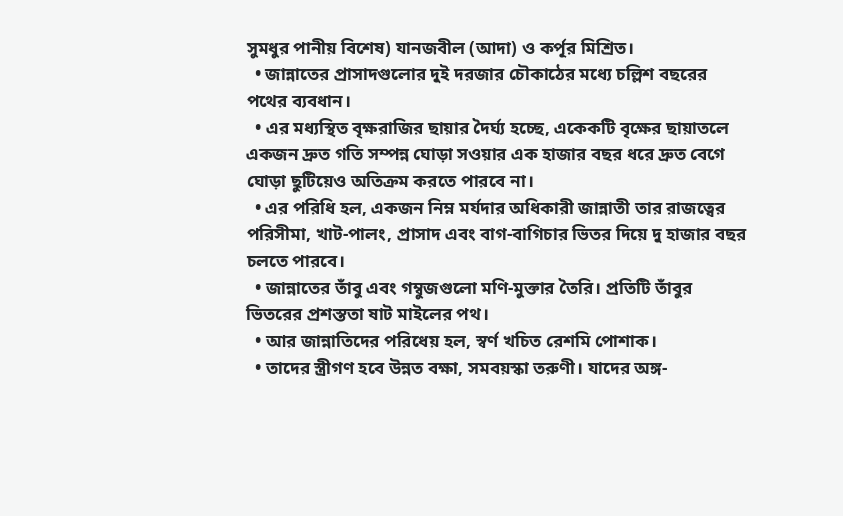সুমধুর পানীয় বিশেষ) যানজবীল (আদা) ও কর্পূর মিশ্রিত।
  • জান্নাতের প্রাসাদগুলোর দুই দরজার চৌকাঠের মধ্যে চল্লিশ বছরের পথের ব্যবধান।
  • এর মধ্যস্থিত বৃক্ষরাজির ছায়ার দৈর্ঘ্য হচ্ছে, একেকটি বৃক্ষের ছায়াতলে একজন দ্রুত গতি সম্পন্ন ঘোড়া সওয়ার এক হাজার বছর ধরে দ্রুত বেগে ঘোড়া ছুটিয়েও অতিক্রম করতে পারবে না।
  • এর পরিধি হল, একজন নিম্ন মর্যদার অধিকারী জান্নাতী তার রাজত্বের পরিসীমা, খাট-পালং, প্রাসাদ এবং বাগ-বাগিচার ভিতর দিয়ে দু হাজার বছর চলতে পারবে।
  • জান্নাতের তাঁবু এবং গম্বুজগুলো মণি-মুক্তার তৈরি। প্রতিটি তাঁবুর ভিতরের প্রশস্ততা ষাট মাইলের পথ।
  • আর জান্নাতিদের পরিধেয় হল, স্বর্ণ খচিত রেশমি পোশাক।
  • তাদের স্ত্রীগণ হবে উন্নত বক্ষা, সমবয়স্কা তরুণী। যাদের অঙ্গ-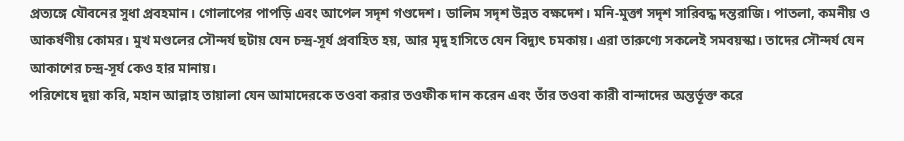প্রত্যঙ্গে যৌবনের সুধা প্রবহমান। গোলাপের পাপড়ি এবং আপেল সদৃশ গণ্ডদেশ। ডালিম সদৃশ উন্নত বক্ষদেশ। মনি-মুক্তা সদৃশ সারিবদ্ধ দন্তরাজি। পাতলা, কমনীয় ও আকর্ষণীয় কোমর। মুখ মণ্ডলের সৌন্দর্য ছটায় যেন চন্দ্র-সূর্য প্রবাহিত হয়, আর মৃদু হাসিতে যেন বিদ্যুৎ চমকায়। এরা তারুণ্যে সকলেই সমবয়স্কা। তাদের সৌন্দর্য যেন আকাশের চন্দ্র-সূর্য কেও হার মানায়।
পরিশেষে দুয়া করি, মহান আল্লাহ তায়ালা যেন আমাদেরকে তওবা করার তওফীক দান করেন এবং তাঁর তওবা কারী বান্দাদের অন্তর্ভূক্ত করে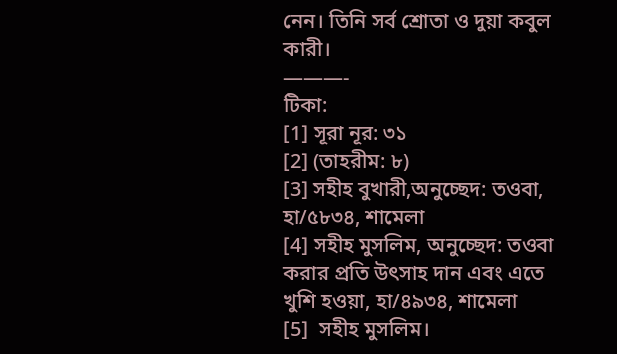নেন। তিনি সর্ব শ্রোতা ও দুয়া কবুল কারী।
———-
টিকা:
[1] সূরা নূর: ৩১
[2] (তাহরীম: ৮)
[3] সহীহ বুখারী,অনুচ্ছেদ: তওবা, হা/৫৮৩৪, শামেলা
[4] সহীহ মুসলিম, অনুচ্ছেদ: তওবা করার প্রতি উৎসাহ দান এবং এতে খুশি হওয়া, হা/৪৯৩৪, শামেলা
[5]  সহীহ মুসলিম।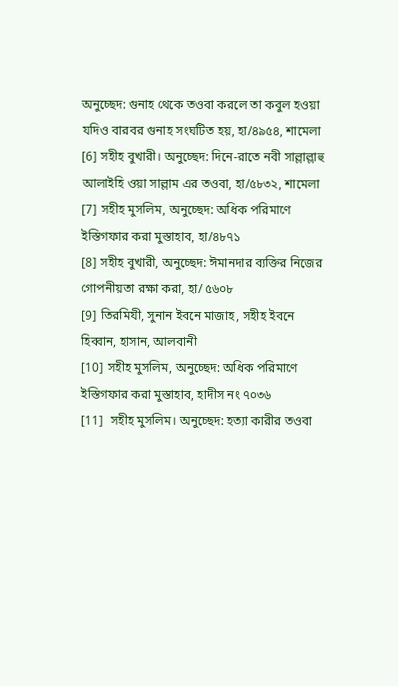অনুচ্ছেদ: গুনাহ থেকে তওবা করলে তা কবুল হওয়া যদিও বারবর গুনাহ সংঘটিত হয়, হা/৪৯৫৪, শামেলা
[6] সহীহ বুখারী। অনুচ্ছেদ: দিনে-রাতে নবী সাল্লাল্লাহু আলাইহি ওয়া সাল্লাম এর তওবা, হা/৫৮৩২, শামেলা
[7] সহীহ মুসলিম, অনুচ্ছেদ: অধিক পরিমাণে ইস্তিগফার করা মুস্তাহাব, হা/৪৮৭১
[8] সহীহ বুখারী, অনুচ্ছেদ: ঈমানদার ব্যক্তির নিজের গোপনীয়তা রক্ষা করা, হা/ ৫৬০৮
[9] তিরমিযী, সুনান ইবনে মাজাহ, সহীহ ইবনে হিব্বান, হাসান, আলবানী
[10] সহীহ মুসলিম, অনুচ্ছেদ: অধিক পরিমাণে ইস্তিগফার করা মুস্তাহাব, হাদীস নং ৭০৩৬
[11]  সহীহ মুসলিম। অনুচ্ছেদ: হত্যা কারীর তওবা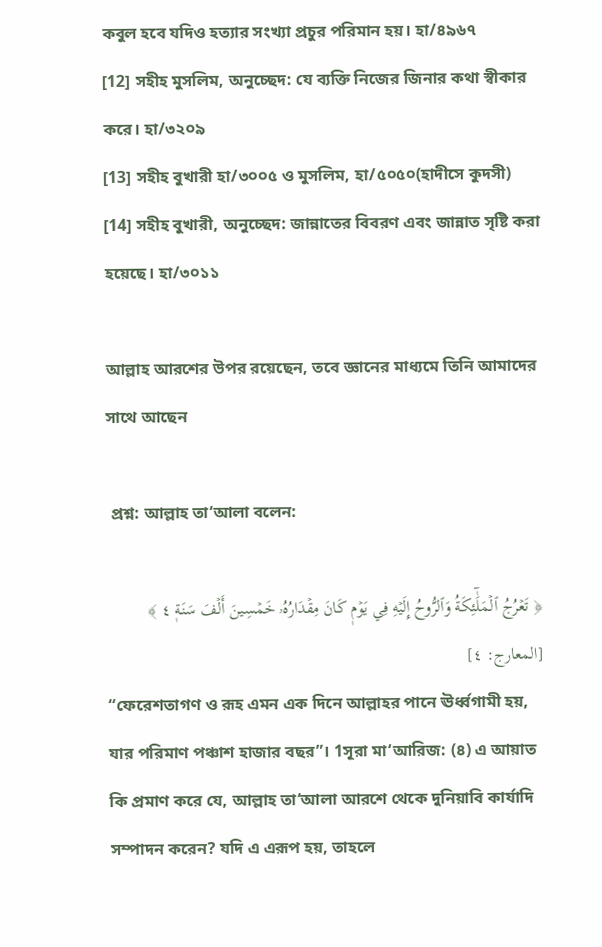কবুল হবে যদিও হত্যার সংখ্যা প্রচুর পরিমান হয়। হা/৪৯৬৭
[12] সহীহ মুসলিম, অনুচ্ছেদ: যে ব্যক্তি নিজের জিনার কথা স্বীকার করে। হা/৩২০৯
[13] সহীহ বুখারী হা/৩০০৫ ও মুসলিম, হা/৫০৫০(হাদীসে কুদসী)
[14] সহীহ বুখারী, অনুচ্ছেদ: জান্নাতের বিবরণ এবং জান্নাত সৃষ্টি করা হয়েছে। হা/৩০১১

আল্লাহ আরশের উপর রয়েছেন, তবে জ্ঞানের মাধ্যমে তিনি আমাদের সাথে আছেন

 প্রশ্ন: আল্লাহ তা‘আলা বলেন:

﴿ تَعۡرُجُ ٱلۡمَلَٰٓئِكَةُ وَٱلرُّوحُ إِلَيۡهِ فِي يَوۡمٖ كَانَ مِقۡدَارُهُۥ خَمۡسِينَ أَلۡفَ سَنَةٖ ٤ ﴾ [المعارج: ٤]
“ফেরেশতাগণ ও রূহ এমন এক দিনে আল্লাহর পানে ঊর্ধ্বগামী হয়, যার পরিমাণ পঞ্চাশ হাজার বছর”। 1সূরা মা‘আরিজ: (৪) এ আয়াত কি প্রমাণ করে যে, আল্লাহ তা‘আলা আরশে থেকে দুনিয়াবি কার্যাদি সম্পাদন করেন? যদি এ এরূপ হয়, তাহলে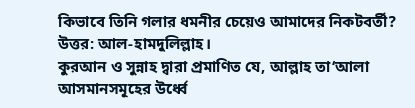কিভাবে তিনি গলার ধমনীর চেয়েও আমাদের নিকটবর্তী?
উত্তর: আল-হামদুলিল্লাহ।
কুরআন ও সুন্নাহ দ্বারা প্রমাণিত যে, আল্লাহ তা‘আলা আসমানসমূহের উর্ধ্বে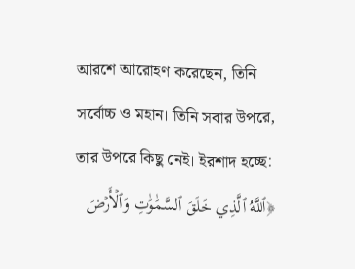আরশে আরোহণ করেছেন, তিনি সর্বোচ্চ ও মহান। তিনি সবার উপরে, তার উপরে কিছু নেই। ইরশাদ হচ্ছে:
﴿ٱللَّهُ ٱلَّذِي خَلَقَ ٱلسَّمَٰوَٰتِ وَٱلۡأَرۡضَ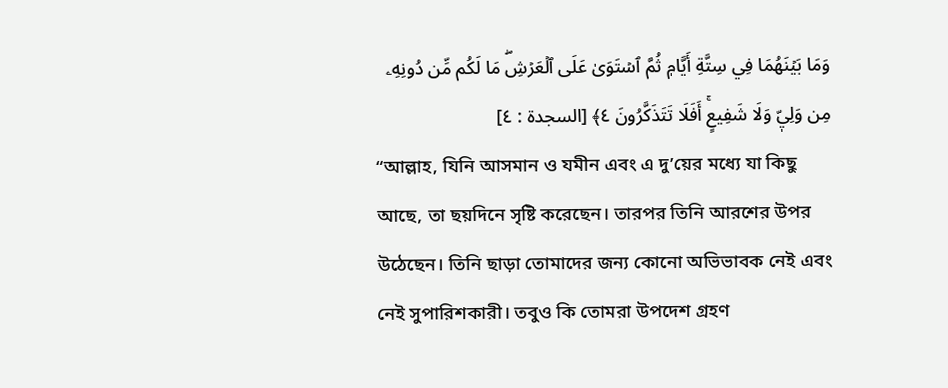وَمَا بَيۡنَهُمَا فِي سِتَّةِ أَيَّامٖ ثُمَّ ٱسۡتَوَىٰ عَلَى ٱلۡعَرۡشِۖ مَا لَكُم مِّن دُونِهِۦ مِن وَلِيّٖ وَلَا شَفِيعٍۚ أَفَلَا تَتَذَكَّرُونَ ٤﴾ [السجدة : ٤]
“আল্লাহ, যিনি আসমান ও যমীন এবং এ দু’য়ের মধ্যে যা কিছু আছে, তা ছয়দিনে সৃষ্টি করেছেন। তারপর তিনি আরশের উপর উঠেছেন। তিনি ছাড়া তোমাদের জন্য কোনো অভিভাবক নেই এবং নেই সুপারিশকারী। তবুও কি তোমরা উপদেশ গ্রহণ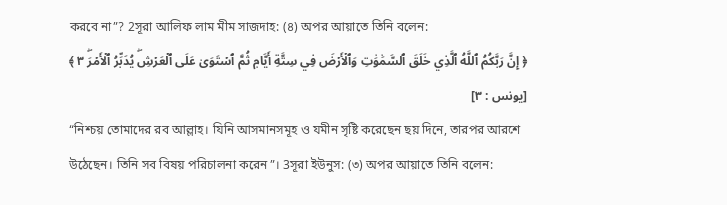করবে না”? 2সূরা আলিফ লাম মীম সাজদাহ: (৪) অপর আয়াতে তিনি বলেন:
﴿ إِنَّ رَبَّكُمُ ٱللَّهُ ٱلَّذِي خَلَقَ ٱلسَّمَٰوَٰتِ وَٱلۡأَرۡضَ فِي سِتَّةِ أَيَّامٖ ثُمَّ ٱسۡتَوَىٰ عَلَى ٱلۡعَرۡشِۖ يُدَبِّرُ ٱلۡأَمۡرَۖ ٣ ﴾ [يونس : ٣]
“নিশ্চয় তোমাদের রব আল্লাহ। যিনি আসমানসমূহ ও যমীন সৃষ্টি করেছেন ছয় দিনে, তারপর আরশে উঠেছেন। তিনি সব বিষয় পরিচালনা করেন”। 3সূরা ইউনুস: (৩) অপর আয়াতে তিনি বলেন: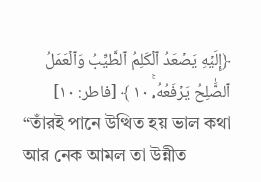﴿إِلَيۡهِ يَصۡعَدُ ٱلۡكَلِمُ ٱلطَّيِّبُ وَٱلۡعَمَلُ ٱلصَّٰلِحُ يَرۡفَعُهُۥۚ ١٠ ﴾ [فاطر: ١٠]
“তাঁরই পানে উত্থিত হয় ভাল কথা আর নেক আমল তা উন্নীত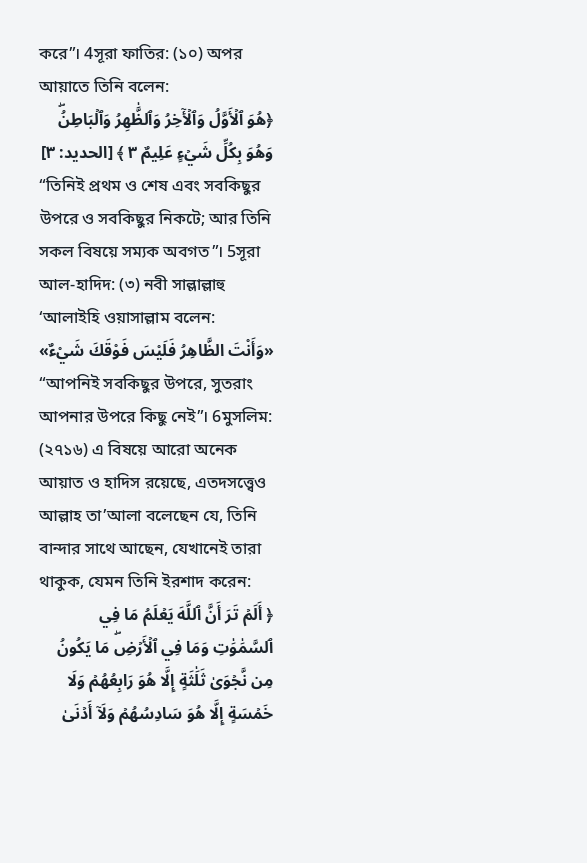করে”। 4সূরা ফাতির: (১০) অপর আয়াতে তিনি বলেন:
﴿هُوَ ٱلۡأَوَّلُ وَٱلۡأٓخِرُ وَٱلظَّٰهِرُ وَٱلۡبَاطِنُۖ وَهُوَ بِكُلِّ شَيۡءٍ عَلِيمٌ ٣ ﴾ [الحديد: ٣]
“তিনিই প্রথম ও শেষ এবং সবকিছুর উপরে ও সবকিছুর নিকটে; আর তিনি সকল বিষয়ে সম্যক অবগত”। 5সূরা আল-হাদিদ: (৩) নবী সাল্লাল্লাহু ‘আলাইহি ওয়াসাল্লাম বলেন:
«وَأَنْتَ الظَّاهِرُ فَلَيْسَ فَوْقَكَ شَيْءٌ»
“আপনিই সবকিছুর উপরে, সুতরাং আপনার উপরে কিছু নেই”। 6মুসলিম: (২৭১৬) এ বিষয়ে আরো অনেক আয়াত ও হাদিস রয়েছে, এতদসত্ত্বেও আল্লাহ তা’আলা বলেছেন যে, তিনি বান্দার সাথে আছেন, যেখানেই তারা থাকুক, যেমন তিনি ইরশাদ করেন:
﴿ أَلَمۡ تَرَ أَنَّ ٱللَّهَ يَعۡلَمُ مَا فِي ٱلسَّمَٰوَٰتِ وَمَا فِي ٱلۡأَرۡضِۖ مَا يَكُونُ مِن نَّجۡوَىٰ ثَلَٰثَةٍ إِلَّا هُوَ رَابِعُهُمۡ وَلَا خَمۡسَةٍ إِلَّا هُوَ سَادِسُهُمۡ وَلَآ أَدۡنَىٰ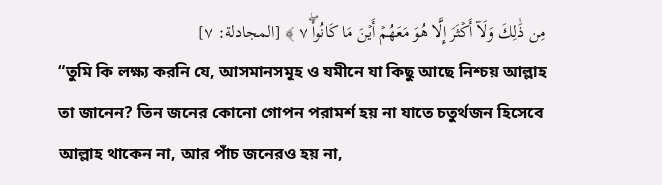مِن ذَٰلِكَ وَلَآ أَكۡثَرَ إِلَّا هُوَ مَعَهُمۡ أَيۡنَ مَا كَانُواْۖ ٧ ﴾ [المجادلة: ٧]
“তুমি কি লক্ষ্য করনি যে, আসমানসমূহ ও যমীনে যা কিছু আছে নিশ্চয় আল্লাহ তা জানেন? তিন জনের কোনো গোপন পরামর্শ হয় না যাতে চতুর্থজন হিসেবে আল্লাহ থাকেন না, আর পাঁচ জনেরও হয় না,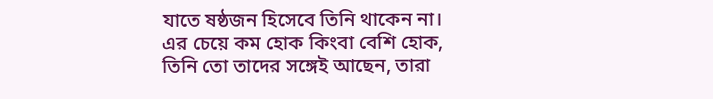যাতে ষষ্ঠজন হিসেবে তিনি থাকেন না। এর চেয়ে কম হোক কিংবা বেশি হোক, তিনি তো তাদের সঙ্গেই আছেন, তারা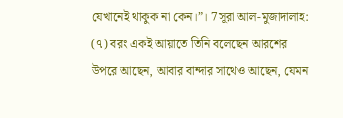যেখানেই থাকুক না কেন।”। 7সূরা আল-মুজাদালাহ: (৭) বরং একই আয়াতে তিনি বলেছেন আরশের উপরে আছেন, আবার বান্দার সাথেও আছেন, যেমন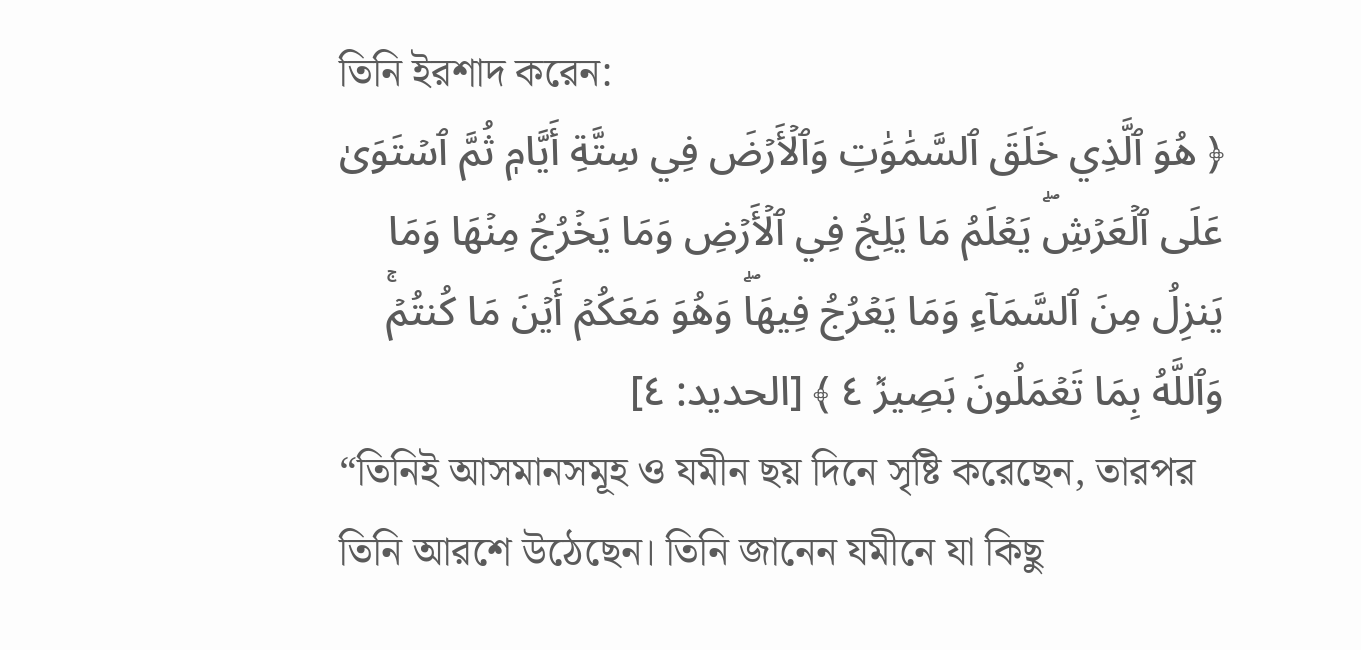তিনি ইরশাদ করেন:
﴿ هُوَ ٱلَّذِي خَلَقَ ٱلسَّمَٰوَٰتِ وَٱلۡأَرۡضَ فِي سِتَّةِ أَيَّامٖ ثُمَّ ٱسۡتَوَىٰ عَلَى ٱلۡعَرۡشِۖ يَعۡلَمُ مَا يَلِجُ فِي ٱلۡأَرۡضِ وَمَا يَخۡرُجُ مِنۡهَا وَمَا يَنزِلُ مِنَ ٱلسَّمَآءِ وَمَا يَعۡرُجُ فِيهَاۖ وَهُوَ مَعَكُمۡ أَيۡنَ مَا كُنتُمۡۚ وَٱللَّهُ بِمَا تَعۡمَلُونَ بَصِيرٞ ٤ ﴾ [الحديد: ٤]
“তিনিই আসমানসমূহ ও যমীন ছয় দিনে সৃষ্টি করেছেন, তারপর তিনি আরশে উঠেছেন। তিনি জানেন যমীনে যা কিছু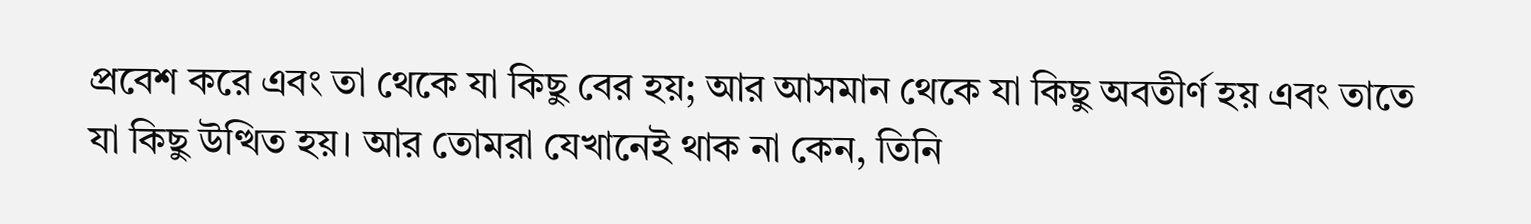প্রবেশ করে এবং তা থেকে যা কিছু বের হয়; আর আসমান থেকে যা কিছু অবতীর্ণ হয় এবং তাতে যা কিছু উত্থিত হয়। আর তোমরা যেখানেই থাক না কেন, তিনি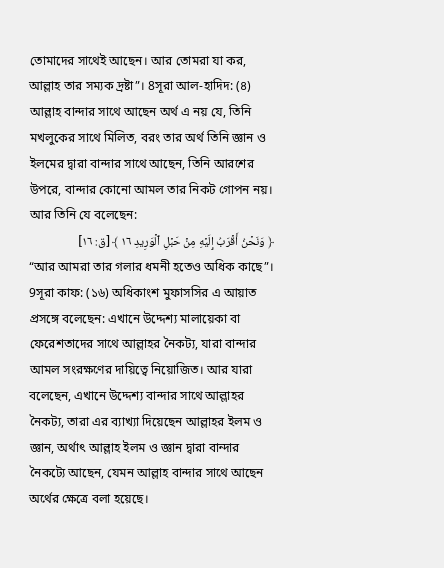তোমাদের সাথেই আছেন। আর তোমরা যা কর, আল্লাহ তার সম্যক দ্রষ্টা”। 8সূরা আল-হাদিদ: (৪)
আল্লাহ বান্দার সাথে আছেন অর্থ এ নয় যে, তিনি মখলুকের সাথে মিলিত, বরং তার অর্থ তিনি জ্ঞান ও ইলমের দ্বারা বান্দার সাথে আছেন, তিনি আরশের উপরে, বান্দার কোনো আমল তার নিকট গোপন নয়। আর তিনি যে বলেছেন:
﴿ وَنَحۡنُ أَقۡرَبُ إِلَيۡهِ مِنۡ حَبۡلِ ٱلۡوَرِيدِ ١٦ ﴾ [ق: ١٦]
“আর আমরা তার গলার ধমনী হতেও অধিক কাছে”। 9সূরা কাফ: (১৬) অধিকাংশ মুফাসসির এ আয়াত প্রসঙ্গে বলেছেন: এখানে উদ্দেশ্য মালায়েকা বা ফেরেশতাদের সাথে আল্লাহর নৈকট্য, যারা বান্দার আমল সংরক্ষণের দায়িত্বে নিয়োজিত। আর যারা বলেছেন, এখানে উদ্দেশ্য বান্দার সাথে আল্লাহর নৈকট্য, তারা এর ব্যাখ্যা দিয়েছেন আল্লাহর ইলম ও জ্ঞান, অর্থাৎ আল্লাহ ইলম ও জ্ঞান দ্বারা বান্দার নৈকট্যে আছেন, যেমন আল্লাহ বান্দার সাথে আছেন অর্থের ক্ষেত্রে বলা হয়েছে।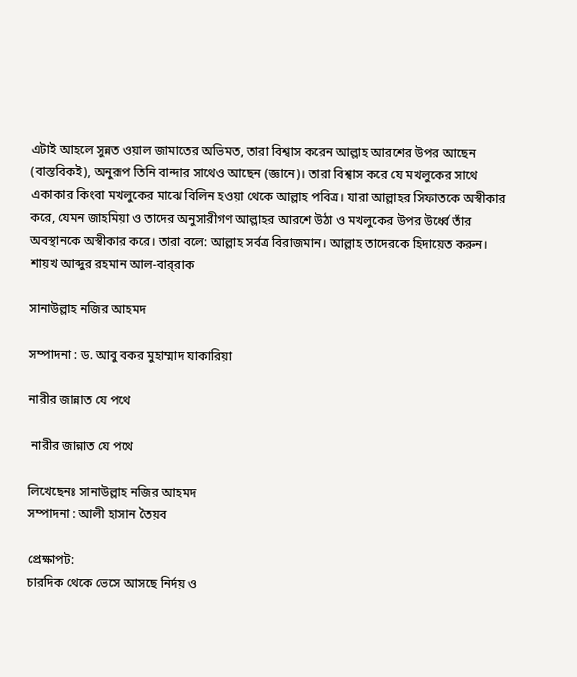এটাই আহলে সুন্নত ওয়াল জামাতের অভিমত, তারা বিশ্বাস করেন আল্লাহ আরশের উপর আছেন (বাস্তবিকই), অনুরূপ তিনি বান্দার সাথেও আছেন (জ্ঞানে)। তারা বিশ্বাস করে যে মখলুকের সাথে একাকার কিংবা মখলুকের মাঝে বিলিন হওয়া থেকে আল্লাহ পবিত্র। যারা আল্লাহর সিফাতকে অস্বীকার করে, যেমন জাহমিয়া ও তাদের অনুসারীগণ আল্লাহর আরশে উঠা ও মখলুকের উপর উর্ধ্বে তাঁর অবস্থানকে অস্বীকার করে। তারা বলে: আল্লাহ সর্বত্র বিরাজমান। আল্লাহ তাদেরকে হিদায়েত করুন।
শায়খ আব্দুর রহমান আল-বার্‌রাক

সানাউল্লাহ নজির আহমদ

সম্পাদনা : ড. আবু বকর মুহাম্মাদ যাকারিয়া

নারীর জান্নাত যে পথে

 নারীর জান্নাত যে পথে

লিখেছেনঃ সানাউল্লাহ নজির আহমদ
সম্পাদনা : আলী হাসান তৈয়ব

প্রেক্ষাপট:
চারদিক থেকে ভেসে আসছে নির্দয় ও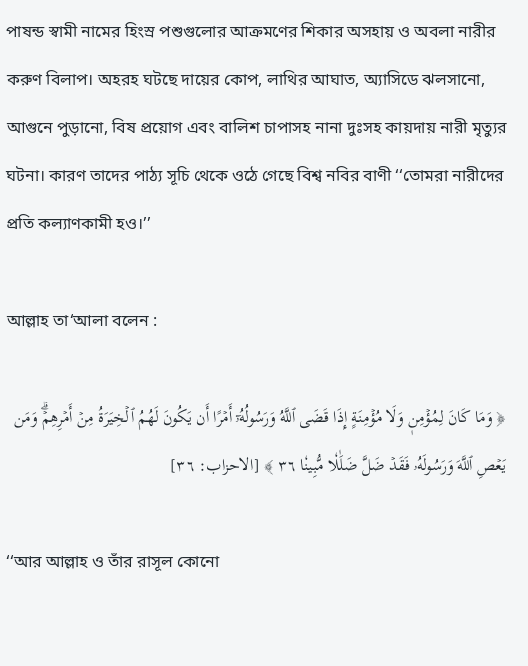পাষন্ড স্বামী নামের হিংস্র পশুগুলোর আক্রমণের শিকার অসহায় ও অবলা নারীর করুণ বিলাপ। অহরহ ঘটছে দায়ের কোপ, লাথির আঘাত, অ্যাসিডে ঝলসানো, আগুনে পুড়ানো, বিষ প্রয়োগ এবং বালিশ চাপাসহ নানা দুঃসহ কায়দায় নারী মৃত্যুর ঘটনা। কারণ তাদের পাঠ্য সূচি থেকে ওঠে গেছে বিশ্ব নবির বাণী ‘‘তোমরা নারীদের প্রতি কল্যাণকামী হও।’’

আল্লাহ তা‘আলা বলেন :

﴿ وَمَا كَانَ لِمُؤۡمِنٖ وَلَا مُؤۡمِنَةٍ إِذَا قَضَى ٱللَّهُ وَرَسُولُهُۥٓ أَمۡرًا أَن يَكُونَ لَهُمُ ٱلۡخِيَرَةُ مِنۡ أَمۡرِهِمۡۗ وَمَن يَعۡصِ ٱللَّهَ وَرَسُولَهُۥ فَقَدۡ ضَلَّ ضَلَٰلٗا مُّبِينٗا ٣٦ ﴾ [الاحزاب: ٣٦]

‘‘আর আল্লাহ ও তাঁর রাসূল কোনো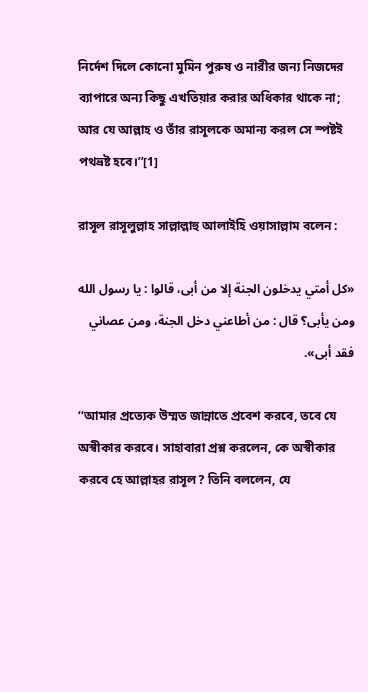নির্দেশ দিলে কোনো মুমিন পুরুষ ও নারীর জন্য নিজদের ব্যাপারে অন্য কিছু এখতিয়ার করার অধিকার থাকে না; আর যে আল্লাহ ও তাঁর রাসূলকে অমান্য করল সে স্পষ্টই পথভ্রষ্ট হবে।’’[1]

রাসূল রাসূলুল্লাহ সাল্লাল্লাহু আলাইহি ওয়াসাল্লাম বলেন :

«كل أمتي يدخلون الجنة إلا من أبى، قالوا : يا رسول الله ومن يأبى؟ قال : من أطاعني دخل الجنة، ومن عصاني فقد أبى».

‘‘আমার প্রত্যেক উম্মত জান্নাতে প্রবেশ করবে, তবে যে অস্বীকার করবে। সাহাবারা প্রশ্ন করলেন, কে অস্বীকার করবে হে আল্লাহর রাসূল? তিনি বললেন, যে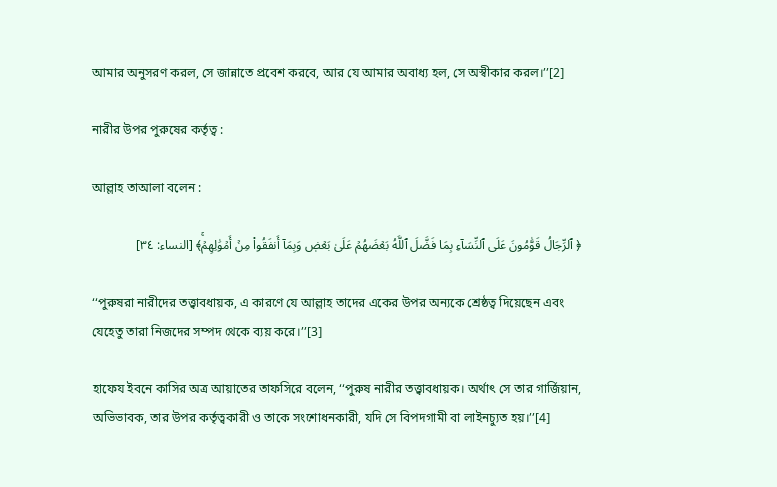আমার অনুসরণ করল, সে জান্নাতে প্রবেশ করবে, আর যে আমার অবাধ্য হল, সে অস্বীকার করল।’’[2]

নারীর উপর পুরুষের কর্তৃত্ব :

আল্লাহ তাআলা বলেন :

﴿ ٱلرِّجَالُ قَوَّٰمُونَ عَلَى ٱلنِّسَآءِ بِمَا فَضَّلَ ٱللَّهُ بَعۡضَهُمۡ عَلَىٰ بَعۡضٖ وَبِمَآ أَنفَقُواْ مِنۡ أَمۡوَٰلِهِمۡۚ﴾ [النساء: ٣٤]

‘‘পুরুষরা নারীদের তত্ত্বাবধায়ক, এ কারণে যে আল্লাহ তাদের একের উপর অন্যকে শ্রেষ্ঠত্ব দিয়েছেন এবং যেহেতু তারা নিজদের সম্পদ থেকে ব্যয় করে।’’[3]

হাফেয ইবনে কাসির অত্র আয়াতের তাফসিরে বলেন, ‘‘পুরুষ নারীর তত্ত্বাবধায়ক। অর্থাৎ সে তার গার্জিয়ান, অভিভাবক, তার উপর কর্তৃত্বকারী ও তাকে সংশোধনকারী, যদি সে বিপদগামী বা লাইনচ্যুত হয়।’’[4]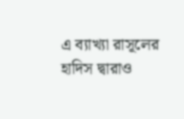এ ব্যাখ্যা রাসূলের হাদিস দ্বারাও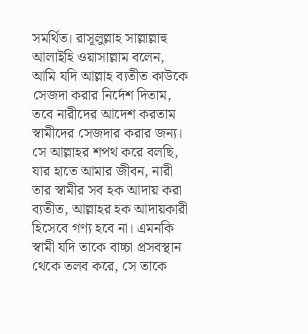সমর্থিত। রাসূলুল্লাহ সাল্লাল্লাহু আলাইহি ওয়াসাল্লাম বলেন, আমি যদি আল্লাহ ব্যতীত কাউকে সেজদা করার নির্দেশ দিতাম, তবে নারীদের আদেশ করতাম স্বামীদের সেজদার করার জন্য। সে আল্লাহর শপথ করে বলছি, যার হাতে আমার জীবন, নারী তার স্বামীর সব হক আদায় করা ব্যতীত, আল্লাহর হক আদায়কারী হিসেবে গণ্য হবে না। এমনকি স্বামী যদি তাকে বাচ্চা প্রসবস্থান থেকে তলব করে, সে তাকে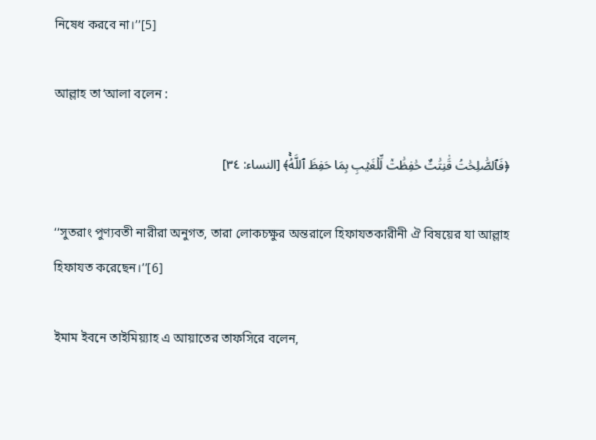নিষেধ করবে না।’’[5]

আল্লাহ তা‘আলা বলেন :

﴿فَٱلصَّٰلِحَٰتُ قَٰنِتَٰتٌ حَٰفِظَٰتٞ لِّلۡغَيۡبِ بِمَا حَفِظَ ٱللَّهُۚ﴾ [النساء: ٣٤]

‘‘সুতরাং পুণ্যবতী নারীরা অনুগত, তারা লোকচক্ষুর অন্তরালে হিফাযতকারীনী ঐ বিষয়ের যা আল্লাহ হিফাযত করেছেন।’’[6]

ইমাম ইবনে তাইমিয়্যাহ এ আয়াতের তাফসিরে বলেন,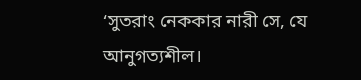‘সুতরাং নেককার নারী সে, যে আনুগত্যশীল।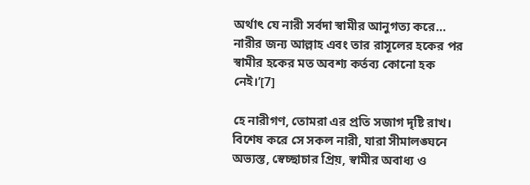অর্থাৎ যে নারী সর্বদা স্বামীর আনুগত্য করে… নারীর জন্য আল্লাহ এবং তার রাসূলের হকের পর স্বামীর হকের মত অবশ্য কর্তব্য কোনো হক নেই।’[7]

হে নারীগণ, তোমরা এর প্রতি সজাগ দৃষ্টি রাখ। বিশেষ করে সে সকল নারী, যারা সীমালঙ্ঘনে অভ্যস্ত, স্বেচ্ছাচার প্রিয়, স্বামীর অবাধ্য ও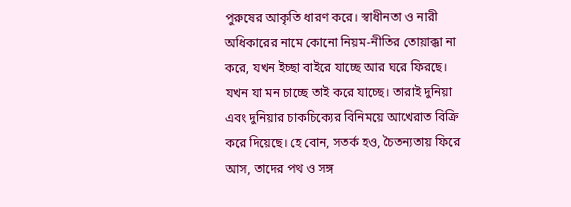পুরুষের আকৃতি ধারণ করে। স্বাধীনতা ও নারী অধিকারের নামে কোনো নিয়ম-নীতির তোয়াক্কা না করে, যখন ইচ্ছা বাইরে যাচ্ছে আর ঘরে ফিরছে। যখন যা মন চাচ্ছে তাই করে যাচ্ছে। তারাই দুনিয়া এবং দুনিয়ার চাকচিক্যের বিনিময়ে আখেরাত বিক্রি করে দিয়েছে। হে বোন, সতর্ক হও, চৈতন্যতায় ফিরে আস, তাদের পথ ও সঙ্গ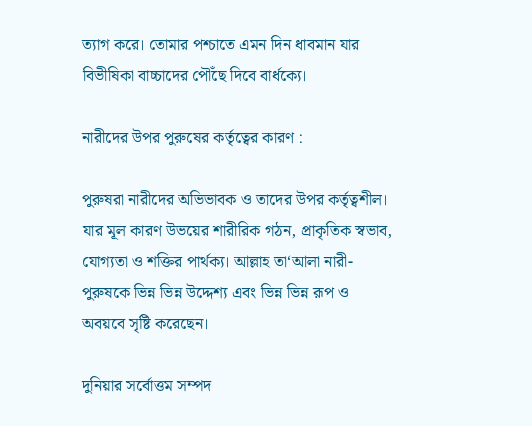ত্যাগ করে। তোমার পশ্চাতে এমন দিন ধাবমান যার বিভীষিকা বাচ্চাদের পৌঁছে দিবে বার্ধক্যে।

নারীদের উপর পুরুষের কর্তৃত্বের কারণ :

পুরুষরা নারীদের অভিভাবক ও তাদের উপর কর্তৃত্বশীল। যার মূল কারণ উভয়ের শারীরিক গঠন, প্রাকৃতিক স্বভাব, যোগ্যতা ও শক্তির পার্থক্য। আল্লাহ তা‘আলা নারী-পুরুষকে ভিন্ন ভিন্ন উদ্দেশ্য এবং ভিন্ন ভিন্ন রূপ ও অবয়বে সৃষ্টি করেছেন।

দুনিয়ার সর্বোত্তম সম্পদ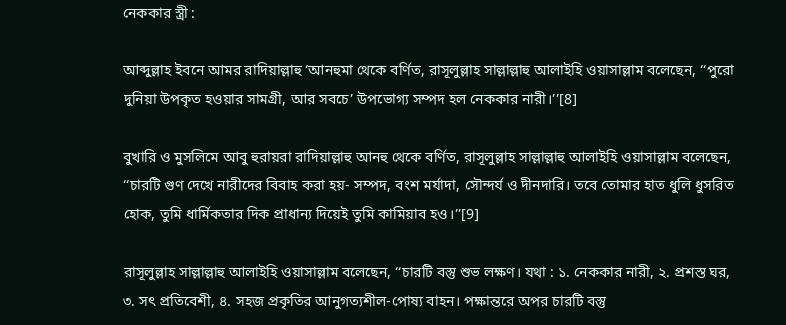নেককার স্ত্রী :

আব্দুল্লাহ ইবনে আমর রাদিয়াল্লাহু ‘আনহুমা থেকে বর্ণিত, রাসূলুল্লাহ সাল্লাল্লাহু আলাইহি ওয়াসাল্লাম বলেছেন, ‘‘পুরো দুনিয়া উপকৃত হওয়ার সামগ্রী, আর সবচে’ উপভোগ্য সম্পদ হল নেককার নারী।’’[8]

বুখারি ও মুসলিমে আবু হুরায়রা রাদিয়াল্লাহু আনহু থেকে বর্ণিত, রাসূলুল্লাহ সাল্লাল্লাহু আলাইহি ওয়াসাল্লাম বলেছেন, ‘‘চারটি গুণ দেখে নারীদের বিবাহ করা হয়- সম্পদ, বংশ মর্যাদা, সৌন্দর্য ও দীনদারি। তবে তোমার হাত ধুলি ধুসরিত হোক, তুমি ধার্মিকতার দিক প্রাধান্য দিয়েই তুমি কামিয়াব হও।’’[9]

রাসূলুল্লাহ সাল্লাল্লাহু আলাইহি ওয়াসাল্লাম বলেছেন, ‘‘চারটি বস্তু শুভ লক্ষণ। যথা : ১. নেককার নারী, ২. প্রশস্ত ঘর, ৩. সৎ প্রতিবেশী, ৪. সহজ প্রকৃতির আনুগত্যশীল-পোষ্য বাহন। পক্ষান্তরে অপর চারটি বস্তু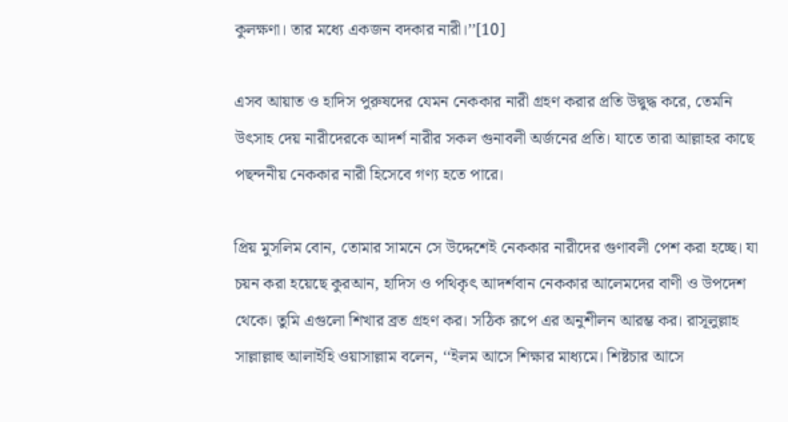কুলক্ষণা। তার মধ্যে একজন বদকার নারী।’’[10]

এসব আয়াত ও হাদিস পুরুষদের যেমন নেককার নারী গ্রহণ করার প্রতি উদ্বুদ্ধ করে, তেমনি উৎসাহ দেয় নারীদেরকে আদর্শ নারীর সকল গুনাবলী অর্জনের প্রতি। যাতে তারা আল্লাহর কাছে পছন্দনীয় নেককার নারী হিসেবে গণ্য হতে পারে।

প্রিয় মুসলিম বোন, তোমার সামনে সে উদ্দেশেই নেককার নারীদের গুণাবলী পেশ করা হচ্ছে। যা চয়ন করা হয়েছে কুরআন, হাদিস ও পথিকৃৎ আদর্শবান নেককার আলেমদের বাণী ও উপদেশ থেকে। তুমি এগুলো শিখার ব্রত গ্রহণ কর। সঠিক রূপে এর অনুশীলন আরম্ভ কর। রাসূলুল্লাহ সাল্লাল্লাহু আলাইহি ওয়াসাল্লাম বলেন, ‘‘ইলম আসে শিক্ষার মাধ্যমে। শিষ্টচার আসে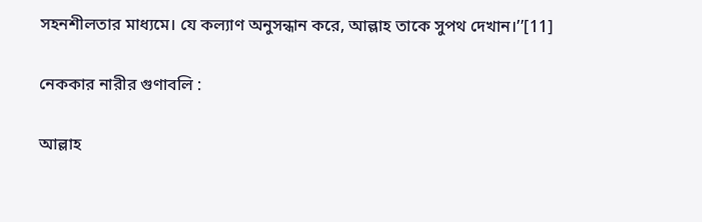সহনশীলতার মাধ্যমে। যে কল্যাণ অনুসন্ধান করে, আল্লাহ তাকে সুপথ দেখান।’’[11]

নেককার নারীর গুণাবলি :

আল্লাহ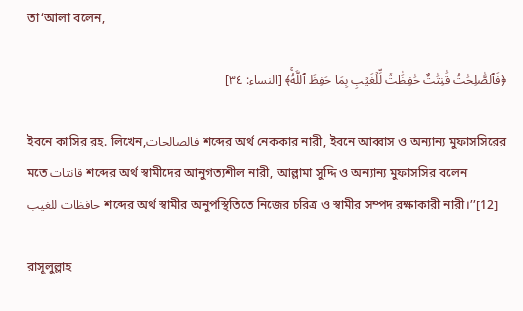তা‘আলা বলেন,

﴿فَٱلصَّٰلِحَٰتُ قَٰنِتَٰتٌ حَٰفِظَٰتٞ لِّلۡغَيۡبِ بِمَا حَفِظَ ٱللَّهُۚ﴾ [النساء: ٣٤]

ইবনে কাসির রহ. লিখেন,فالصالحات শব্দের অর্থ নেককার নারী, ইবনে আব্বাস ও অন্যান্য মুফাসসিরের মতে قانتات শব্দের অর্থ স্বামীদের আনুগত্যশীল নারী, আল্লামা সুদ্দি ও অন্যান্য মুফাসসির বলেন حافظات للغيب শব্দের অর্থ স্বামীর অনুপস্থিতিতে নিজের চরিত্র ও স্বামীর সম্পদ রক্ষাকারী নারী।’’[12]

রাসূলুল্লাহ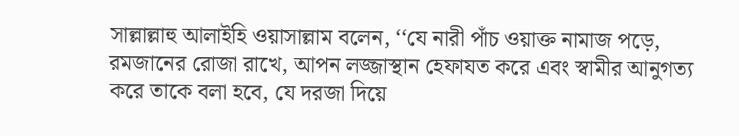সাল্লাল্লাহু আলাইহি ওয়াসাল্লাম বলেন, ‘‘যে নারী পাঁচ ওয়াক্ত নামাজ পড়ে, রমজানের রোজা রাখে, আপন লজ্জাস্থান হেফাযত করে এবং স্বামীর আনুগত্য করে তাকে বলা হবে, যে দরজা দিয়ে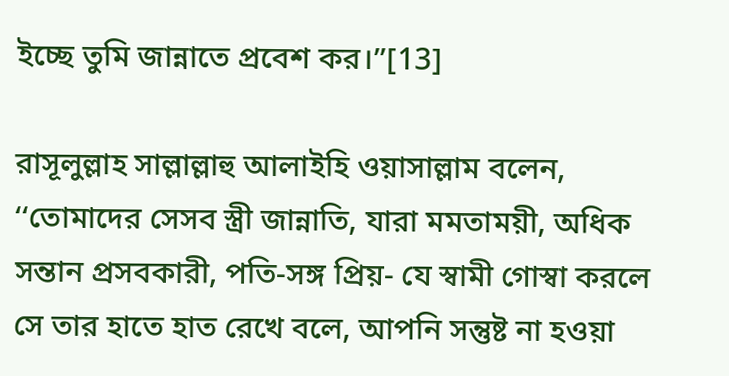ইচ্ছে তুমি জান্নাতে প্রবেশ কর।’’[13]

রাসূলুল্লাহ সাল্লাল্লাহু আলাইহি ওয়াসাল্লাম বলেন, ‘‘তোমাদের সেসব স্ত্রী জান্নাতি, যারা মমতাময়ী, অধিক সন্তান প্রসবকারী, পতি-সঙ্গ প্রিয়- যে স্বামী গোস্বা করলে সে তার হাতে হাত রেখে বলে, আপনি সন্তুষ্ট না হওয়া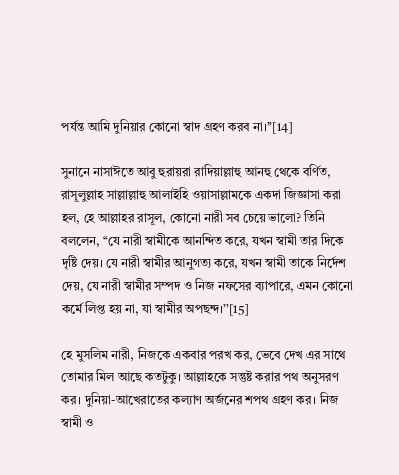পর্যন্ত আমি দুনিয়ার কোনো স্বাদ গ্রহণ করব না।’’[14]

সুনানে নাসাঈতে আবু হুরায়রা রাদিয়াল্লাহু আনহু থেকে বর্ণিত, রাসূলুল্লাহ সাল্লাল্লাহু আলাইহি ওয়াসাল্লামকে একদা জিজ্ঞাসা করা হল, হে আল্লাহর রাসূল, কোনো নারী সব চেয়ে ভালো? তিনি বললেন, ‘‘যে নারী স্বামীকে আনন্দিত করে, যখন স্বামী তার দিকে দৃষ্টি দেয়। যে নারী স্বামীর আনুগত্য করে, যখন স্বামী তাকে নির্দেশ দেয়, যে নারী স্বামীর সম্পদ ও নিজ নফসের ব্যাপারে, এমন কোনো কর্মে লিপ্ত হয় না, যা স্বামীর অপছন্দ।’’[15]

হে মুসলিম নারী, নিজকে একবার পরখ কর, ভেবে দেখ এর সাথে তোমার মিল আছে কতটুকু। আল্লাহকে সন্তুষ্ট করার পথ অনুসরণ কর। দুনিয়া-আখেরাতের কল্যাণ অর্জনের শপথ গ্রহণ কর। নিজ স্বামী ও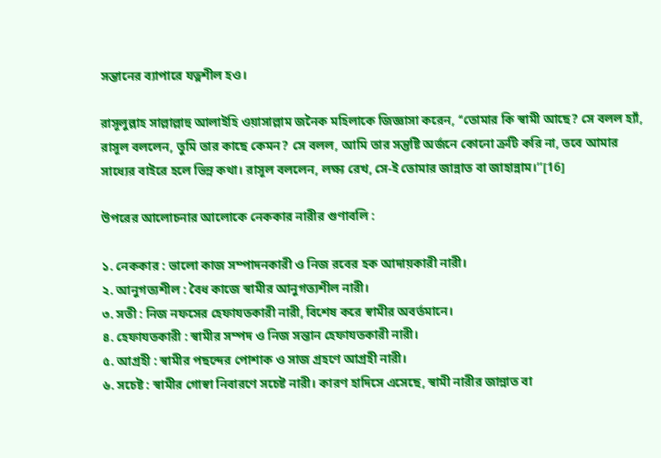সন্তানের ব্যাপারে যত্নশীল হও।

রাসূলুল্লাহ সাল্লাল্লাহু আলাইহি ওয়াসাল্লাম জনৈক মহিলাকে জিজ্ঞাসা করেন, ‘‘তোমার কি স্বামী আছে? সে বলল হ্যাঁ, রাসূল বললেন, তুমি তার কাছে কেমন? সে বলল, আমি তার সন্তুষ্টি অর্জনে কোনো ত্রুটি করি না, তবে আমার সাধ্যের বাইরে হলে ভিন্ন কথা। রাসূল বললেন, লক্ষ্য রেখ, সে-ই তোমার জান্নাত বা জাহান্নাম।’’[16]

উপরের আলোচনার আলোকে নেককার নারীর গুণাবলি :

১. নেককার : ভালো কাজ সম্পাদনকারী ও নিজ রবের হক আদায়কারী নারী।
২. আনুগত্যশীল : বৈধ কাজে স্বামীর আনুগত্যশীল নারী।
৩. সতী : নিজ নফসের হেফাযতকারী নারী, বিশেষ করে স্বামীর অবর্তমানে।
৪. হেফাযতকারী : স্বামীর সম্পদ ও নিজ সন্তান হেফাযতকারী নারী।
৫. আগ্রহী : স্বামীর পছন্দের পোশাক ও সাজ গ্রহণে আগ্রহী নারী।
৬. সচেষ্ট : স্বামীর গোস্বা নিবারণে সচেষ্ট নারী। কারণ হাদিসে এসেছে, স্বামী নারীর জান্নাত বা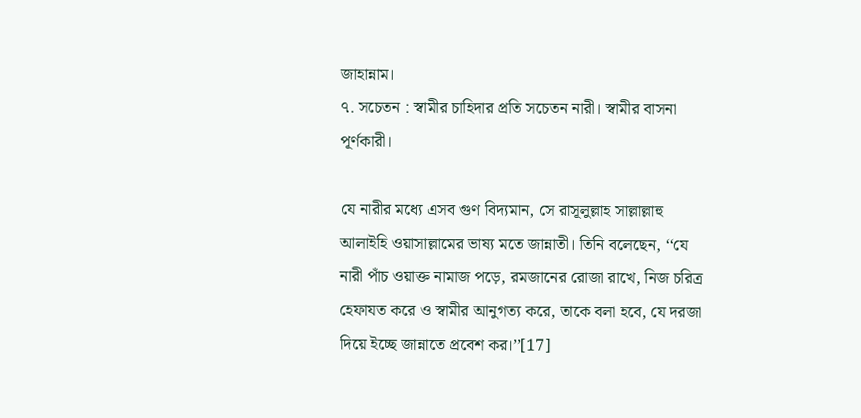জাহান্নাম।
৭. সচেতন : স্বামীর চাহিদার প্রতি সচেতন নারী। স্বামীর বাসনা পূর্ণকারী।

যে নারীর মধ্যে এসব গুণ বিদ্যমান, সে রাসূলুল্লাহ সাল্লাল্লাহু আলাইহি ওয়াসাল্লামের ভাষ্য মতে জান্নাতী। তিনি বলেছেন, ‘‘যে নারী পাঁচ ওয়াক্ত নামাজ পড়ে, রমজানের রোজা রাখে, নিজ চরিত্র হেফাযত করে ও স্বামীর আনুগত্য করে, তাকে বলা হবে, যে দরজা দিয়ে ইচ্ছে জান্নাতে প্রবেশ কর।’’[17]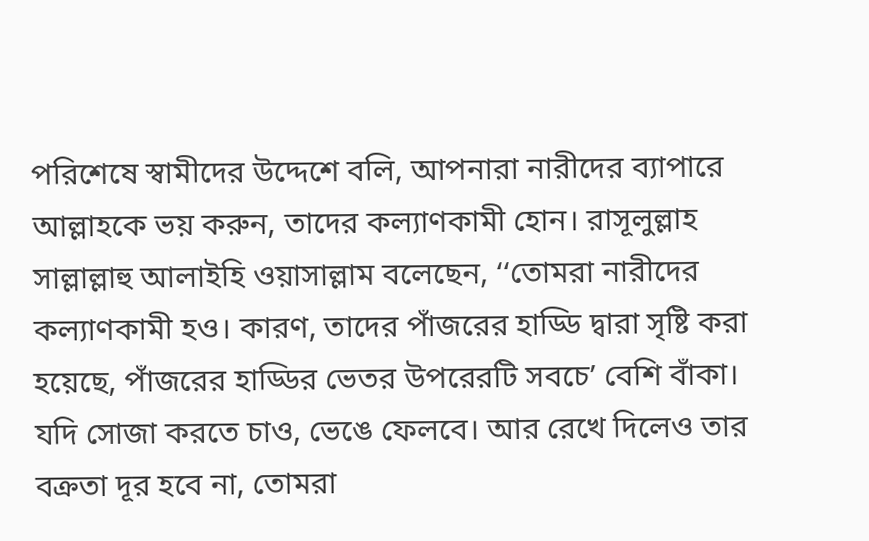পরিশেষে স্বামীদের উদ্দেশে বলি, আপনারা নারীদের ব্যাপারে আল্লাহকে ভয় করুন, তাদের কল্যাণকামী হোন। রাসূলুল্লাহ সাল্লাল্লাহু আলাইহি ওয়াসাল্লাম বলেছেন, ‘‘তোমরা নারীদের কল্যাণকামী হও। কারণ, তাদের পাঁজরের হাড্ডি দ্বারা সৃষ্টি করা হয়েছে, পাঁজরের হাড্ডির ভেতর উপরেরটি সবচে’ বেশি বাঁকা। যদি সোজা করতে চাও, ভেঙে ফেলবে। আর রেখে দিলেও তার বক্রতা দূর হবে না, তোমরা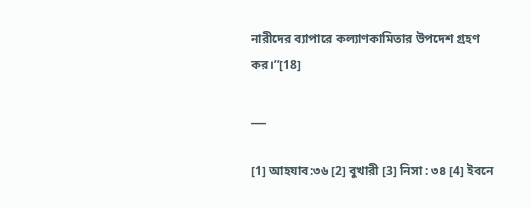নারীদের ব্যাপারে কল্যাণকামিতার উপদেশ গ্রহণ কর।’’[18]

___

[1] আহযাব:৩৬ [2] বুখারী [3] নিসা : ৩৪ [4] ইবনে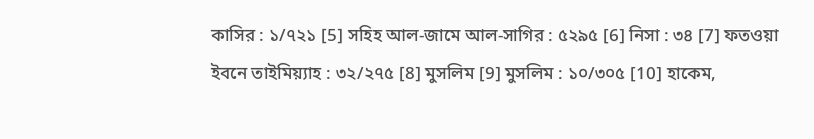কাসির : ১/৭২১ [5] সহিহ আল-জামে আল-সাগির : ৫২৯৫ [6] নিসা : ৩৪ [7] ফতওয়া ইবনে তাইমিয়্যাহ : ৩২/২৭৫ [8] মুসলিম [9] মুসলিম : ১০/৩০৫ [10] হাকেম,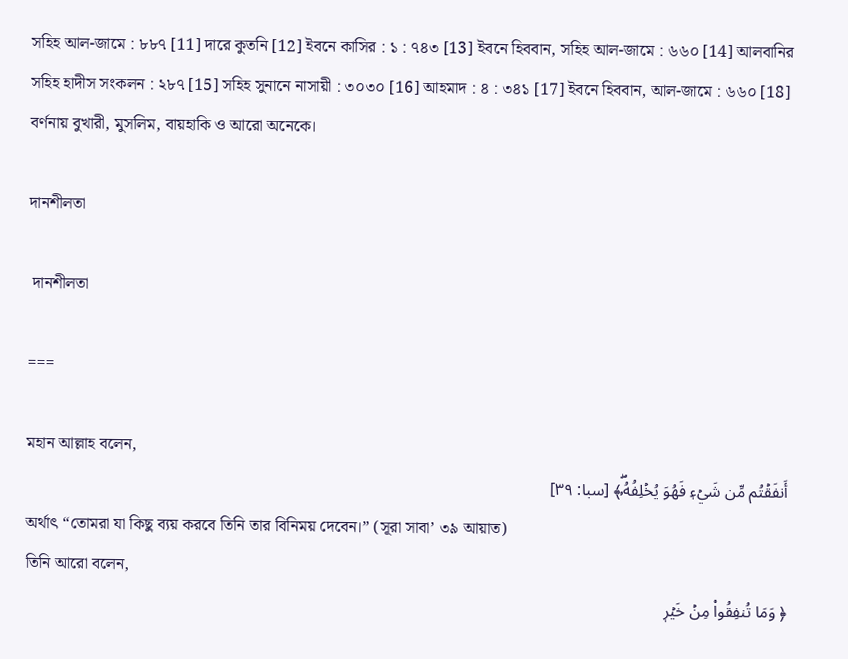সহিহ আল-জামে : ৮৮৭ [11] দারে কুতনি [12] ইবনে কাসির : ১ : ৭৪৩ [13] ইবনে হিববান, সহিহ আল-জামে : ৬৬০ [14] আলবানির সহিহ হাদীস সংকলন : ২৮৭ [15] সহিহ সুনানে নাসায়ী : ৩০৩০ [16] আহমাদ : ৪ : ৩৪১ [17] ইবনে হিববান, আল-জামে : ৬৬০ [18] বর্ণনায় বুখারী, মুসলিম, বায়হাকি ও আরো অনেকে।

দানশীলতা

 দানশীলতা

===

মহান আল্লাহ বলেন,
أَنفَقۡتُم مِّن شَيۡءٖ فَهُوَ يُخۡلِفُهُۥۖ﴾ [سبا: ٣٩]
অর্থাৎ “তোমরা যা কিছু ব্যয় করবে তিনি তার বিনিময় দেবেন।” (সূরা সাবা’ ৩৯ আয়াত)
তিনি আরো বলেন,
﴿ وَمَا تُنفِقُواْ مِنۡ خَيۡرٖ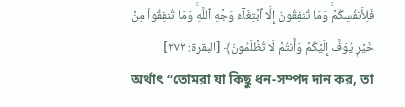فَلِأَنفُسِكُمۡۚ وَمَا تُنفِقُونَ إِلَّا ٱبۡتِغَآءَ وَجۡهِ ٱللَّهِۚ وَمَا تُنفِقُواْ مِنۡ خَيۡرٖ يُوَفَّ إِلَيۡكُمۡ وَأَنتُمۡ لَا تُظۡلَمُونَ﴾ [البقرة: ٢٧٢]
অর্থাৎ “তোমরা যা কিছু ধন-সম্পদ দান কর, তা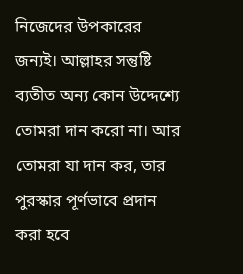নিজেদের উপকারের জন্যই। আল্লাহর সন্তুষ্টি ব্যতীত অন্য কোন উদ্দেশ্যে তোমরা দান করো না। আর তোমরা যা দান কর, তার পুরস্কার পূর্ণভাবে প্রদান করা হবে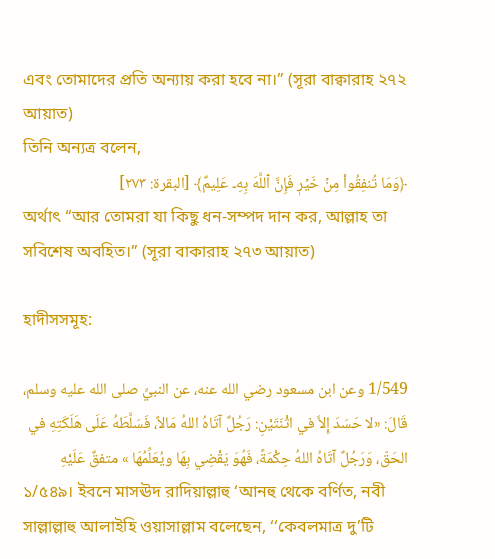এবং তোমাদের প্রতি অন্যায় করা হবে না।” (সূরা বাক্বারাহ ২৭২ আয়াত)
তিনি অন্যত্র বলেন,
﴿وَمَا تُنفِقُواْ مِنۡ خَيۡرٖ فَإِنَّ ٱللَّهَ بِهِۦ عَلِيمٌ﴾ [البقرة: ٢٧٣]
অর্থাৎ “আর তোমরা যা কিছু ধন-সম্পদ দান কর, আল্লাহ তা সবিশেষ অবহিত।” (সূরা বাকারাহ ২৭৩ আয়াত)

হাদীসসমূহ:

1/549 وعن ابن مسعود رضي الله عنه، عن النبيِّ صلى الله عليه وسلم، قَالَ: «لا حَسَدَ إِلاَّ في اثْنَتَيْنِ: رَجُلٌ آتَاهُ اللهُ مَالاً، فَسَلَّطَهُ عَلَى هَلَكَتِهِ في الحَقّ، وَرَجُلٌ آتَاهُ اللهُ حِكْمَةً، فَهُوَ يَقْضِي بِهَا ويُعَلِّمُهَا » متفقٌ عَلَيْهِ
১/৫৪৯। ইবনে মাসঊদ রাদিয়াল্লাহু ‘আনহু থেকে বর্ণিত, নবী সাল্লাল্লাহু আলাইহি ওয়াসাল্লাম বলেছেন, ‘‘কেবলমাত্র দু’টি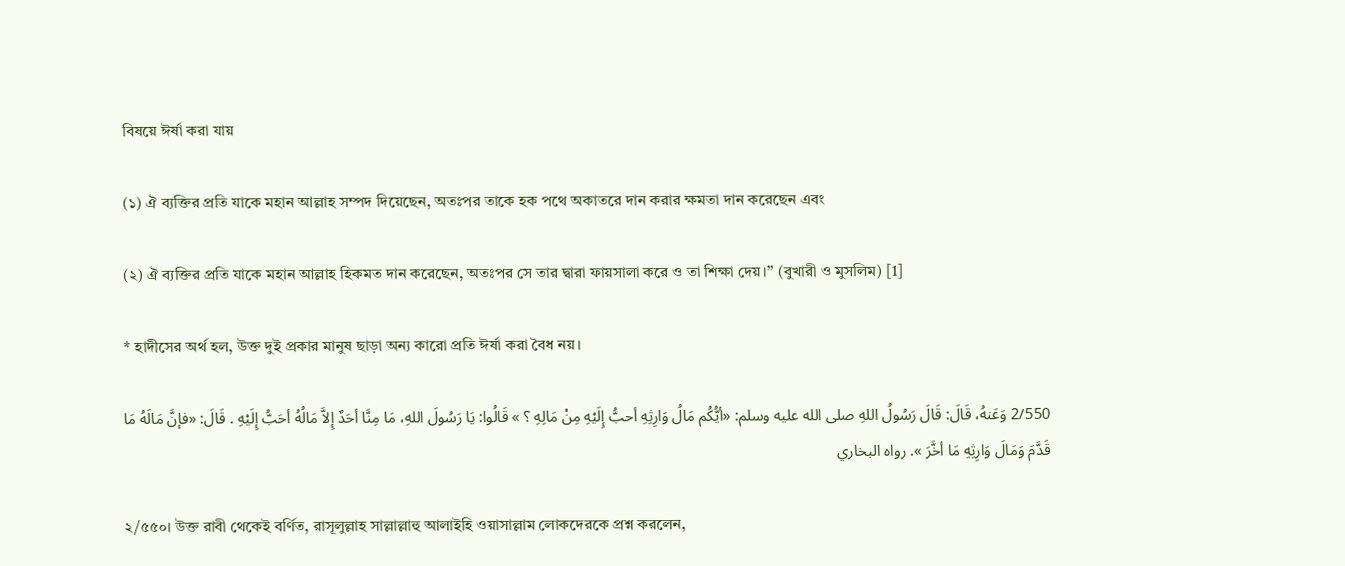বিষয়ে ঈর্ষা করা যায়

(১) ঐ ব্যক্তির প্রতি যাকে মহান আল্লাহ সম্পদ দিয়েছেন, অতঃপর তাকে হক পথে অকাতরে দান করার ক্ষমতা দান করেছেন এবং

(২) ঐ ব্যক্তির প্রতি যাকে মহান আল্লাহ হিকমত দান করেছেন, অতঃপর সে তার দ্বারা ফায়সালা করে ও তা শিক্ষা দেয়।’’ (বুখারী ও মুসলিম) [1]

* হাদীসের অর্থ হল, উক্ত দুই প্রকার মানুষ ছাড়া অন্য কারো প্রতি ঈর্ষা করা বৈধ নয়।

2/550 وَعَنهُ، قَالَ: قَالَ رَسُولُ اللهِ صلى الله عليه وسلم: «أيُّكُم مَالُ وَارِثِهِ أحبُّ إِلَيْهِ مِنْ مَالِهِ ؟ » قَالُوا: يَا رَسُولَ اللهِ، مَا مِنَّا أحَدٌ إِلاَّ مَالُهُ أحَبُّ إِلَيْهِ . قَالَ: «فإنَّ مَالَهُ مَا قَدَّمَ وَمَالَ وَارِثِهِ مَا أخَّرَ ». رواه البخاري

২/৫৫০। উক্ত রাবী থেকেই বর্ণিত, রাসূলুল্লাহ সাল্লাল্লাহু আলাইহি ওয়াসাল্লাম লোকদেরকে প্রশ্ন করলেন,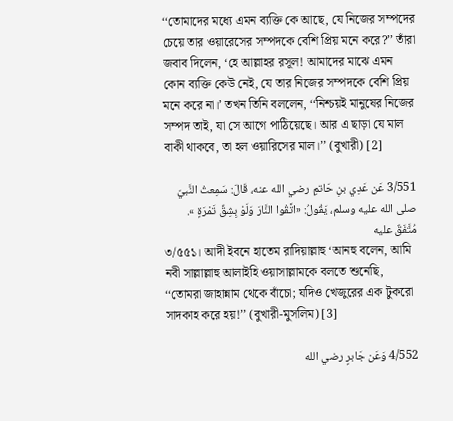‘‘তোমাদের মধ্যে এমন ব্যক্তি কে আছে, যে নিজের সম্পদের চেয়ে তার ওয়ারেসের সম্পদকে বেশি প্রিয় মনে করে?’’ তাঁরা জবাব দিলেন, ‘হে আল্লাহর রসূল! আমাদের মাঝে এমন কোন ব্যক্তি কেউ নেই, যে তার নিজের সম্পদকে বেশি প্রিয় মনে করে না।’ তখন তিনি বললেন, ‘‘নিশ্চয়ই মানুষের নিজের সম্পদ তাই, যা সে আগে পাঠিয়েছে। আর এ ছাড়া যে মাল বাকী থাকবে, তা হল ওয়ারিসের মাল।’’ (বুখারী) [2]

3/551 عَن عَدِي بنِ حَاتمٍ رضي الله عنه، قَالَ: سَمِعتُ النَّبيّ صلى الله عليه وسلم، يَقُولُ: «اتَّقُوا النَّارَ وَلَوْ بِشِقِّ تَمْرَةٍ ». مُتَّفَقٌ عليه
৩/৫৫১। আদী ইবনে হাতেম রাদিয়াল্লাহু ‘আনহু বলেন, আমি নবী সাল্লাল্লাহু আলাইহি ওয়াসাল্লামকে বলতে শুনেছি, ‘‘তোমরা জাহান্নাম থেকে বাঁচো; যদিও খেজুরের এক টুকরো সাদকাহ করে হয়!’’ (বুখারী-মুসলিম) [3]

4/552 وَعَن جَابرٍ رضي الله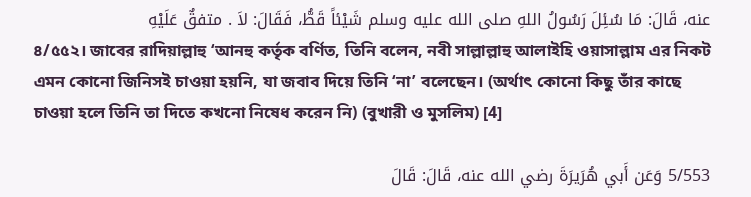عنه، قَالَ: مَا سُئِلَ رَسُولُ اللهِ صلى الله عليه وسلم شَيْئاً قَطُّ، فَقَالَ: لاَ . متفقٌ عَلَيْهِ
৪/৫৫২। জাবের রাদিয়াল্লাহু ‘আনহু কর্তৃক বর্ণিত, তিনি বলেন, নবী সাল্লাল্লাহু আলাইহি ওয়াসাল্লাম এর নিকট এমন কোনো জিনিসই চাওয়া হয়নি, যা জবাব দিয়ে তিনি ‘না’ বলেছেন। (অর্থাৎ কোনো কিছু তাঁর কাছে চাওয়া হলে তিনি তা দিতে কখনো নিষেধ করেন নি) (বুখারী ও মুসলিম) [4]

5/553 وَعَن أَبي هُرَيرَةَ رضي الله عنه، قَالَ: قَالَ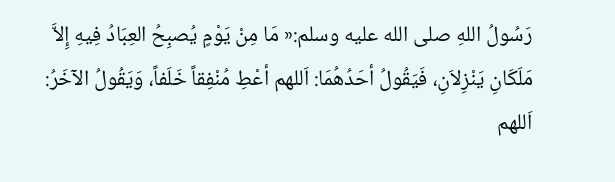رَسُولُ اللهِ صلى الله عليه وسلم:« مَا مِنْ يَوْمٍ يُصبِحُ العِبَادُ فِيهِ إِلاَّ مَلَكَانِ يَنْزِلاَنِ، فَيَقُولُ أحَدُهُمَا: اَللهم أعْطِ مُنْفِقاً خَلَفاً، وَيَقُولُ الآخَرُ: اَللهم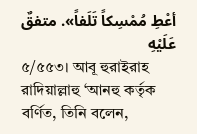أعْطِ مُمْسِكاً تَلَفاً». متفقٌ عَلَيْهِ
৫/৫৫৩। আবূ হুরাইরাহ রাদিয়াল্লাহু ‘আনহু কর্তৃক বর্ণিত, তিনি বলেন,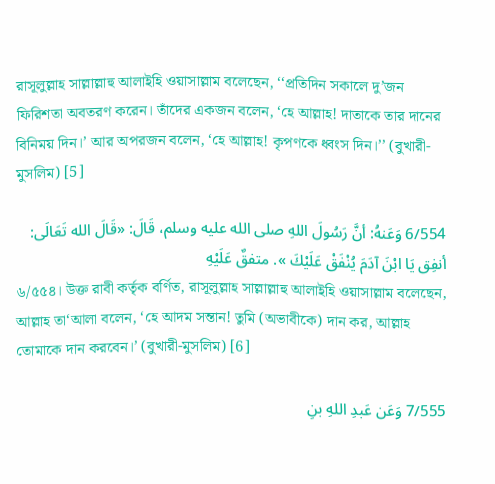রাসূলুল্লাহ সাল্লাল্লাহু আলাইহি ওয়াসাল্লাম বলেছেন, ‘‘প্রতিদিন সকালে দু’জন ফিরিশতা অবতরণ করেন। তাঁদের একজন বলেন, ‘হে আল্লাহ! দাতাকে তার দানের বিনিময় দিন।’ আর অপরজন বলেন, ‘হে আল্লাহ! কৃপণকে ধ্বংস দিন।’’ (বুখারী-মুসলিম) [5]

6/554 وَعَنهُ: أنَّ رَسُولَ اللهِ صلى الله عليه وسلم، قَالَ: «قَالَ الله تَعَالَى: أنفِق يَا ابْنَ آدَمَ يُنْفَقْ عَلَيْكَ ». متفقٌ عَلَيْهِ
৬/৫৫৪। উক্ত রাবী কর্তৃক বর্ণিত, রাসূলুল্লাহ সাল্লাল্লাহু আলাইহি ওয়াসাল্লাম বলেছেন, আল্লাহ তা‘আলা বলেন, ‘হে আদম সন্তান! তুমি (অভাবীকে) দান কর, আল্লাহ তোমাকে দান করবেন।’ (বুখারী-মুসলিম) [6]

7/555 وَعَن عَبدِ اللهِ بنِ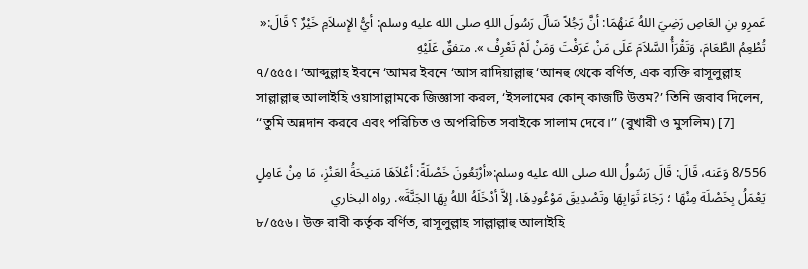عَمرِو بنِ العَاصِ رَضِيَ اللهُ عَنهُمَا: أنَّ رَجُلاً سَألَ رَسُولَ اللهِ صلى الله عليه وسلم: أيُّ الإِسلاَمِ خَيْرٌ ؟ قَالَ:« تُطْعِمُ الطَّعَامَ، وَتَقْرَأُ السَّلاَمَ عَلَى مَنْ عَرَفْتَ وَمَنْ لَمْ تَعْرِفْ ». متفقٌ عَلَيْهِ
৭/৫৫৫। ‘আব্দুল্লাহ ইবনে ‘আমর ইবনে ‘আস রাদিয়াল্লাহু ‘আনহু থেকে বর্ণিত, এক ব্যক্তি রাসূলুল্লাহ সাল্লাল্লাহু আলাইহি ওয়াসাল্লামকে জিজ্ঞাসা করল, ‘ইসলামের কোন্ কাজটি উত্তম?’ তিনি জবাব দিলেন, ‘‘তুমি অন্নদান করবে এবং পরিচিত ও অপরিচিত সবাইকে সালাম দেবে।’’ (বুখারী ও মুসলিম) [7]

8/556 وَعَنه، قَالَ: قَالَ رَسُولُ الله صلى الله عليه وسلم:«أرْبَعُونَ خَصْلَةً: أعْلاَهَا مَنيحَةُ العَنْزِ، مَا مِنْ عَامِلٍ يَعْمَلُ بِخَصْلَة مِنْهَا ؛ رَجَاءَ ثَوَابِهَا وتَصْدِيقَ مَوْعُودِهَا، إلاَّ أدْخَلَهُ اللهُ بِهَا الجَنَّةَ». رواه البخاري
৮/৫৫৬। উক্ত রাবী কর্তৃক বর্ণিত, রাসূলুল্লাহ সাল্লাল্লাহু আলাইহি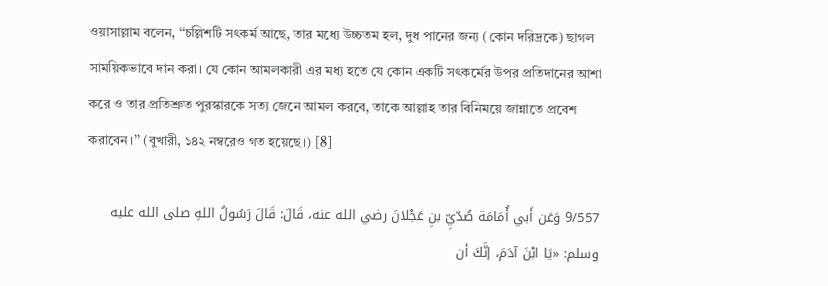ওয়াসাল্লাম বলেন, ‘‘চল্লিশটি সৎকর্ম আছে, তার মধ্যে উচ্চতম হল, দুধ পানের জন্য (কোন দরিদ্রকে) ছাগল সাময়িকভাবে দান করা। যে কোন আমলকারী এর মধ্য হতে যে কোন একটি সৎকর্মের উপর প্রতিদানের আশা করে ও তার প্রতিশ্রুত পুরস্কারকে সত্য জেনে আমল করবে, তাকে আল্লাহ তার বিনিময়ে জান্নাতে প্রবেশ করাবেন।’’ (বুখারী, ১৪২ নম্বরেও গত হয়েছে।) [8]

9/557 وَعَن أَبي أُمَامَة صُدّيِّ بنِ عَجْلانَ رضي الله عنه، قَالَ: قَالَ رَسُولُ اللهِ صلى الله عليه وسلم: «يَا ابْنَ آدَمَ، إنَّكَ أن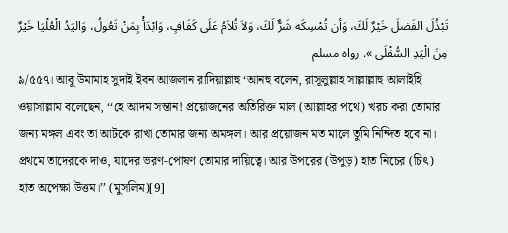تَبْذُلَ الفَضلَ خَيْرٌ لَكَ، وَأن تُمْسِكَه شَرٌّ لَكَ، وَلاَ تُلاَمُ عَلَى كَفَافٍ، وَابْدَأْ بِمَنْ تَعُولُ، وَاليَدُ الْعُلْيَا خَيْرٌ مِنَ الْيَدِ السُّفْلَى ». رواه مسلم
৯/৫৫৭। আবূ উমামাহ সুদাই ইবন আজলান রাদিয়াল্লাহু ‘আনহু বলেন, রাসূলুল্লাহ সাল্লাল্লাহু আলাইহি ওয়াসাল্লাম বলেছেন, ‘‘হে আদম সন্তান! প্রয়োজনের অতিরিক্ত মাল (আল্লাহর পথে) খরচ করা তোমার জন্য মঙ্গল এবং তা আটকে রাখা তোমার জন্য অমঙ্গল। আর প্রয়োজন মত মালে তুমি নিন্দিত হবে না। প্রথমে তাদেরকে দাও, যাদের ভরণ-পোষণ তোমার দায়িত্বে। আর উপরের (উপুড়) হাত নিচের (চিৎ) হাত অপেক্ষা উত্তম।’’ (মুসলিম)[9]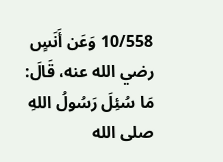10/558 وَعَن أَنَسٍ رضي الله عنه، قَالَ: مَا سُئِلَ رَسُولُ اللهِ صلى الله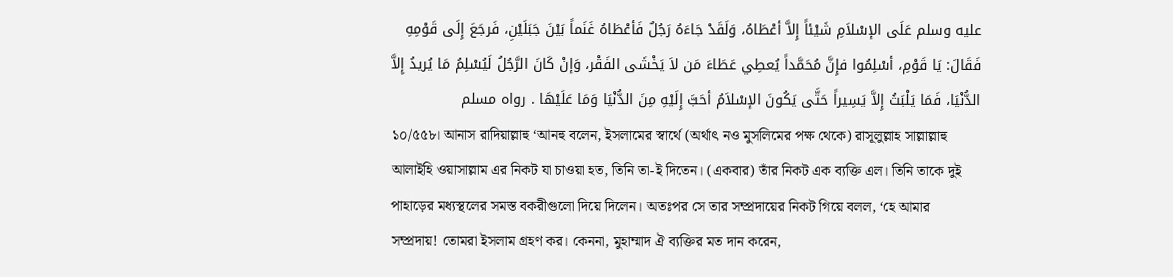عليه وسلم عَلَى الإسْلاَمِ شَيْئاً إِلاَّ أعْطَاهُ، وَلَقَدْ جَاءَهُ رَجُلٌ فَأعْطَاهُ غَنَماً بَيْنَ جَبَلَيْنِ، فَرجَعَ إِلَى قَوْمِهِ فَقَالَ: يَا قَوْمِ، أسْلِمُوا فإِنَّ مُحَمَّداً يُعطِي عَطَاءَ مَن لاَ يَخْشَى الفَقْر، وَإنْ كَانَ الرَّجُلُ لَيُسْلِمُ مَا يُريدُ إِلاَّ الدُّنْيَا، فَمَا يَلْبَثُ إِلاَّ يَسِيراً حَتَّى يَكُونَ الإسْلاَمُ أحَبَّ إِلَيْهِ مِنَ الدُّنْيَا وَمَا عَلَيْهَا . رواه مسلم
১০/৫৫৮। আনাস রাদিয়াল্লাহু ‘আনহু বলেন, ইসলামের স্বার্থে (অর্থাৎ নও মুসলিমের পক্ষ থেকে) রাসূলুল্লাহ সাল্লাল্লাহু আলাইহি ওয়াসাল্লাম এর নিকট যা চাওয়া হত, তিনি তা-ই দিতেন। (একবার) তাঁর নিকট এক ব্যক্তি এল। তিনি তাকে দুই পাহাড়ের মধ্যস্থলের সমস্ত বকরীগুলো দিয়ে দিলেন। অতঃপর সে তার সম্প্রদায়ের নিকট গিয়ে বলল, ‘হে আমার সম্প্রদায়! তোমরা ইসলাম গ্রহণ কর। কেননা, মুহাম্মাদ ঐ ব্যক্তির মত দান করেন,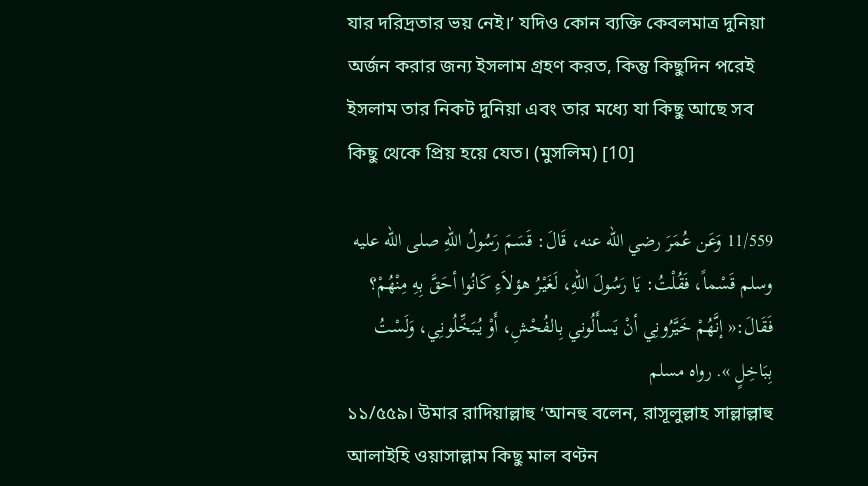যার দরিদ্রতার ভয় নেই।’ যদিও কোন ব্যক্তি কেবলমাত্র দুনিয়া অর্জন করার জন্য ইসলাম গ্রহণ করত, কিন্তু কিছুদিন পরেই ইসলাম তার নিকট দুনিয়া এবং তার মধ্যে যা কিছু আছে সব কিছু থেকে প্রিয় হয়ে যেত। (মুসলিম) [10]

11/559 وَعَن عُمَرَ رضي الله عنه، قَالَ: قَسَمَ رَسُولُ اللهِ صلى الله عليه وسلم قَسْماً، فَقُلْتُ: يَا رَسُولَ اللهِ، لَغَيْرُ هؤلاَءِ كَانُوا أحَقَّ بِهِ مِنْهُمْ؟ فَقَالَ:« إنَّهُمْ خَيَّرُونِي أنْ يَسأَلُوني بِالفُحْشِ، أَوْ يُبَخِّلُونِي، وَلَسْتُ بِبَاخِلٍ ». رواه مسلم
১১/৫৫৯। উমার রাদিয়াল্লাহু ‘আনহু বলেন, রাসূলুল্লাহ সাল্লাল্লাহু আলাইহি ওয়াসাল্লাম কিছু মাল বণ্টন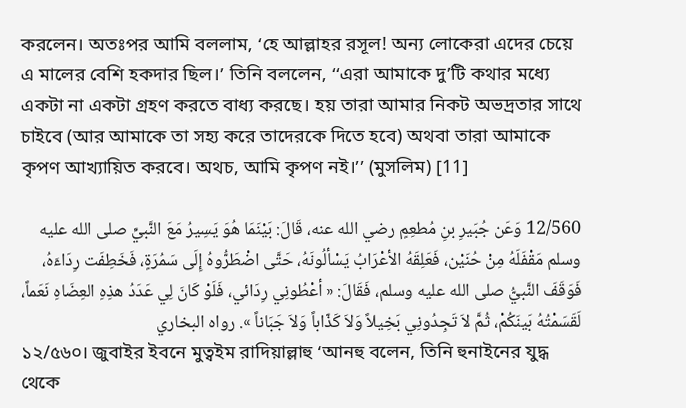করলেন। অতঃপর আমি বললাম, ‘হে আল্লাহর রসূল! অন্য লোকেরা এদের চেয়ে এ মালের বেশি হকদার ছিল।’ তিনি বললেন, ‘‘এরা আমাকে দু’টি কথার মধ্যে একটা না একটা গ্রহণ করতে বাধ্য করছে। হয় তারা আমার নিকট অভদ্রতার সাথে চাইবে (আর আমাকে তা সহ্য করে তাদেরকে দিতে হবে) অথবা তারা আমাকে কৃপণ আখ্যায়িত করবে। অথচ, আমি কৃপণ নই।’’ (মুসলিম) [11]

12/560 وَعَن جُبَيرِ بنِ مُطعِمٍ رضي الله عنه، قَالَ: بَيْنَمَا هُوَ يَسِيرُ مَعَ النَّبيِّ صلى الله عليه وسلم مَقْفَلَهُ مِنْ حُنَيْن، فَعَلِقَهُ الأعْرَابُ يَسْألُونَهُ، حَتَّى اضْطَرُّوهُ إِلَى سَمُرَةٍ، فَخَطِفَت رِدَاءَهُ، فَوَقَفَ النَّبيُّ صلى الله عليه وسلم، فَقَالَ: « أعْطُونِي رِدَائي، فَلَوْ كَانَ لِي عَدَدُ هذِهِ العِضَاهِ نَعَماً، لَقَسَمْتُهُ بَينَكُمْ، ثُمَّ لاَ تَجِدُونِي بَخِيلاً وَلاَ كَذّاباً وَلاَ جَبَاناً ». رواه البخاري
১২/৫৬০। জুবাইর ইবনে মুত্বইম রাদিয়াল্লাহু ‘আনহু বলেন, তিনি হুনাইনের যুদ্ধ থেকে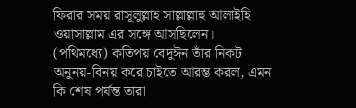ফিরার সময় রাসূলুল্লাহ সাল্লাল্লাহু আলাইহি ওয়াসাল্লাম এর সঙ্গে আসছিলেন। (পথিমধ্যে) কতিপয় বেদুঈন তাঁর নিকট অনুনয়-বিনয় করে চাইতে আরম্ভ করল, এমন কি শেষ পর্যন্ত তারা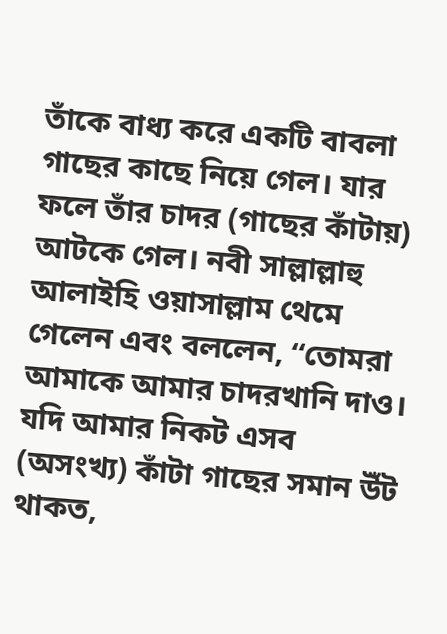তাঁকে বাধ্য করে একটি বাবলা গাছের কাছে নিয়ে গেল। যার ফলে তাঁর চাদর (গাছের কাঁটায়) আটকে গেল। নবী সাল্লাল্লাহু আলাইহি ওয়াসাল্লাম থেমে গেলেন এবং বললেন, ‘‘তোমরা আমাকে আমার চাদরখানি দাও। যদি আমার নিকট এসব (অসংখ্য) কাঁটা গাছের সমান উঁট থাকত,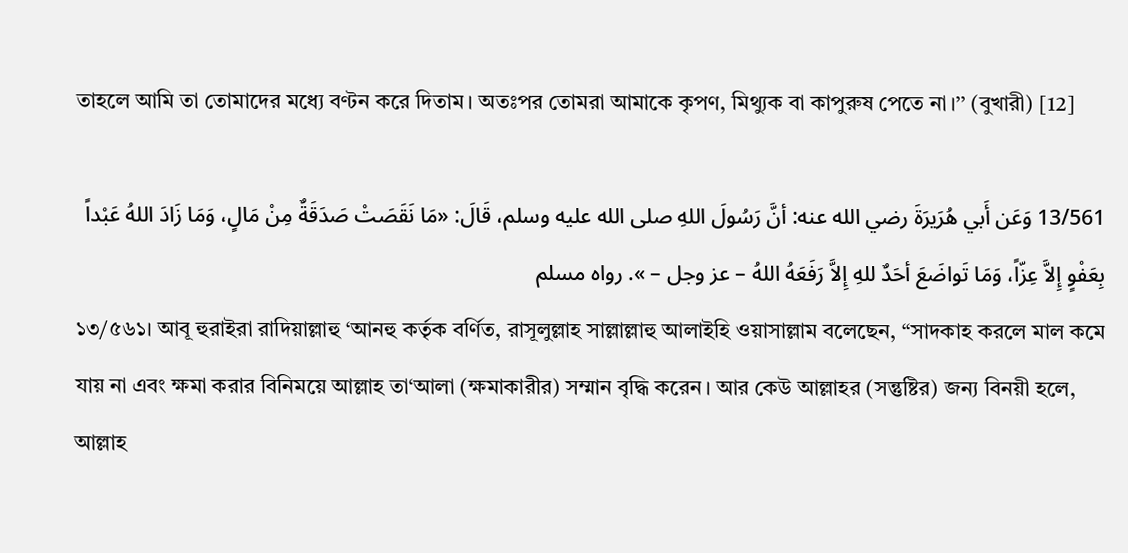তাহলে আমি তা তোমাদের মধ্যে বণ্টন করে দিতাম। অতঃপর তোমরা আমাকে কৃপণ, মিথ্যুক বা কাপুরুষ পেতে না।’’ (বুখারী) [12]

13/561 وَعَن أَبي هُرَيرَةَ رضي الله عنه: أنَّ رَسُولَ اللهِ صلى الله عليه وسلم، قَالَ: «مَا نَقَصَتْ صَدَقَةٌ مِنْ مَالٍ، وَمَا زَادَ اللهُ عَبْداً بِعَفْوٍ إِلاَّ عِزّاً، وَمَا تَواضَعَ أحَدٌ للهِ إِلاَّ رَفَعَهُ اللهُ – عز وجل – ». رواه مسلم
১৩/৫৬১। আবূ হুরাইরা রাদিয়াল্লাহু ‘আনহু কর্তৃক বর্ণিত, রাসূলুল্লাহ সাল্লাল্লাহু আলাইহি ওয়াসাল্লাম বলেছেন, ‘‘সাদকাহ করলে মাল কমে যায় না এবং ক্ষমা করার বিনিময়ে আল্লাহ তা‘আলা (ক্ষমাকারীর) সম্মান বৃদ্ধি করেন। আর কেউ আল্লাহর (সন্তুষ্টির) জন্য বিনয়ী হলে, আল্লাহ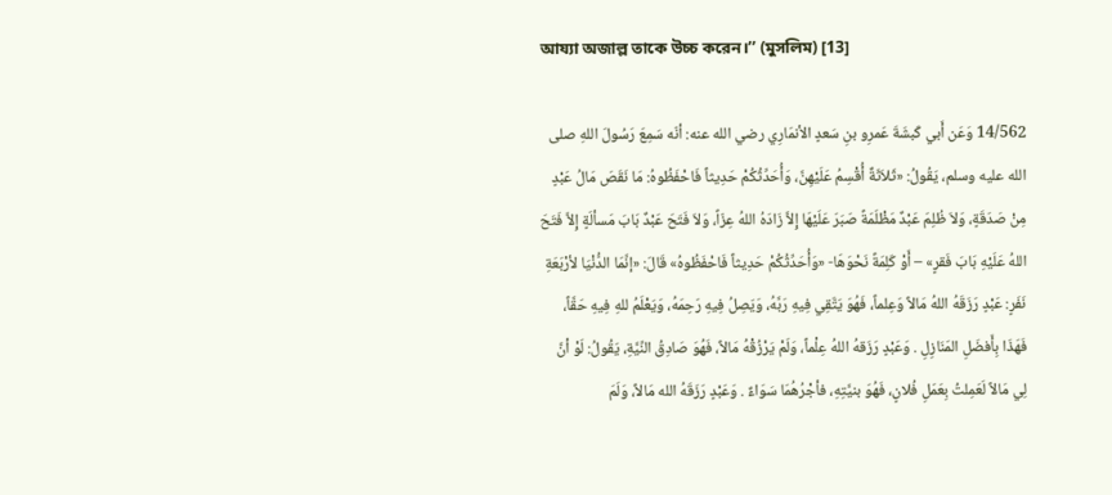আয্যা অজাল্ল তাকে উচ্চ করেন।’’ (মুসলিম) [13]

14/562 وَعَن أَبي كَبشَةَ عَمرِو بنِ سَعدٍ الأنمَارِي رضي الله عنه: أنّه سَمِعَ رَسُولَ اللهِ صلى الله عليه وسلم، يَقُولُ: «ثَلاَثَةٌ أُقْسِمُ عَلَيْهِنَّ، وَأُحَدِّثُكُمْ حَدِيثاً فَاحْفَظُوهُ: مَا نَقَصَ مَالُ عَبْدٍ مِنْ صَدَقَةٍ، وَلاَ ظُلِمَ عَبْدٌ مَظْلَمَةً صَبَرَ عَلَيْهَا إِلاَّ زَادَهُ اللهُ عِزّاً، وَلاَ فَتَحَ عَبْدٌ بَابَ مَسألَةٍ إِلاَّ فَتَحَ اللهُ عَلَيْهِ بَابَ فَقرٍ» – أَوْ كَلِمَةً نَحْوَهَا- «وَأُحَدِّثُكُمْ حَدِيثاً فَاحْفَظُوهُ» قَالَ: «إنَّمَا الدُّنْيَا لأرْبَعَةِ نَفَرٍ: عَبْدٍ رَزَقَهُ اللهُ مَالاً وَعِلماً، فَهُوَ يَتَّقِي فِيهِ رَبَّهُ، وَيَصِلُ فِيهِ رَحِمَهُ، وَيَعْلَمُ للهِ فِيهِ حَقَّاً، فَهَذَا بِأَفضَلِ المَنَازِلِ . وَعَبْدٍ رَزَقهُ اللهُ عِلْماً، وَلَمْ يَرْزُقْهُ مَالاً، فَهُوَ صَادِقُ النِّيَّةِ، يَقُولُ: لَوْ أنَّ لِي مَالاً لَعَمِلتُ بِعَمَلِ فُلانٍ، فَهُوَ بنيَّتِهِ، فأجْرُهُمَا سَوَاءٌ . وَعَبْدٍ رَزَقَهُ الله مَالاً، وَلَمَ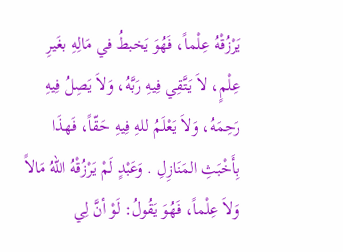يَرْزُقْهُ عِلْماً، فَهُوَ يَخبطُ في مَالِهِ بغَيرِ عِلْمٍ، لاَ يَتَّقِي فِيهِ رَبَّهُ، وَلاَ يَصِلُ فِيهِ رَحِمَهُ، وَلاَ يَعْلَمُ للهِ فِيهِ حَقّاً، فَهذَا بِأَخْبَثِ المَنَازِلِ . وَعَبْدٍ لَمْ يَرْزُقْهُ اللهُ مَالاً وَلاَ عِلْماً، فَهُوَ يَقُولُ: لَوْ أنَّ لِي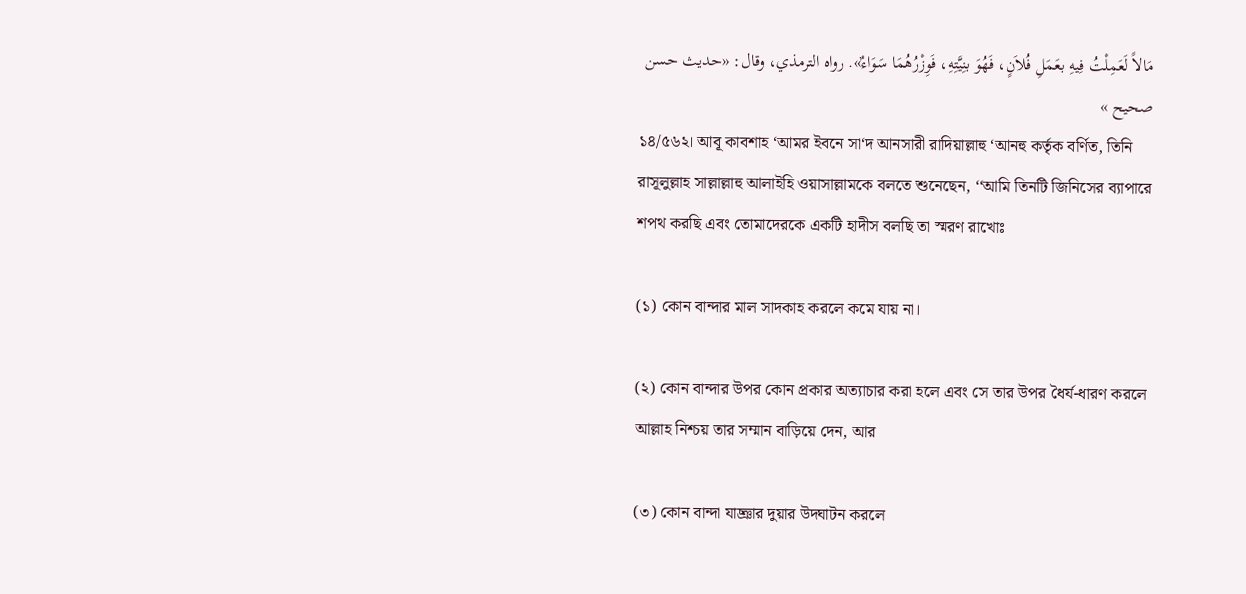مَالاً لَعَمِلْتُ فِيهِ بعَمَلِ فُلاَنٍ، فَهُوَ بنِيَّتِهِ، فَوِزْرُهُمَا سَوَاءٌ». رواه الترمذي، وقال: «حديث حسن صحيح »
১৪/৫৬২। আবূ কাবশাহ ‘আমর ইবনে সা‘দ আনসারী রাদিয়াল্লাহু ‘আনহু কর্তৃক বর্ণিত, তিনি রাসূলুল্লাহ সাল্লাল্লাহু আলাইহি ওয়াসাল্লামকে বলতে শুনেছেন, ‘‘আমি তিনটি জিনিসের ব্যাপারে শপথ করছি এবং তোমাদেরকে একটি হাদীস বলছি তা স্মরণ রাখোঃ

(১) কোন বান্দার মাল সাদকাহ করলে কমে যায় না।

(২) কোন বান্দার উপর কোন প্রকার অত্যাচার করা হলে এবং সে তার উপর ধৈর্য-ধারণ করলে আল্লাহ নিশ্চয় তার সম্মান বাড়িয়ে দেন, আর

(৩) কোন বান্দা যাচ্ঞার দুয়ার উদ্ঘাটন করলে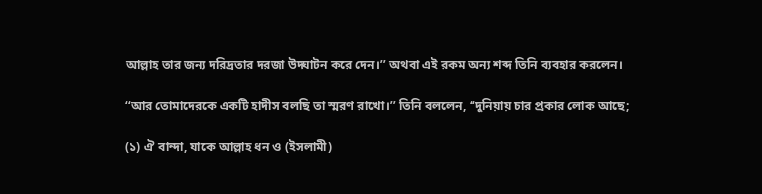আল্লাহ তার জন্য দরিদ্রতার দরজা উদ্ঘাটন করে দেন।’’ অথবা এই রকম অন্য শব্দ তিনি ব্যবহার করলেন।

‘‘আর তোমাদেরকে একটি হাদীস বলছি তা স্মরণ রাখো।’’ তিনি বললেন, ‘‘দুনিয়ায় চার প্রকার লোক আছে;

(১) ঐ বান্দা, যাকে আল্লাহ ধন ও (ইসলামী)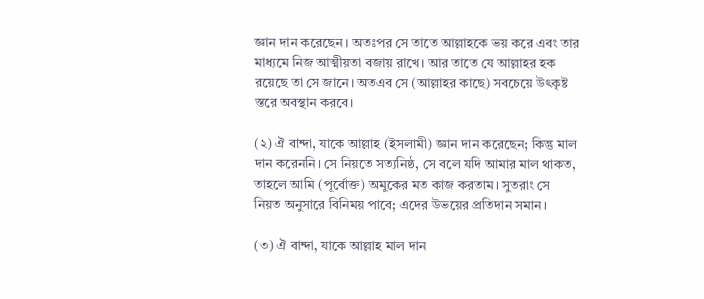জ্ঞান দান করেছেন। অতঃপর সে তাতে আল্লাহকে ভয় করে এবং তার মাধ্যমে নিজ আত্মীয়তা বজায় রাখে। আর তাতে যে আল্লাহর হক রয়েছে তা সে জানে। অতএব সে (আল্লাহর কাছে) সবচেয়ে উৎকৃষ্ট স্তরে অবস্থান করবে।

(২) ঐ বান্দা, যাকে আল্লাহ (ইসলামী) জ্ঞান দান করেছেন; কিন্তু মাল দান করেননি। সে নিয়তে সত্যনিষ্ঠ, সে বলে যদি আমার মাল থাকত, তাহলে আমি (পূর্বোক্ত) অমুকের মত কাজ করতাম। সুতরাং সে নিয়ত অনুসারে বিনিময় পাবে; এদের উভয়ের প্রতিদান সমান।

(৩) ঐ বান্দা, যাকে আল্লাহ মাল দান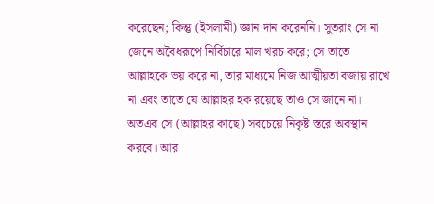করেছেন; কিন্তু (ইসলামী) জ্ঞান দান করেননি। সুতরাং সে না জেনে অবৈধরূপে নির্বিচারে মাল খরচ করে; সে তাতে আল্লাহকে ভয় করে না, তার মাধ্যমে নিজ আত্মীয়তা বজায় রাখে না এবং তাতে যে আল্লাহর হক রয়েছে তাও সে জানে না। অতএব সে (আল্লাহর কাছে) সবচেয়ে নিকৃষ্ট স্তরে অবস্থান করবে। আর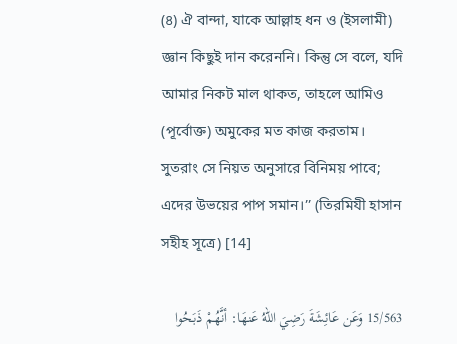(৪) ঐ বান্দা, যাকে আল্লাহ ধন ও (ইসলামী) জ্ঞান কিছুই দান করেননি। কিন্তু সে বলে, যদি আমার নিকট মাল থাকত, তাহলে আমিও (পূর্বোক্ত) অমুকের মত কাজ করতাম।
সুতরাং সে নিয়ত অনুসারে বিনিময় পাবে; এদের উভয়ের পাপ সমান।’’ (তিরমিযী হাসান সহীহ সূত্রে) [14]

15/563 وَعَن عَائِشَةَ رَضِيَ اللهُ عَنهَا: أنَّهُمْ ذَبَحُوا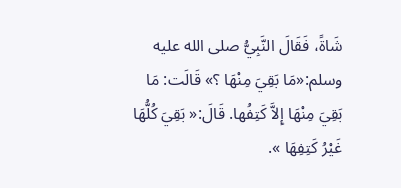شَاةً، فَقَالَ النَّبِيُّ صلى الله عليه وسلم:«مَا بَقِيَ مِنْهَا ؟» قَالَت: مَا بَقِيَ مِنْهَا إِلاَّ كَتِفُها. قَالَ:« بَقِيَ كُلُّهَا غَيْرُ كَتِفِهَا ».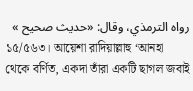رواه الترمذي، وقال: «حديث صحيح »
১৫/৫৬৩। আয়েশা রাদিয়াল্লাহু ‘আনহা থেকে বর্ণিত, একদা তাঁরা একটি ছাগল জবাই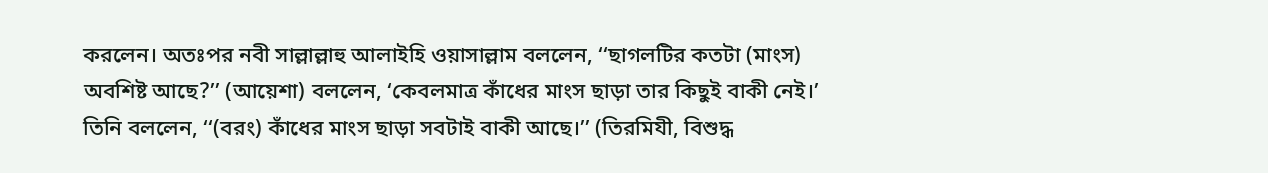করলেন। অতঃপর নবী সাল্লাল্লাহু আলাইহি ওয়াসাল্লাম বললেন, ‘‘ছাগলটির কতটা (মাংস) অবশিষ্ট আছে?’’ (আয়েশা) বললেন, ‘কেবলমাত্র কাঁধের মাংস ছাড়া তার কিছুই বাকী নেই।’ তিনি বললেন, ‘‘(বরং) কাঁধের মাংস ছাড়া সবটাই বাকী আছে।’’ (তিরমিযী, বিশুদ্ধ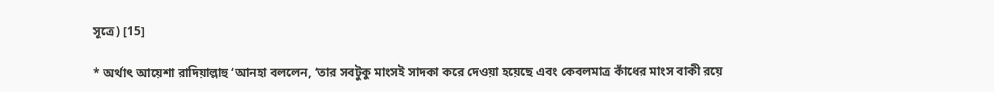সূত্রে) [15]

* অর্থাৎ আয়েশা রাদিয়াল্লাহু ‘আনহা বললেন, ‘তার সবটুকু মাংসই সাদকা করে দেওয়া হয়েছে এবং কেবলমাত্র কাঁধের মাংস বাকী রয়ে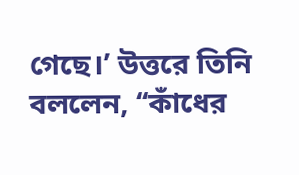গেছে।’ উত্তরে তিনি বললেন, ‘‘কাঁধের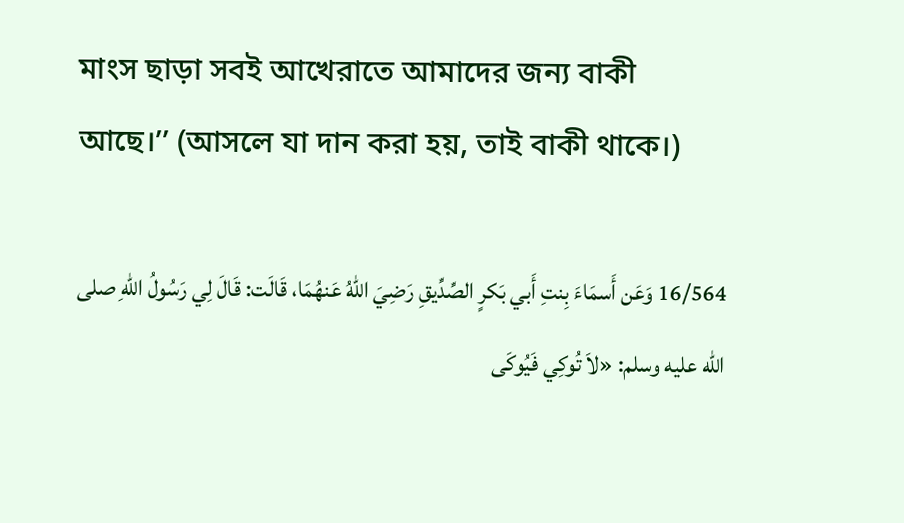মাংস ছাড়া সবই আখেরাতে আমাদের জন্য বাকী আছে।’’ (আসলে যা দান করা হয়, তাই বাকী থাকে।)

16/564 وَعَن أَسمَاءَ بِنتِ أَبي بَكرٍ الصِّدِّيقِ رَضِيَ اللهُ عَنهُمَا، قَالَت: قَالَ لِي رَسُولُ اللهِ صلى الله عليه وسلم: «لاَ تُوكِي فَيُوكَى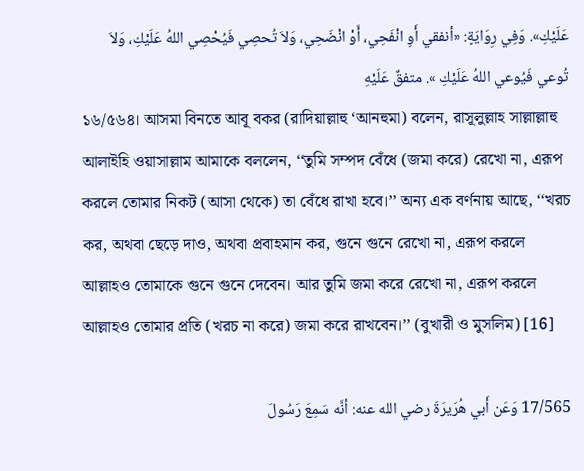عَلَيْكِ». وَفِي رِوَايَةٍ: «أنفقي أَوِ انْفَحِي، أَوْ انْضَحِي، وَلاَ تُحصِي فَيُحْصِي اللهُ عَلَيْكِ، وَلاَ تُوعي فَيُوعي اللهُ عَلَيْكِ ». متفقٌ عَلَيْهِ
১৬/৫৬৪। আসমা বিনতে আবূ বকর (রাদিয়াল্লাহু ‘আনহুমা) বলেন, রাসূলুল্লাহ সাল্লাল্লাহু আলাইহি ওয়াসাল্লাম আমাকে বললেন, ‘‘তুমি সম্পদ বেঁধে (জমা করে) রেখো না, এরূপ করলে তোমার নিকট (আসা থেকে) তা বেঁধে রাখা হবে।’’ অন্য এক বর্ণনায় আছে, ‘‘খরচ কর, অথবা ছেড়ে দাও, অথবা প্রবাহমান কর, গুনে গুনে রেখো না, এরূপ করলে আল্লাহও তোমাকে গুনে গুনে দেবেন। আর তুমি জমা করে রেখো না, এরূপ করলে আল্লাহও তোমার প্রতি (খরচ না করে) জমা করে রাখবেন।’’ (বুখারী ও মুসলিম) [16]

17/565 وَعَن أَبي هُرَيرَةَ رضي الله عنه: أنَّه سَمِعَ رَسُولَ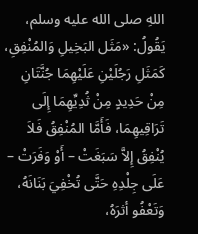اللهِ صلى الله عليه وسلم، يَقُولُ: «مَثَل البَخِيلِ وَالمُنْفِقِ، كَمَثَلِ رَجُلَيْنِ عَلَيْهِمَا جُنَّتَانِ مِنْ حَدِيدٍ مِنْ ثُدِيِّهِمَا إِلَى تَرَاقِيهِمَا، فَأَمَّا المُنْفِقُ فَلاَ يُنْفِقُ إِلاَّ سَبَغَتْ – أَوْ وَفَرَتْ – عَلَى جِلْدِهِ حَتَّى تُخْفِيَ بَنَانَهُ، وَتَعْفُو أثرَهُ،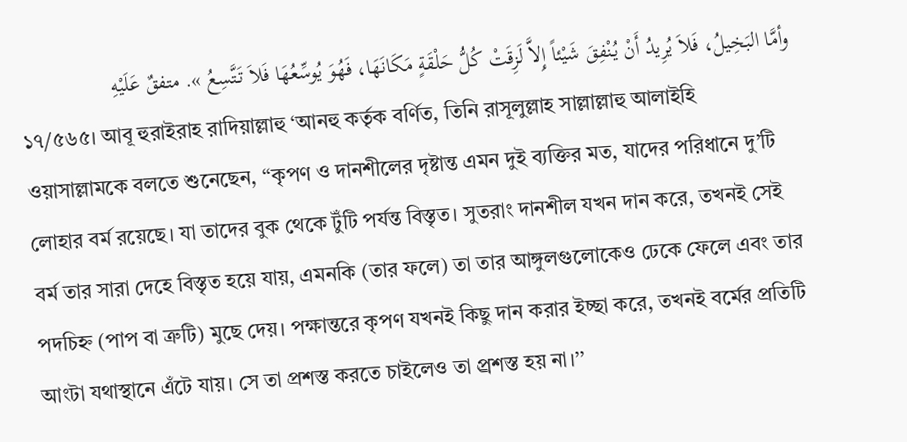وأمَّا البَخِيلُ، فَلاَ يُرِيدُ أَنْ يُنْفِقَ شَيْئاً إِلاَّ لَزِقَتْ كُلُّ حَلْقَةٍ مَكَانَهَا، فَهُوَ يُوسِّعُهَا فَلاَ تَتَّسِعُ ». متفقٌ عَلَيْهِ
১৭/৫৬৫। আবূ হুরাইরাহ রাদিয়াল্লাহু ‘আনহু কর্তৃক বর্ণিত, তিনি রাসূলুল্লাহ সাল্লাল্লাহু আলাইহি ওয়াসাল্লামকে বলতে শুনেছেন, ‘‘কৃপণ ও দানশীলের দৃষ্টান্ত এমন দুই ব্যক্তির মত, যাদের পরিধানে দু’টি লোহার বর্ম রয়েছে। যা তাদের বুক থেকে টুঁটি পর্যন্ত বিস্তৃত। সুতরাং দানশীল যখন দান করে, তখনই সেই বর্ম তার সারা দেহে বিস্তৃত হয়ে যায়, এমনকি (তার ফলে) তা তার আঙ্গুলগুলোকেও ঢেকে ফেলে এবং তার পদচিহ্ন (পাপ বা ত্রুটি) মুছে দেয়। পক্ষান্তরে কৃপণ যখনই কিছু দান করার ইচ্ছা করে, তখনই বর্মের প্রতিটি আংটা যথাস্থানে এঁটে যায়। সে তা প্রশস্ত করতে চাইলেও তা প্র্রশস্ত হয় না।’’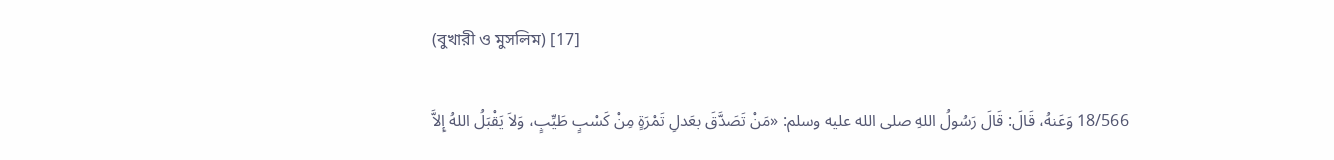(বুখারী ও মুসলিম) [17]

18/566 وَعَنهُ، قَالَ: قَالَ رَسُولُ اللهِ صلى الله عليه وسلم: «مَنْ تَصَدَّقَ بعَدلِ تَمْرَةٍ مِنْ كَسْبٍ طَيِّبٍ، وَلاَ يَقْبَلُ اللهُ إِلاَّ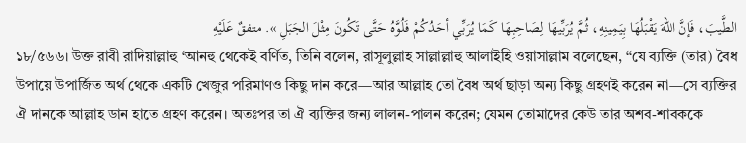الطَّيبَ، فَإنَّ اللهَ يَقْبَلُهَا بِيَمِينِهِ، ثُمَّ يُرَبِّيهَا لِصَاحِبِهَا كَمَا يُرَبِّي أحَدُكُمْ فَلُوَّهُ حَتَّى تَكُونَ مِثْلَ الجَبَلِ ». متفقٌ عَلَيْهِ
১৮/৫৬৬। উক্ত রাবী রাদিয়াল্লাহু ‘আনহু থেকেই বর্ণিত, তিনি বলেন, রাসূলুল্লাহ সাল্লাল্লাহু আলাইহি ওয়াসাল্লাম বলেছেন, ‘‘যে ব্যক্তি (তার) বৈধ উপায়ে উপার্জিত অর্থ থেকে একটি খেজুর পরিমাণও কিছু দান করে—আর আল্লাহ তো বৈধ অর্থ ছাড়া অন্য কিছু গ্রহণই করেন না—সে ব্যক্তির ঐ দানকে আল্লাহ ডান হাতে গ্রহণ করেন। অতঃপর তা ঐ ব্যক্তির জন্য লালন-পালন করেন; যেমন তোমাদের কেউ তার অশব-শাবককে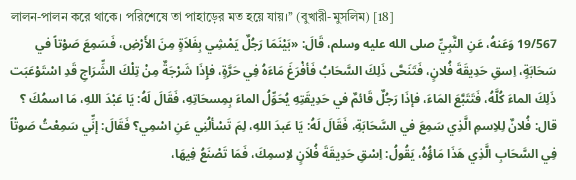লালন-পালন করে থাকে। পরিশেষে তা পাহাড়ের মত হয়ে যায়।’’ (বুখারী-মুসলিম) [18]
19/567 وَعَنهُ، عَنِ النَّبِيِّ صلى الله عليه وسلم، قَالَ: «بَيْنَمَا رَجُلٌ يَمْشِي بِفَلاَةٍ مِنَ الأَرْضِ، فَسَمِعَ صَوْتاً في سَحَابَةٍ، اِسقِ حَدِيقَةَ فُلانٍ، فَتَنَحَّى ذَلِكَ السَّحَابُ فَأفْرَغَ مَاءَهُ فِي حَرَّةٍ، فإِذَا شَرْجَةٌ مِنْ تِلْكَ الشِّرَاجِ قَدِ اسْتَوْعَبَت ذَلِكَ الماءَ كُلَّهُ، فَتَتَبَّعَ المَاءَ، فإذَا رَجُلٌ قَائمٌ في حَدِيقَتِهِ يُحَوِّلُ الماءَ بِمِسحَاتِهِ، فَقَالَ لَهُ: يَا عَبْدَ اللهِ، مَا اسمُكَ ؟ قال: فُلانٌ لِلاِسمِ الَّذِي سَمِعَ في السَّحَابَةِ، فَقَالَ لَهُ: يَا عَبدَ اللهِ، لِمَ تَسْألُنِي عَنِ اسْمِي؟ فَقَالَ: إنِّي سَمِعْتُ صَوتْاً فِي السَّحَابِ الَّذِي هَذَا مَاؤُهُ، يَقُولُ: اِسْقِ حَدِيقَةَ فُلاَنٍ لاِسمِكَ، فَمَا تَصْنَعُ فِيهَا،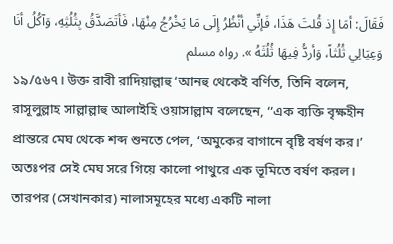فَقَالَ: أمَا إِذ قُلتَ هَذَا، فَإنِّي أنْظُرُ إِلَى مَا يَخْرُجُ مِنْهَا، فَأتَصَدَّقُ بِثُلُثِهِ، وَآكُلُ أنَا وَعِيَالِي ثُلُثاً، وَأردُّ فِيهَا ثُلُثَهُ ». رواه مسلم
১৯/৫৬৭। উক্ত রাবী রাদিয়াল্লাহু ‘আনহু থেকেই বর্ণিত, তিনি বলেন, রাসূলুল্লাহ সাল্লাল্লাহু আলাইহি ওয়াসাল্লাম বলেছেন, ‘‘এক ব্যক্তি বৃক্ষহীন প্রান্তরে মেঘ থেকে শব্দ শুনতে পেল, ‘অমুকের বাগানে বৃষ্টি বর্ষণ কর।’ অতঃপর সেই মেঘ সরে গিয়ে কালো পাথুরে এক ভূমিতে বর্ষণ করল। তারপর (সেখানকার) নালাসমূহের মধ্যে একটি নালা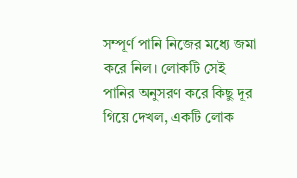সম্পূর্ণ পানি নিজের মধ্যে জমা করে নিল। লোকটি সেই পানির অনুসরণ করে কিছু দূর গিয়ে দেখল, একটি লোক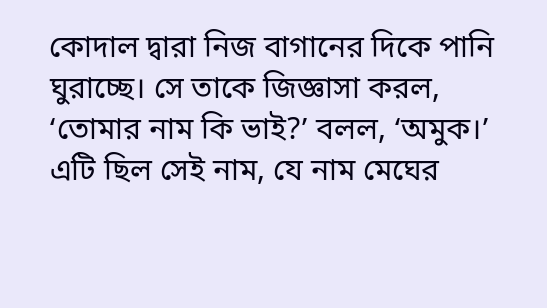কোদাল দ্বারা নিজ বাগানের দিকে পানি ঘুরাচ্ছে। সে তাকে জিজ্ঞাসা করল, ‘তোমার নাম কি ভাই?’ বলল, ‘অমুক।’ এটি ছিল সেই নাম, যে নাম মেঘের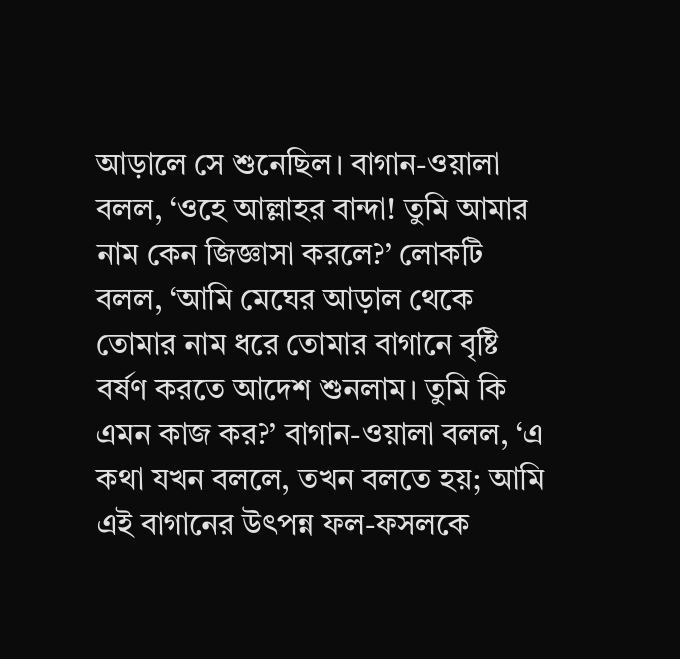আড়ালে সে শুনেছিল। বাগান-ওয়ালা বলল, ‘ওহে আল্লাহর বান্দা! তুমি আমার নাম কেন জিজ্ঞাসা করলে?’ লোকটি বলল, ‘আমি মেঘের আড়াল থেকে তোমার নাম ধরে তোমার বাগানে বৃষ্টি বর্ষণ করতে আদেশ শুনলাম। তুমি কি এমন কাজ কর?’ বাগান-ওয়ালা বলল, ‘এ কথা যখন বললে, তখন বলতে হয়; আমি এই বাগানের উৎপন্ন ফল-ফসলকে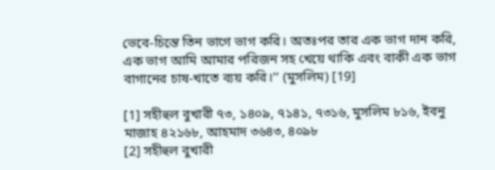ভেবে-চিন্তে তিন ভাগে ভাগ করি। অতঃপর তার এক ভাগ দান করি, এক ভাগ আমি আমার পরিজন সহ খেয়ে থাকি এবং বাকী এক ভাগ বাগানের চাষ-খাতে ব্যয় করি।’’ (মুসলিম) [19]

[1] সহীহুল বুখারী ৭৩, ১৪০৯, ৭১৪১, ৭৩১৬, মুসলিম ৮১৬, ইবনু মাজাহ ৪২১৬৮, আহমাদ ৩৬৪৩, ৪০৯৮
[2] সহীহুল বুখারী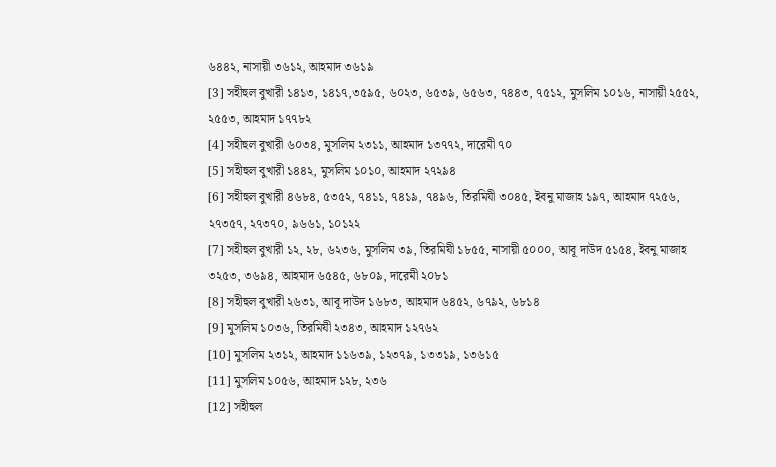৬৪৪২, নাসায়ী ৩৬১২, আহমাদ ৩৬১৯
[3] সহীহুল বুখারী ১৪১৩, ১৪১৭,৩৫৯৫, ৬০২৩, ৬৫৩৯, ৬৫৬৩, ৭৪৪৩, ৭৫১২, মুসলিম ১০১৬, নাসায়ী ২৫৫২, ২৫৫৩, আহমাদ ১৭৭৮২
[4] সহীহুল বুখারী ৬০৩৪, মুসলিম ২৩১১, আহমাদ ১৩৭৭২, দারেমী ৭০
[5] সহীহুল বুখারী ১৪৪২, মুসলিম ১০১০, আহমাদ ২৭২৯৪
[6] সহীহুল বুখারী ৪৬৮৪, ৫৩৫২, ৭৪১১, ৭৪১৯, ৭৪৯৬, তিরমিযী ৩০৪৫, ইবনু মাজাহ ১৯৭, আহমাদ ৭২৫৬, ২৭৩৫৭, ২৭৩৭০, ৯৬৬১, ১০১২২
[7] সহীহুল বুখারী ১২, ২৮, ৬২৩৬, মুসলিম ৩৯, তিরমিযী ১৮৫৫, নাসায়ী ৫০০০, আবূ দাউদ ৫১৫৪, ইবনু মাজাহ ৩২৫৩, ৩৬৯৪, আহমাদ ৬৫৪৫, ৬৮০৯, দারেমী ২০৮১
[8] সহীহুল বুখারী ২৬৩১, আবূ দাউদ ১৬৮৩, আহমাদ ৬৪৫২, ৬৭৯২, ৬৮১৪
[9] মুসলিম ১০৩৬, তিরমিযী ২৩৪৩, আহমাদ ১২৭৬২
[10] মুসলিম ২৩১২, আহমাদ ১১৬৩৯, ১২৩৭৯, ১৩৩১৯, ১৩৬১৫
[11] মুসলিম ১০৫৬, আহমাদ ১২৮, ২৩৬
[12] সহীহুল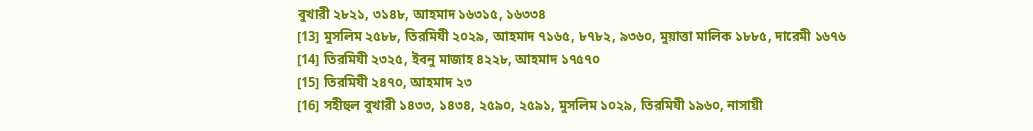বুখারী ২৮২১, ৩১৪৮, আহমাদ ১৬৩১৫, ১৬৩৩৪
[13] মুসলিম ২৫৮৮, তিরমিযী ২০২৯, আহমাদ ৭১৬৫, ৮৭৮২, ৯৩৬০, মুয়াত্তা মালিক ১৮৮৫, দারেমী ১৬৭৬
[14] তিরমিযী ২৩২৫, ইবনু মাজাহ ৪২২৮, আহমাদ ১৭৫৭০
[15] তিরমিযী ২৪৭০, আহমাদ ২৩
[16] সহীহুল বুখারী ১৪৩৩, ১৪৩৪, ২৫৯০, ২৫৯১, মুসলিম ১০২৯, তিরমিযী ১৯৬০, নাসায়ী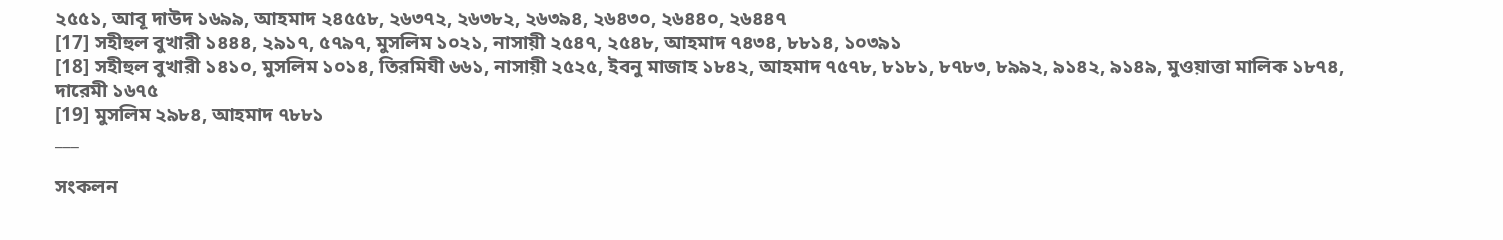২৫৫১, আবূ দাউদ ১৬৯৯, আহমাদ ২৪৫৫৮, ২৬৩৭২, ২৬৩৮২, ২৬৩৯৪, ২৬৪৩০, ২৬৪৪০, ২৬৪৪৭
[17] সহীহুল বুখারী ১৪৪৪, ২৯১৭, ৫৭৯৭, মুসলিম ১০২১, নাসায়ী ২৫৪৭, ২৫৪৮, আহমাদ ৭৪৩৪, ৮৮১৪, ১০৩৯১
[18] সহীহুল বুখারী ১৪১০, মুসলিম ১০১৪, তিরমিযী ৬৬১, নাসায়ী ২৫২৫, ইবনু মাজাহ ১৮৪২, আহমাদ ৭৫৭৮, ৮১৮১, ৮৭৮৩, ৮৯৯২, ৯১৪২, ৯১৪৯, মুওয়াত্তা মালিক ১৮৭৪, দারেমী ১৬৭৫
[19] মুসলিম ২৯৮৪, আহমাদ ৭৮৮১
___

সংকলন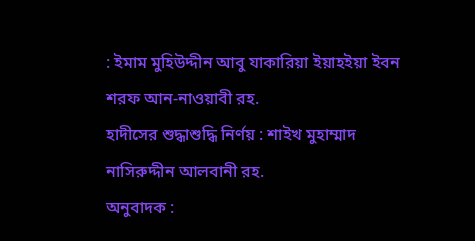: ইমাম মুহিউদ্দীন আবু যাকারিয়া ইয়াহইয়া ইবন শরফ আন-নাওয়াবী রহ.
হাদীসের শুদ্ধাশুদ্ধি নির্ণয় : শাইখ মুহাম্মাদ নাসিরুদ্দীন আলবানী রহ.
অনুবাদক :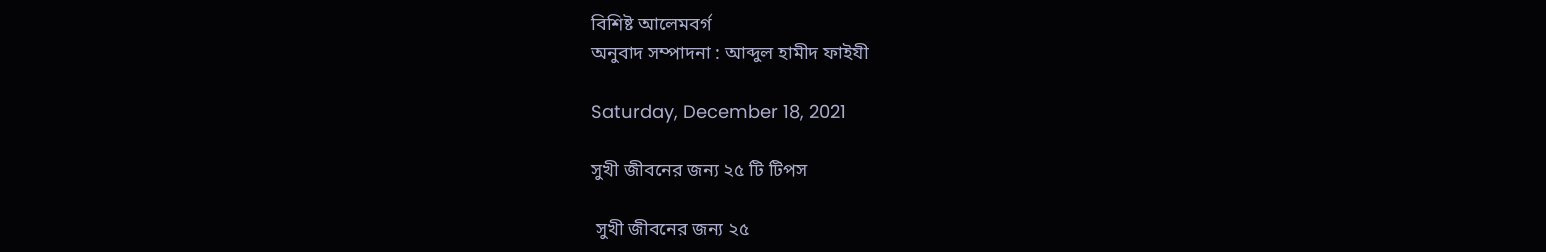বিশিষ্ট আলেমবর্গ
অনুবাদ সম্পাদনা : আব্দুল হামীদ ফাইযী

Saturday, December 18, 2021

সুখী জীবনের জন্য ২৫ টি টিপস

 সুখী জীবনের জন্য ২৫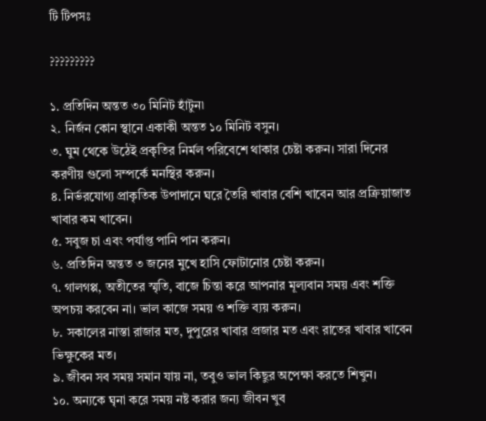টি টিপসঃ

?????????

১. প্রতিদিন অন্তত ৩০ মিনিট হাঁটুন৷
২. নির্জন কোন স্থানে একাকী অন্তত ১০ মিনিট বসুন।
৩. ঘুম থেকে উঠেই প্রকৃতির নির্মল পরিবেশে থাকার চেষ্টা করুন। সারা দিনের করণীয় গুলো সম্পর্কে মনস্থির করুন।
৪. নির্ভরযোগ্য প্রাকৃতিক উপাদানে ঘরে তৈরি খাবার বেশি খাবেন আর প্রক্রিয়াজাত খাবার কম খাবেন।
৫. সবুজ চা এবং পর্যাপ্ত পানি পান করুন।
৬. প্রতিদিন অন্তত ৩ জনের মুখে হাসি ফোটানোর চেষ্টা করুন।
৭. গালগপ্প, অতীতের স্মৃতি, বাজে চিন্তা করে আপনার মূল্যবান সময় এবং শক্তি অপচয় করবেন না। ভাল কাজে সময় ও শক্তি ব্যয় করুন।
৮. সকালের নাস্তা রাজার মত, দুপুরের খাবার প্রজার মত এবং রাতের খাবার খাবেন ভিক্ষুকের মত।
৯. জীবন সব সময় সমান যায় না, তবুও ভাল কিছুর অপেক্ষা করতে শিখুন।
১০. অন্যকে ঘৃনা করে সময় নষ্ট করার জন্য জীবন খুব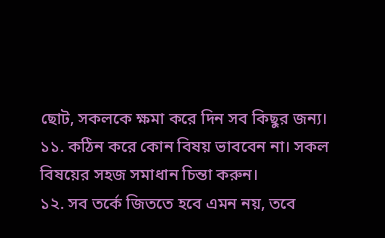ছোট, সকলকে ক্ষমা করে দিন সব কিছুর জন্য।
১১. কঠিন করে কোন বিষয় ভাববেন না। সকল বিষয়ের সহজ সমাধান চিন্তা করুন।
১২. সব তর্কে জিততে হবে এমন নয়, তবে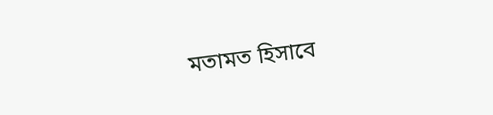মতামত হিসাবে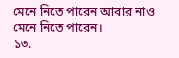মেনে নিতে পারেন আবার নাও মেনে নিতে পারেন।
১৩.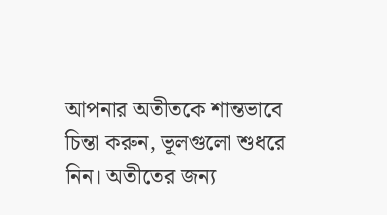আপনার অতীতকে শান্তভাবে চিন্তা করুন, ভূলগুলো শুধরে নিন। অতীতের জন্য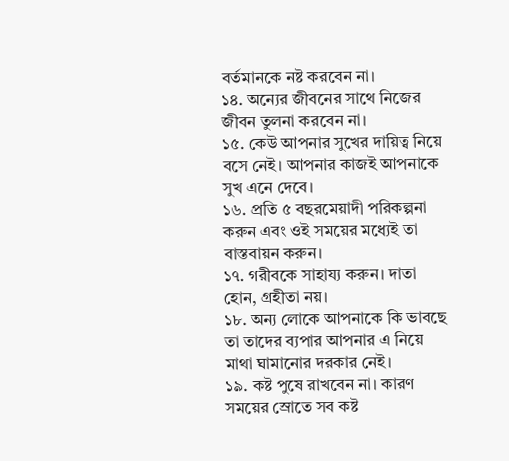বর্তমানকে নষ্ট করবেন না।
১৪. অন্যের জীবনের সাথে নিজের জীবন তুলনা করবেন না।
১৫. কেউ আপনার সুখের দায়িত্ব নিয়ে বসে নেই। আপনার কাজই আপনাকে সুখ এনে দেবে।
১৬. প্রতি ৫ বছরমেয়াদী পরিকল্পনা করুন এবং ওই সময়ের মধ্যেই তা বাস্তবায়ন করুন।
১৭. গরীবকে সাহায্য করুন। দাতা হোন, গ্রহীতা নয়।
১৮. অন্য লোকে আপনাকে কি ভাবছে তা তাদের ব্যপার আপনার এ নিয়ে মাথা ঘামানোর দরকার নেই।
১৯. কষ্ট পুষে রাখবেন না। কারণ সময়ের স্রোতে সব কষ্ট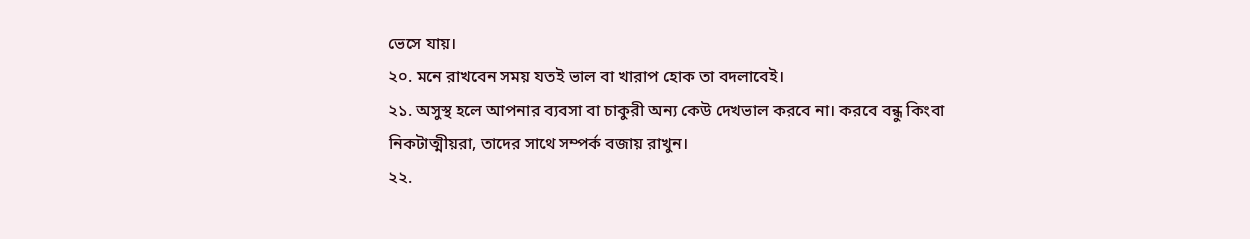ভেসে যায়।
২০. মনে রাখবেন সময় যতই ভাল বা খারাপ হোক তা বদলাবেই।
২১. অসুস্থ হলে আপনার ব্যবসা বা চাকুরী অন্য কেউ দেখভাল করবে না। করবে বন্ধু কিংবা নিকটাত্মীয়রা, তাদের সাথে সম্পর্ক বজায় রাখুন।
২২.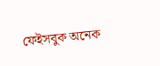ফেইসবুক অনেক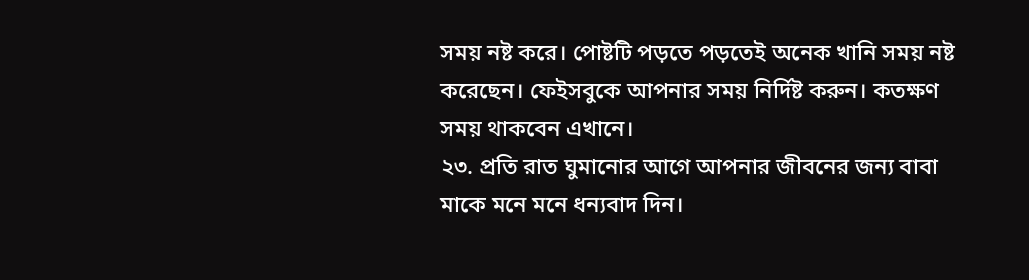সময় নষ্ট করে। পোষ্টটি পড়তে পড়তেই অনেক খানি সময় নষ্ট করেছেন। ফেইসবুকে আপনার সময় নির্দিষ্ট করুন। কতক্ষণ সময় থাকবেন এখানে।
২৩. প্রতি রাত ঘুমানোর আগে আপনার জীবনের জন্য বাবা মাকে মনে মনে ধন্যবাদ দিন।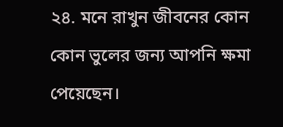২৪. মনে রাখুন জীবনের কোন কোন ভুলের জন্য আপনি ক্ষমা পেয়েছেন।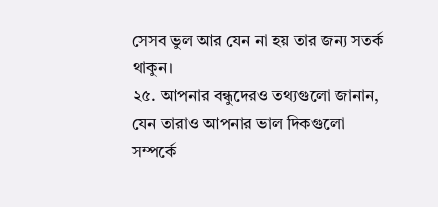সেসব ভুল আর যেন না হয় তার জন্য সতর্ক থাকুন।
২৫. আপনার বন্ধুদেরও তথ্যগুলো জানান, যেন তারাও আপনার ভাল দিকগুলো সম্পর্কে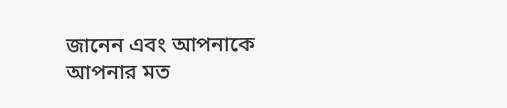জানেন এবং আপনাকে আপনার মত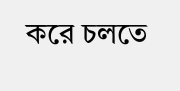করে চলতে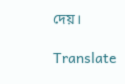দেয়।

Translate